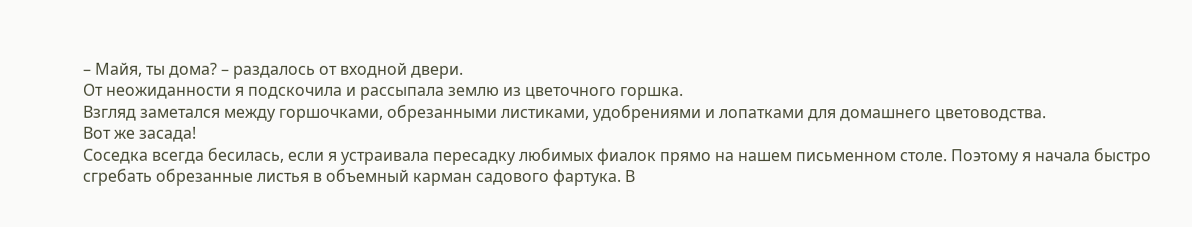– Майя, ты дома? – раздалось от входной двери.
От неожиданности я подскочила и рассыпала землю из цветочного горшка.
Взгляд заметался между горшочками, обрезанными листиками, удобрениями и лопатками для домашнего цветоводства.
Вот же засада!
Соседка всегда бесилась, если я устраивала пересадку любимых фиалок прямо на нашем письменном столе. Поэтому я начала быстро сгребать обрезанные листья в объемный карман садового фартука. В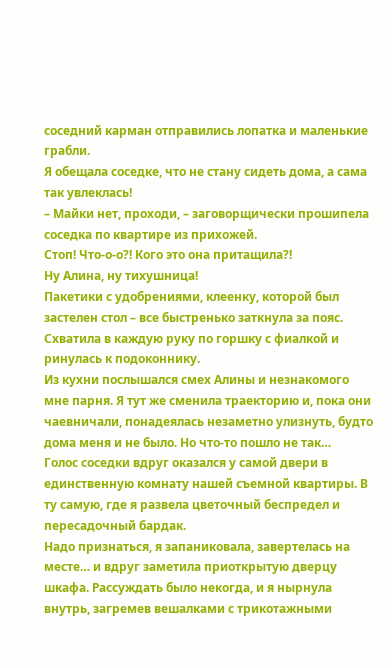соседний карман отправились лопатка и маленькие грабли.
Я обещала соседке, что не стану сидеть дома, а сама так увлеклась!
– Майки нет, проходи, – заговорщически прошипела соседка по квартире из прихожей.
Стоп! Что-о-о?! Кого это она притащила?!
Ну Алина, ну тихушница!
Пакетики с удобрениями, клеенку, которой был застелен стол – все быстренько заткнула за пояс. Схватила в каждую руку по горшку с фиалкой и ринулась к подоконнику.
Из кухни послышался смех Алины и незнакомого мне парня. Я тут же сменила траекторию и, пока они чаевничали, понадеялась незаметно улизнуть, будто дома меня и не было. Но что-то пошло не так…
Голос соседки вдруг оказался у самой двери в единственную комнату нашей съемной квартиры. В ту самую, где я развела цветочный беспредел и пересадочный бардак.
Надо признаться, я запаниковала, завертелась на месте… и вдруг заметила приоткрытую дверцу шкафа. Рассуждать было некогда, и я нырнула внутрь, загремев вешалками с трикотажными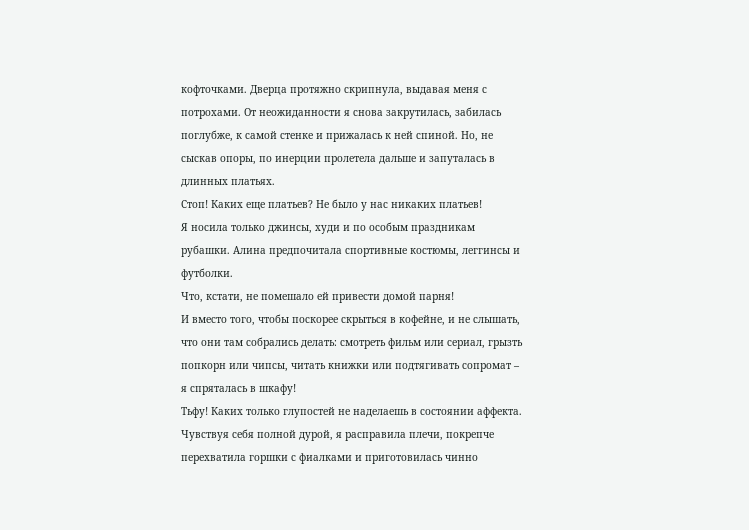кофточками. Дверца протяжно скрипнула, выдавая меня с потрохами. От неожиданности я снова закрутилась, забилась поглубже, к самой стенке и прижалась к ней спиной. Но, не сыскав опоры, по инерции пролетела дальше и запуталась в длинных платьях.
Стоп! Каких еще платьев? Не было у нас никаких платьев!
Я носила только джинсы, худи и по особым праздникам рубашки. Алина предпочитала спортивные костюмы, леггинсы и футболки.
Что, кстати, не помешало ей привести домой парня!
И вместо того, чтобы поскорее скрыться в кофейне, и не слышать, что они там собрались делать: смотреть фильм или сериал, грызть попкорн или чипсы, читать книжки или подтягивать сопромат – я спряталась в шкафу!
Тьфу! Каких только глупостей не наделаешь в состоянии аффекта.
Чувствуя себя полной дурой, я расправила плечи, покрепче перехватила горшки с фиалками и приготовилась чинно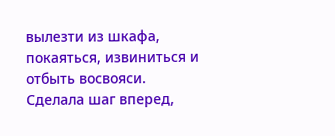вылезти из шкафа, покаяться, извиниться и отбыть восвояси. Сделала шаг вперед,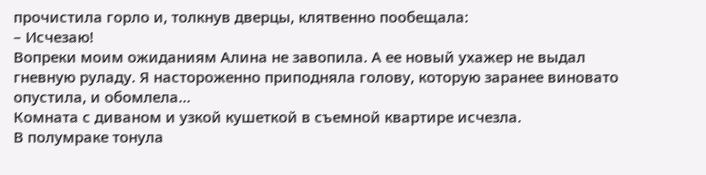прочистила горло и, толкнув дверцы, клятвенно пообещала:
– Исчезаю!
Вопреки моим ожиданиям Алина не завопила. А ее новый ухажер не выдал гневную руладу. Я настороженно приподняла голову, которую заранее виновато опустила, и обомлела…
Комната с диваном и узкой кушеткой в съемной квартире исчезла.
В полумраке тонула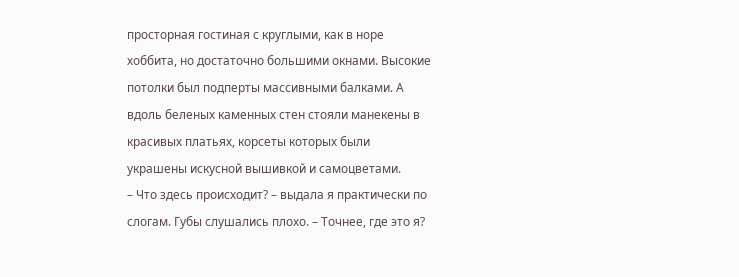просторная гостиная с круглыми, как в норе хоббита, но достаточно большими окнами. Высокие потолки был подперты массивными балками. А вдоль беленых каменных стен стояли манекены в красивых платьях, корсеты которых были украшены искусной вышивкой и самоцветами.
– Что здесь происходит? – выдала я практически по слогам. Губы слушались плохо. – Точнее, где это я?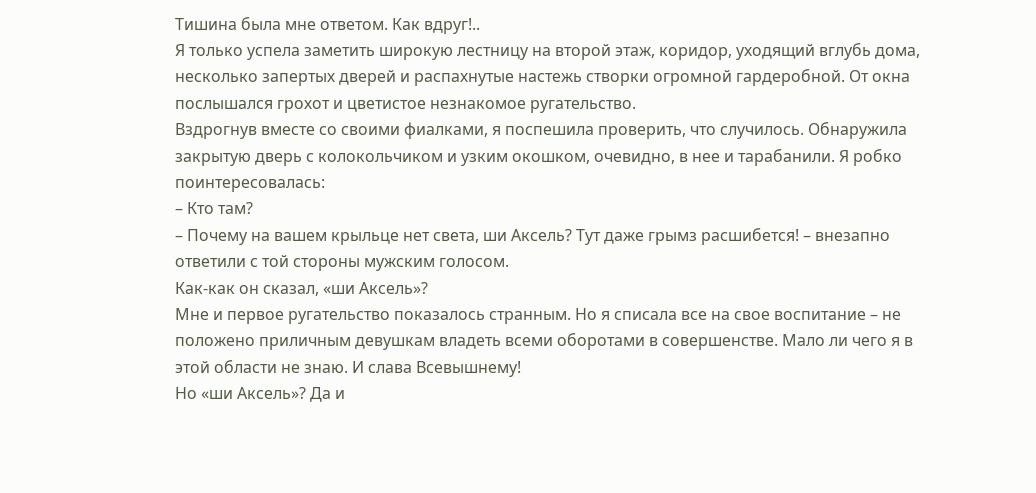Тишина была мне ответом. Как вдруг!..
Я только успела заметить широкую лестницу на второй этаж, коридор, уходящий вглубь дома, несколько запертых дверей и распахнутые настежь створки огромной гардеробной. От окна послышался грохот и цветистое незнакомое ругательство.
Вздрогнув вместе со своими фиалками, я поспешила проверить, что случилось. Обнаружила закрытую дверь с колокольчиком и узким окошком, очевидно, в нее и тарабанили. Я робко поинтересовалась:
– Кто там?
– Почему на вашем крыльце нет света, ши Аксель? Тут даже грымз расшибется! – внезапно ответили с той стороны мужским голосом.
Как-как он сказал, «ши Аксель»?
Мне и первое ругательство показалось странным. Но я списала все на свое воспитание – не положено приличным девушкам владеть всеми оборотами в совершенстве. Мало ли чего я в этой области не знаю. И слава Всевышнему!
Но «ши Аксель»? Да и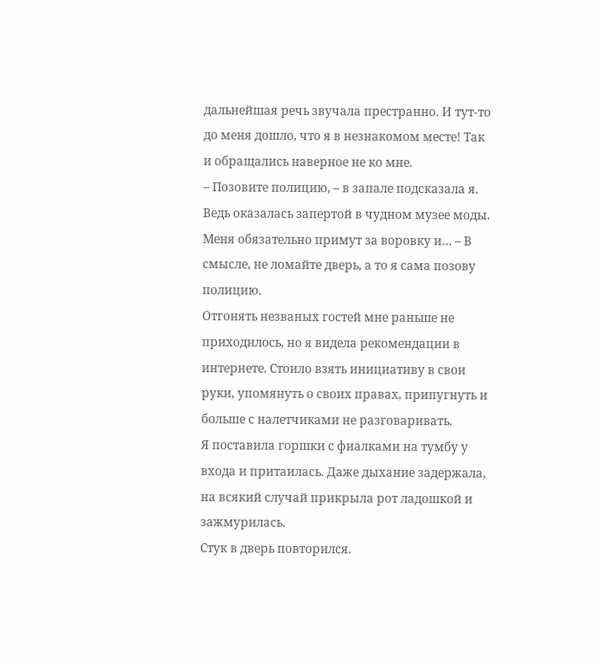дальнейшая речь звучала престранно. И тут-то до меня дошло, что я в незнакомом месте! Так и обращались наверное не ко мне.
– Позовите полицию, – в запале подсказала я. Ведь оказалась запертой в чудном музее моды. Меня обязательно примут за воровку и… – В смысле, не ломайте дверь, а то я сама позову полицию.
Отгонять незваных гостей мне раньше не приходилось, но я видела рекомендации в интернете. Стоило взять инициативу в свои руки, упомянуть о своих правах, припугнуть и больше с налетчиками не разговаривать.
Я поставила горшки с фиалками на тумбу у входа и притаилась. Даже дыхание задержала, на всякий случай прикрыла рот ладошкой и зажмурилась.
Стук в дверь повторился.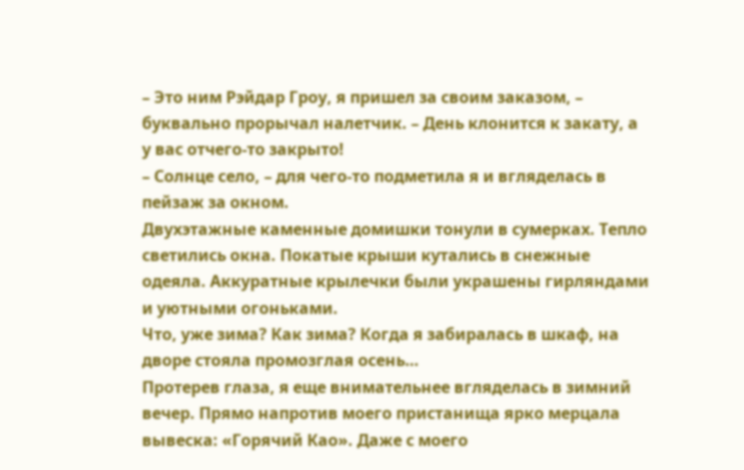– Это ним Рэйдар Гроу, я пришел за своим заказом, – буквально прорычал налетчик. – День клонится к закату, а у вас отчего-то закрыто!
– Солнце село, – для чего-то подметила я и вгляделась в пейзаж за окном.
Двухэтажные каменные домишки тонули в сумерках. Тепло светились окна. Покатые крыши кутались в снежные одеяла. Аккуратные крылечки были украшены гирляндами и уютными огоньками.
Что, уже зима? Как зима? Когда я забиралась в шкаф, на дворе стояла промозглая осень…
Протерев глаза, я еще внимательнее вгляделась в зимний вечер. Прямо напротив моего пристанища ярко мерцала вывеска: «Горячий Као». Даже с моего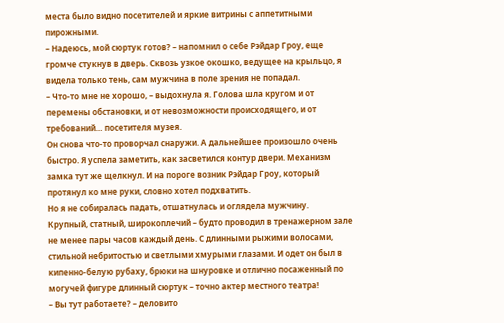места было видно посетителей и яркие витрины с аппетитными пирожными.
– Надеюсь, мой сюртук готов? – напомнил о себе Рэйдар Гроу, еще громче стукнув в дверь. Сквозь узкое окошко, ведущее на крыльцо, я видела только тень, сам мужчина в поле зрения не попадал.
– Что-то мне не хорошо, – выдохнула я. Голова шла кругом и от перемены обстановки, и от невозможности происходящего, и от требований… посетителя музея.
Он снова что-то проворчал снаружи. А дальнейшее произошло очень быстро. Я успела заметить, как засветился контур двери. Механизм замка тут же щелкнул. И на пороге возник Рэйдар Гроу, который протянул ко мне руки, словно хотел подхватить.
Но я не собиралась падать, отшатнулась и оглядела мужчину.
Крупный, статный, широкоплечий – будто проводил в тренажерном зале не менее пары часов каждый день. С длинными рыжими волосами, стильной небритостью и светлыми хмурыми глазами. И одет он был в кипенно-белую рубаху, брюки на шнуровке и отлично посаженный по могучей фигуре длинный сюртук – точно актер местного театра!
– Вы тут работаете? – деловито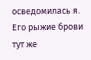осведомилась я.
Его рыжие брови тут же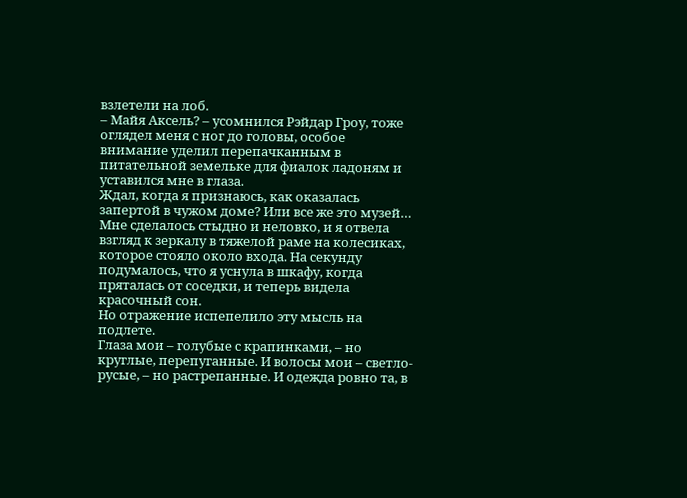взлетели на лоб.
– Майя Аксель? – усомнился Рэйдар Гроу, тоже оглядел меня с ног до головы, особое внимание уделил перепачканным в питательной земельке для фиалок ладоням и уставился мне в глаза.
Ждал, когда я признаюсь, как оказалась запертой в чужом доме? Или все же это музей…
Мне сделалось стыдно и неловко, и я отвела взгляд к зеркалу в тяжелой раме на колесиках, которое стояло около входа. На секунду подумалось, что я уснула в шкафу, когда пряталась от соседки, и теперь видела красочный сон.
Но отражение испепелило эту мысль на подлете.
Глаза мои – голубые с крапинками, – но круглые, перепуганные. И волосы мои – светло-русые, – но растрепанные. И одежда ровно та, в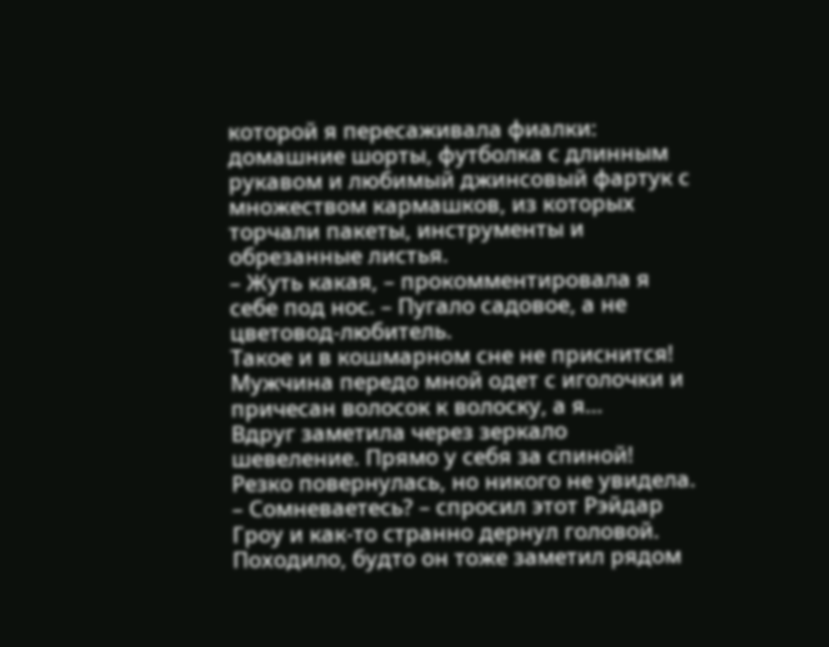которой я пересаживала фиалки: домашние шорты, футболка с длинным рукавом и любимый джинсовый фартук с множеством кармашков, из которых торчали пакеты, инструменты и обрезанные листья.
– Жуть какая, – прокомментировала я себе под нос. – Пугало садовое, а не цветовод-любитель.
Такое и в кошмарном сне не приснится! Мужчина передо мной одет с иголочки и причесан волосок к волоску, а я…
Вдруг заметила через зеркало шевеление. Прямо у себя за спиной! Резко повернулась, но никого не увидела.
– Сомневаетесь? – спросил этот Рэйдар Гроу и как-то странно дернул головой.
Походило, будто он тоже заметил рядом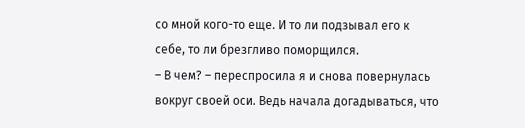со мной кого-то еще. И то ли подзывал его к себе, то ли брезгливо поморщился.
– В чем? – переспросила я и снова повернулась вокруг своей оси. Ведь начала догадываться, что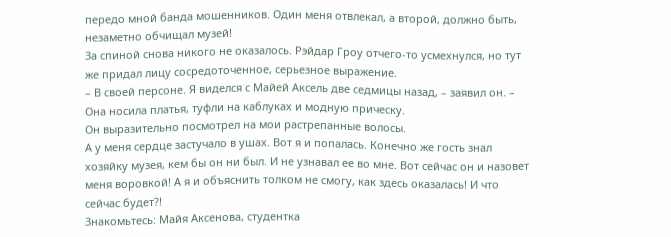передо мной банда мошенников. Один меня отвлекал, а второй, должно быть, незаметно обчищал музей!
За спиной снова никого не оказалось. Рэйдар Гроу отчего-то усмехнулся, но тут же придал лицу сосредоточенное, серьезное выражение.
– В своей персоне. Я виделся с Майей Аксель две седмицы назад, – заявил он. – Она носила платья, туфли на каблуках и модную прическу.
Он выразительно посмотрел на мои растрепанные волосы.
А у меня сердце застучало в ушах. Вот я и попалась. Конечно же гость знал хозяйку музея, кем бы он ни был. И не узнавал ее во мне. Вот сейчас он и назовет меня воровкой! А я и объяснить толком не смогу, как здесь оказалась! И что сейчас будет?!
Знакомьтесь: Майя Аксенова, студентка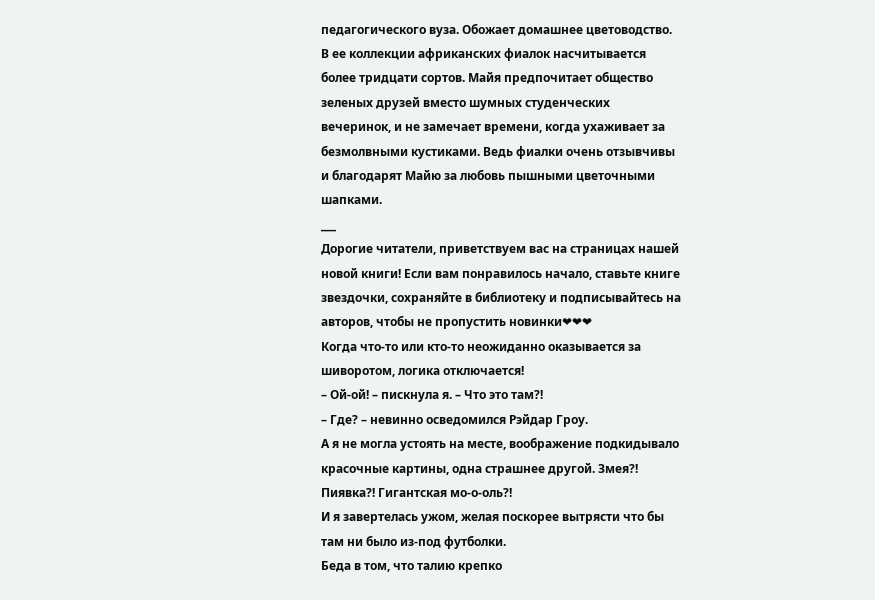педагогического вуза. Обожает домашнее цветоводство. В ее коллекции африканских фиалок насчитывается более тридцати сортов. Майя предпочитает общество зеленых друзей вместо шумных студенческих вечеринок, и не замечает времени, когда ухаживает за безмолвными кустиками. Ведь фиалки очень отзывчивы и благодарят Майю за любовь пышными цветочными шапками.
___
Дорогие читатели, приветствуем вас на страницах нашей новой книги! Если вам понравилось начало, ставьте книге звездочки, сохраняйте в библиотеку и подписывайтесь на авторов, чтобы не пропустить новинки❤❤❤
Когда что-то или кто-то неожиданно оказывается за шиворотом, логика отключается!
– Ой-ой! – пискнула я. – Что это там?!
– Где? – невинно осведомился Рэйдар Гроу.
А я не могла устоять на месте, воображение подкидывало красочные картины, одна страшнее другой. Змея?! Пиявка?! Гигантская мо-о-оль?!
И я завертелась ужом, желая поскорее вытрясти что бы там ни было из-под футболки.
Беда в том, что талию крепко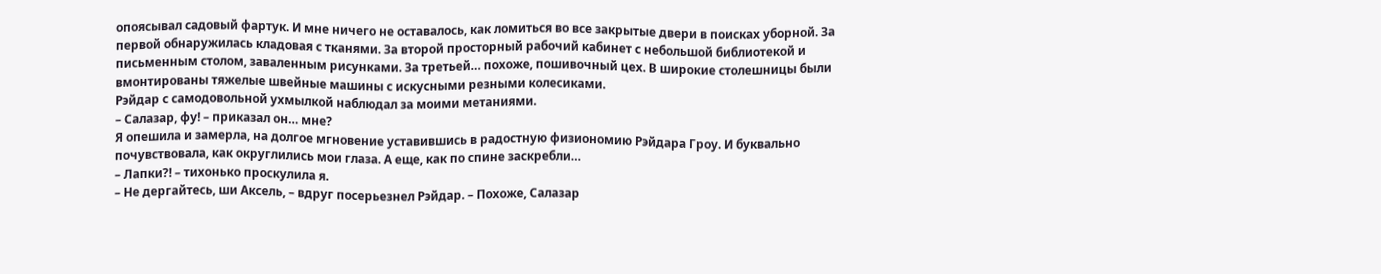опоясывал садовый фартук. И мне ничего не оставалось, как ломиться во все закрытые двери в поисках уборной. За первой обнаружилась кладовая с тканями. За второй просторный рабочий кабинет с небольшой библиотекой и письменным столом, заваленным рисунками. За третьей… похоже, пошивочный цех. В широкие столешницы были вмонтированы тяжелые швейные машины с искусными резными колесиками.
Рэйдар с самодовольной ухмылкой наблюдал за моими метаниями.
– Салазар, фу! – приказал он… мне?
Я опешила и замерла, на долгое мгновение уставившись в радостную физиономию Рэйдара Гроу. И буквально почувствовала, как округлились мои глаза. А еще, как по спине заскребли…
– Лапки?! – тихонько проскулила я.
– Не дергайтесь, ши Аксель, – вдруг посерьезнел Рэйдар. – Похоже, Салазар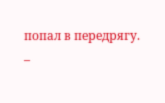попал в передрягу.
–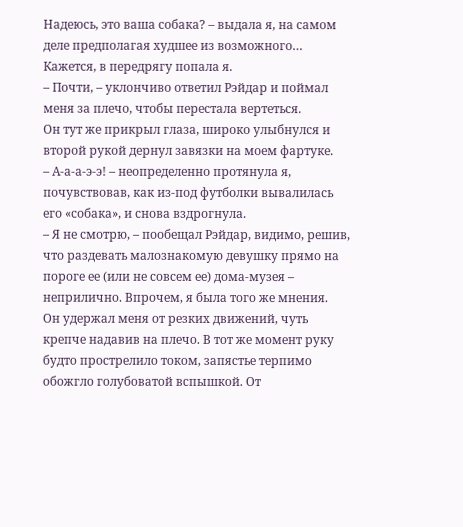Надеюсь, это ваша собака? – выдала я, на самом деле предполагая худшее из возможного… Кажется, в передрягу попала я.
– Почти, – уклончиво ответил Рэйдар и поймал меня за плечо, чтобы перестала вертеться.
Он тут же прикрыл глаза, широко улыбнулся и второй рукой дернул завязки на моем фартуке.
– А-а-а-э-э! – неопределенно протянула я, почувствовав, как из-под футболки вывалилась его «собака», и снова вздрогнула.
– Я не смотрю, – пообещал Рэйдар, видимо, решив, что раздевать малознакомую девушку прямо на пороге ее (или не совсем ее) дома-музея – неприлично. Впрочем, я была того же мнения.
Он удержал меня от резких движений, чуть крепче надавив на плечо. В тот же момент руку будто прострелило током, запястье терпимо обожгло голубоватой вспышкой. От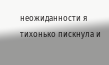неожиданности я тихонько пискнула и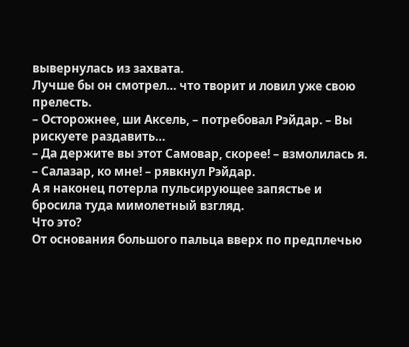вывернулась из захвата.
Лучше бы он смотрел… что творит и ловил уже свою прелесть.
– Осторожнее, ши Аксель, – потребовал Рэйдар. – Вы рискуете раздавить…
– Да держите вы этот Самовар, скорее! – взмолилась я.
– Салазар, ко мне! – рявкнул Рэйдар.
А я наконец потерла пульсирующее запястье и бросила туда мимолетный взгляд.
Что это?
От основания большого пальца вверх по предплечью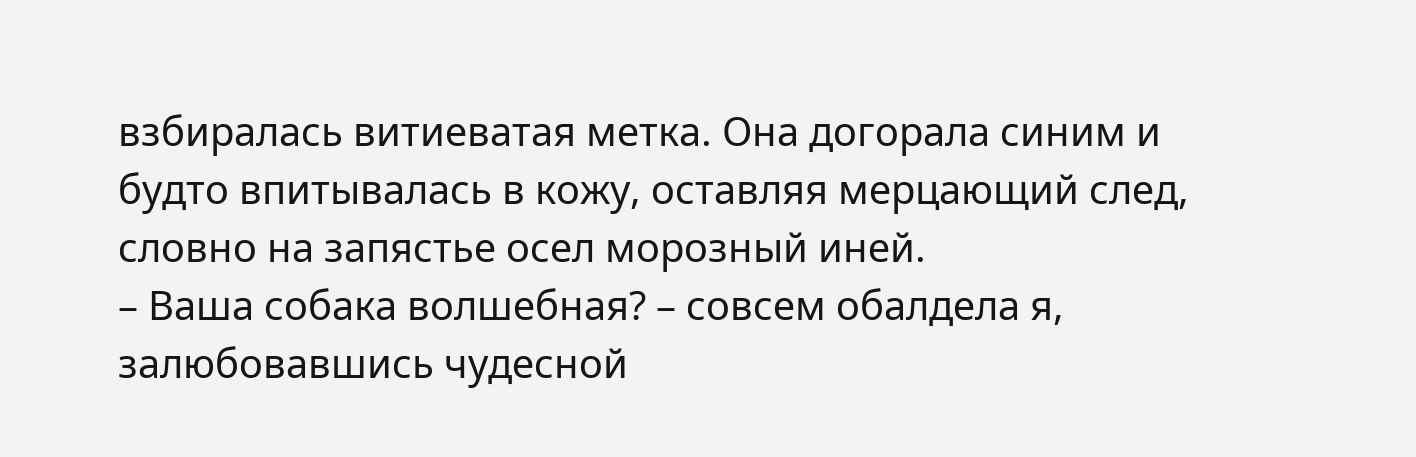взбиралась витиеватая метка. Она догорала синим и будто впитывалась в кожу, оставляя мерцающий след, словно на запястье осел морозный иней.
– Ваша собака волшебная? – совсем обалдела я, залюбовавшись чудесной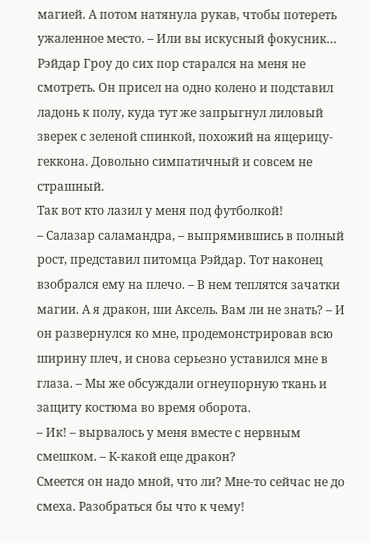магией. А потом натянула рукав, чтобы потереть ужаленное место. – Или вы искусный фокусник…
Рэйдар Гроу до сих пор старался на меня не смотреть. Он присел на одно колено и подставил ладонь к полу, куда тут же запрыгнул лиловый зверек с зеленой спинкой, похожий на ящерицу-геккона. Довольно симпатичный и совсем не страшный.
Так вот кто лазил у меня под футболкой!
– Салазар саламандра, – выпрямившись в полный рост, представил питомца Рэйдар. Тот наконец взобрался ему на плечо. – В нем теплятся зачатки магии. А я дракон, ши Аксель. Вам ли не знать? – И он развернулся ко мне, продемонстрировав всю ширину плеч, и снова серьезно уставился мне в глаза. – Мы же обсуждали огнеупорную ткань и защиту костюма во время оборота.
– Ик! – вырвалось у меня вместе с нервным смешком. – К-какой еще дракон?
Смеется он надо мной, что ли? Мне-то сейчас не до смеха. Разобраться бы что к чему!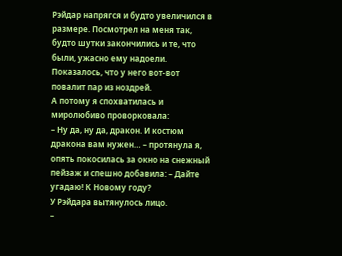Рэйдар напрягся и будто увеличился в размере. Посмотрел на меня так, будто шутки закончились и те, что были, ужасно ему надоели. Показалось, что у него вот-вот повалит пар из ноздрей.
А потому я спохватилась и миролюбиво проворковала:
– Ну да, ну да, дракон. И костюм дракона вам нужен… – протянула я, опять покосилась за окно на снежный пейзаж и спешно добавила: – Дайте угадаю! К Новому году?
У Рэйдара вытянулось лицо.
–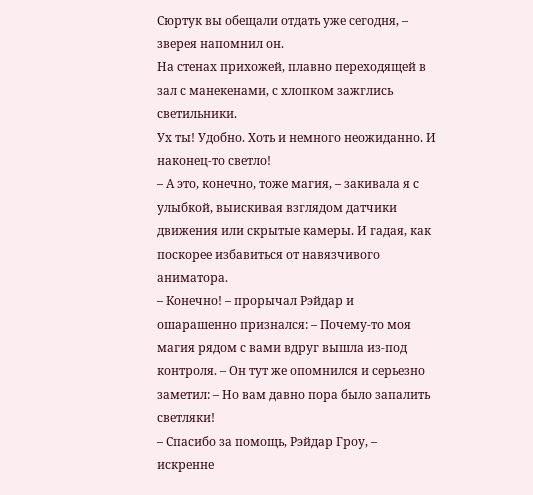Сюртук вы обещали отдать уже сегодня, – зверея напомнил он.
На стенах прихожей, плавно переходящей в зал с манекенами, с хлопком зажглись светильники.
Ух ты! Удобно. Хоть и немного неожиданно. И наконец-то светло!
– А это, конечно, тоже магия, – закивала я с улыбкой, выискивая взглядом датчики движения или скрытые камеры. И гадая, как поскорее избавиться от навязчивого аниматора.
– Конечно! – прорычал Рэйдар и ошарашенно признался: – Почему-то моя магия рядом с вами вдруг вышла из-под контроля. – Он тут же опомнился и серьезно заметил: – Но вам давно пора было запалить светляки!
– Спасибо за помощь, Рэйдар Гроу, – искренне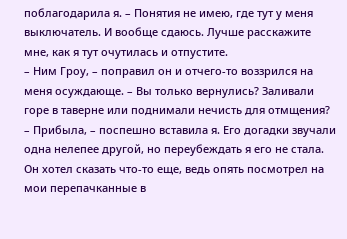поблагодарила я. – Понятия не имею, где тут у меня выключатель. И вообще сдаюсь. Лучше расскажите мне, как я тут очутилась и отпустите.
– Ним Гроу, – поправил он и отчего-то воззрился на меня осуждающе. – Вы только вернулись? Заливали горе в таверне или поднимали нечисть для отмщения?
– Прибыла, – поспешно вставила я. Его догадки звучали одна нелепее другой, но переубеждать я его не стала.
Он хотел сказать что-то еще, ведь опять посмотрел на мои перепачканные в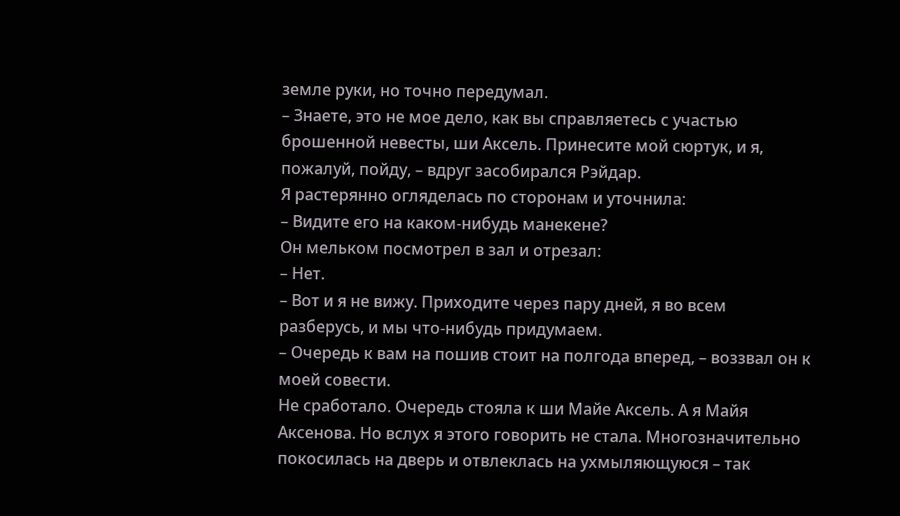земле руки, но точно передумал.
– Знаете, это не мое дело, как вы справляетесь с участью брошенной невесты, ши Аксель. Принесите мой сюртук, и я, пожалуй, пойду, – вдруг засобирался Рэйдар.
Я растерянно огляделась по сторонам и уточнила:
– Видите его на каком-нибудь манекене?
Он мельком посмотрел в зал и отрезал:
– Нет.
– Вот и я не вижу. Приходите через пару дней, я во всем разберусь, и мы что-нибудь придумаем.
– Очередь к вам на пошив стоит на полгода вперед, – воззвал он к моей совести.
Не сработало. Очередь стояла к ши Майе Аксель. А я Майя Аксенова. Но вслух я этого говорить не стала. Многозначительно покосилась на дверь и отвлеклась на ухмыляющуюся – так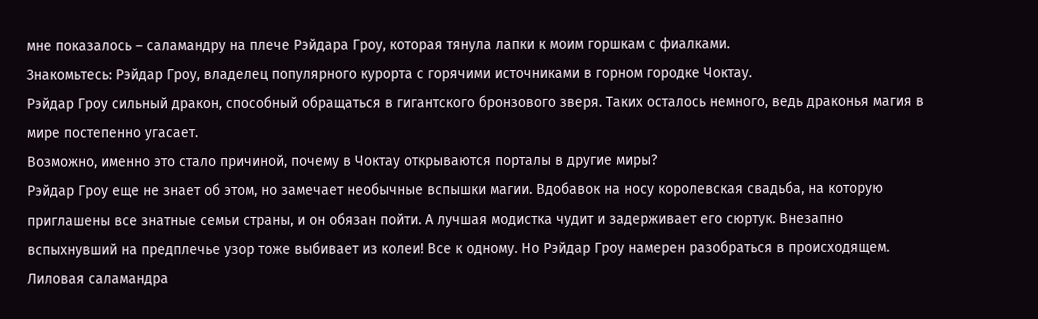мне показалось – саламандру на плече Рэйдара Гроу, которая тянула лапки к моим горшкам с фиалками.
Знакомьтесь: Рэйдар Гроу, владелец популярного курорта с горячими источниками в горном городке Чоктау.
Рэйдар Гроу сильный дракон, способный обращаться в гигантского бронзового зверя. Таких осталось немного, ведь драконья магия в мире постепенно угасает.
Возможно, именно это стало причиной, почему в Чоктау открываются порталы в другие миры?
Рэйдар Гроу еще не знает об этом, но замечает необычные вспышки магии. Вдобавок на носу королевская свадьба, на которую приглашены все знатные семьи страны, и он обязан пойти. А лучшая модистка чудит и задерживает его сюртук. Внезапно вспыхнувший на предплечье узор тоже выбивает из колеи! Все к одному. Но Рэйдар Гроу намерен разобраться в происходящем.
Лиловая саламандра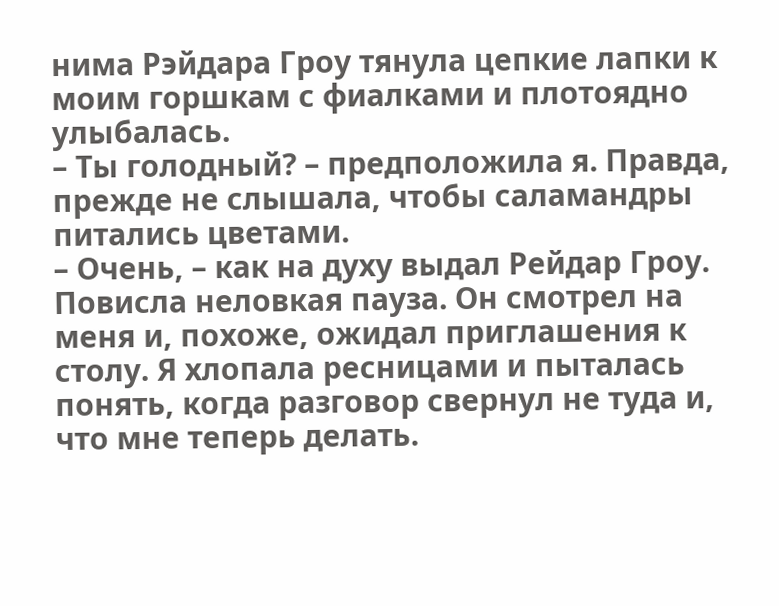нима Рэйдара Гроу тянула цепкие лапки к моим горшкам с фиалками и плотоядно улыбалась.
– Ты голодный? – предположила я. Правда, прежде не слышала, чтобы саламандры питались цветами.
– Очень, – как на духу выдал Рейдар Гроу.
Повисла неловкая пауза. Он смотрел на меня и, похоже, ожидал приглашения к столу. Я хлопала ресницами и пыталась понять, когда разговор свернул не туда и, что мне теперь делать.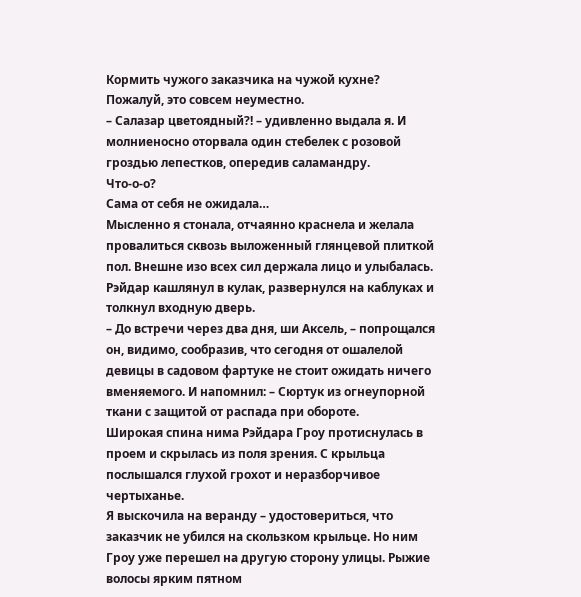Кормить чужого заказчика на чужой кухне?
Пожалуй, это совсем неуместно.
– Салазар цветоядный?! – удивленно выдала я. И молниеносно оторвала один стебелек с розовой гроздью лепестков, опередив саламандру.
Что-о-о?
Сама от себя не ожидала…
Мысленно я стонала, отчаянно краснела и желала провалиться сквозь выложенный глянцевой плиткой пол. Внешне изо всех сил держала лицо и улыбалась.
Рэйдар кашлянул в кулак, развернулся на каблуках и толкнул входную дверь.
– До встречи через два дня, ши Аксель, – попрощался он, видимо, сообразив, что сегодня от ошалелой девицы в садовом фартуке не стоит ожидать ничего вменяемого. И напомнил: – Сюртук из огнеупорной ткани с защитой от распада при обороте.
Широкая спина нима Рэйдара Гроу протиснулась в проем и скрылась из поля зрения. С крыльца послышался глухой грохот и неразборчивое чертыханье.
Я выскочила на веранду – удостовериться, что заказчик не убился на скользком крыльце. Но ним Гроу уже перешел на другую сторону улицы. Рыжие волосы ярким пятном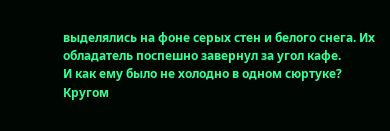выделялись на фоне серых стен и белого снега. Их обладатель поспешно завернул за угол кафе.
И как ему было не холодно в одном сюртуке?
Кругом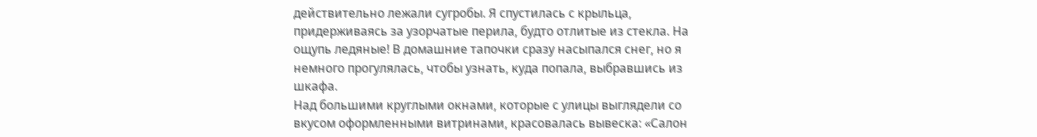действительно лежали сугробы. Я спустилась с крыльца, придерживаясь за узорчатые перила, будто отлитые из стекла. На ощупь ледяные! В домашние тапочки сразу насыпался снег, но я немного прогулялась, чтобы узнать, куда попала, выбравшись из шкафа.
Над большими круглыми окнами, которые с улицы выглядели со вкусом оформленными витринами, красовалась вывеска: «Салон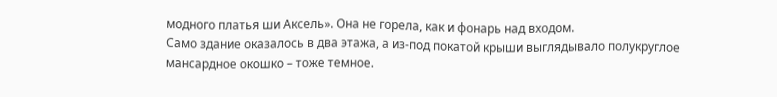модного платья ши Аксель». Она не горела, как и фонарь над входом.
Само здание оказалось в два этажа, а из-под покатой крыши выглядывало полукруглое мансардное окошко – тоже темное.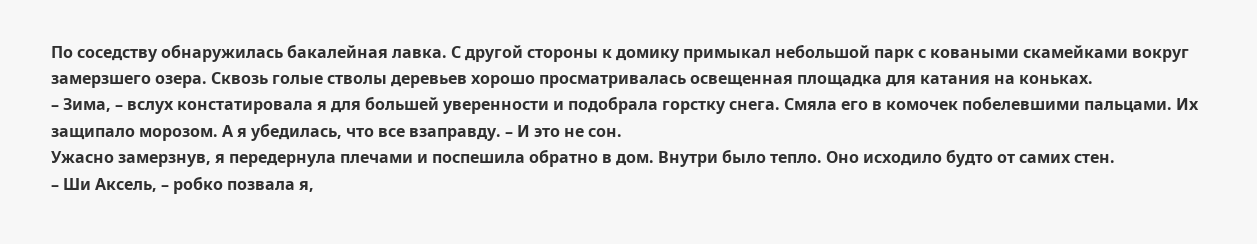По соседству обнаружилась бакалейная лавка. С другой стороны к домику примыкал небольшой парк с коваными скамейками вокруг замерзшего озера. Сквозь голые стволы деревьев хорошо просматривалась освещенная площадка для катания на коньках.
– Зима, – вслух констатировала я для большей уверенности и подобрала горстку снега. Смяла его в комочек побелевшими пальцами. Их защипало морозом. А я убедилась, что все взаправду. – И это не сон.
Ужасно замерзнув, я передернула плечами и поспешила обратно в дом. Внутри было тепло. Оно исходило будто от самих стен.
– Ши Аксель, – робко позвала я,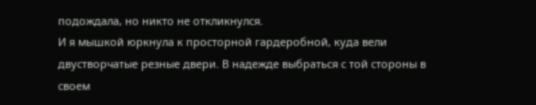подождала, но никто не откликнулся.
И я мышкой юркнула к просторной гардеробной, куда вели двустворчатые резные двери. В надежде выбраться с той стороны в своем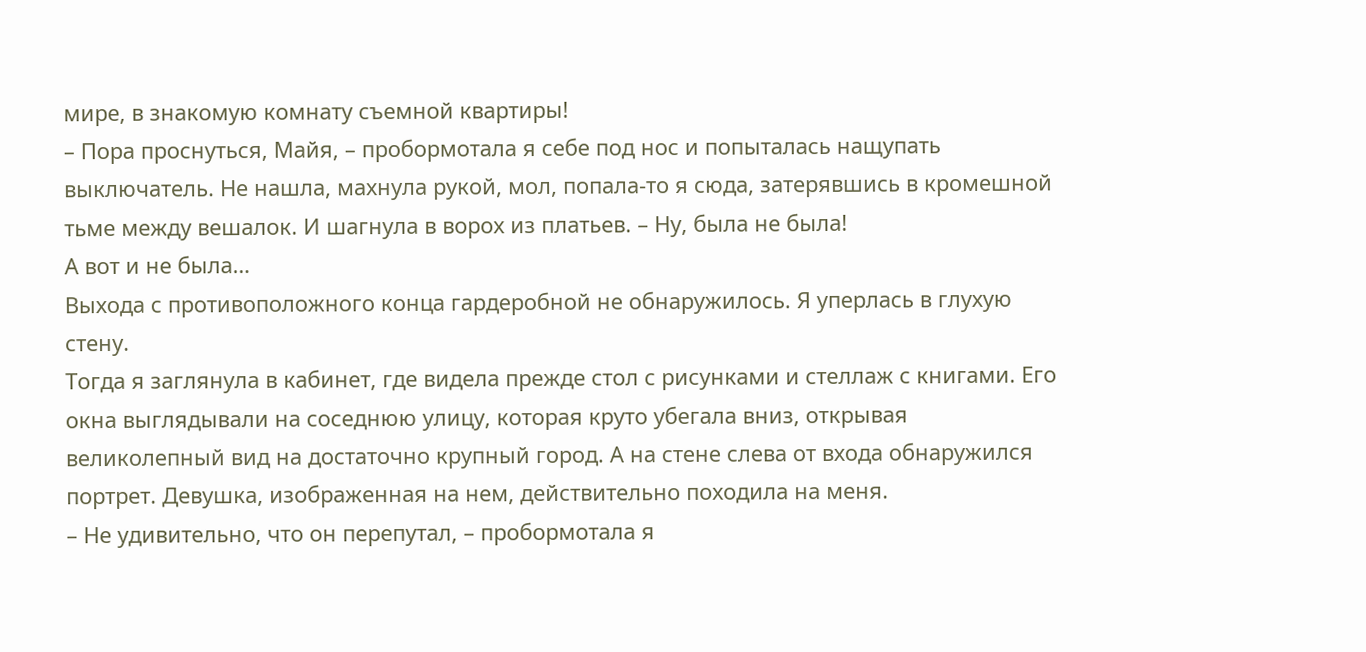мире, в знакомую комнату съемной квартиры!
– Пора проснуться, Майя, – пробормотала я себе под нос и попыталась нащупать выключатель. Не нашла, махнула рукой, мол, попала-то я сюда, затерявшись в кромешной тьме между вешалок. И шагнула в ворох из платьев. – Ну, была не была!
А вот и не была…
Выхода с противоположного конца гардеробной не обнаружилось. Я уперлась в глухую стену.
Тогда я заглянула в кабинет, где видела прежде стол с рисунками и стеллаж с книгами. Его окна выглядывали на соседнюю улицу, которая круто убегала вниз, открывая великолепный вид на достаточно крупный город. А на стене слева от входа обнаружился портрет. Девушка, изображенная на нем, действительно походила на меня.
– Не удивительно, что он перепутал, – пробормотала я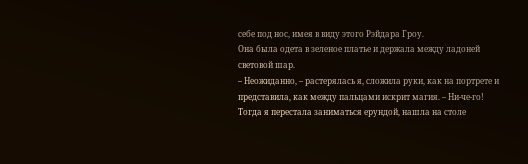себе под нос, имея в виду этого Рэйдара Гроу.
Она была одета в зеленое платье и держала между ладоней световой шар.
– Неожиданно, – растерялась я, сложила руки, как на портрете и представила, как между пальцами искрит магия. – Ни-че-го!
Тогда я перестала заниматься ерундой, нашла на столе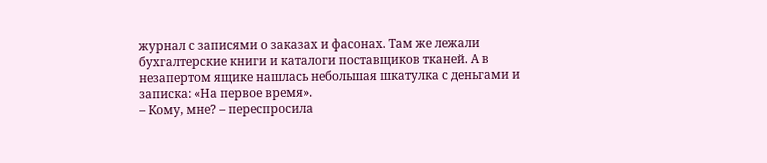журнал с записями о заказах и фасонах. Там же лежали бухгалтерские книги и каталоги поставщиков тканей. А в незапертом ящике нашлась небольшая шкатулка с деньгами и записка: «На первое время».
– Кому, мне? – переспросила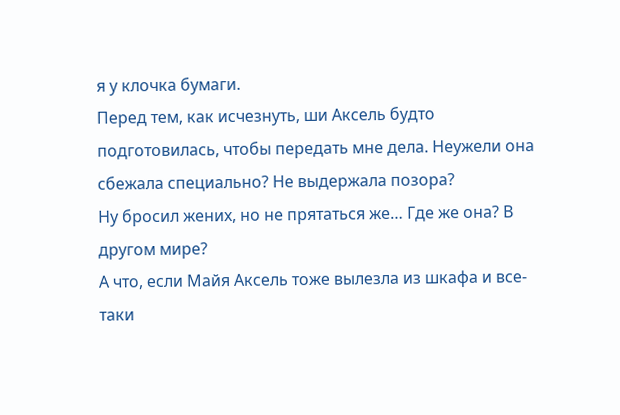я у клочка бумаги.
Перед тем, как исчезнуть, ши Аксель будто подготовилась, чтобы передать мне дела. Неужели она сбежала специально? Не выдержала позора?
Ну бросил жених, но не прятаться же… Где же она? В другом мире?
А что, если Майя Аксель тоже вылезла из шкафа и все-таки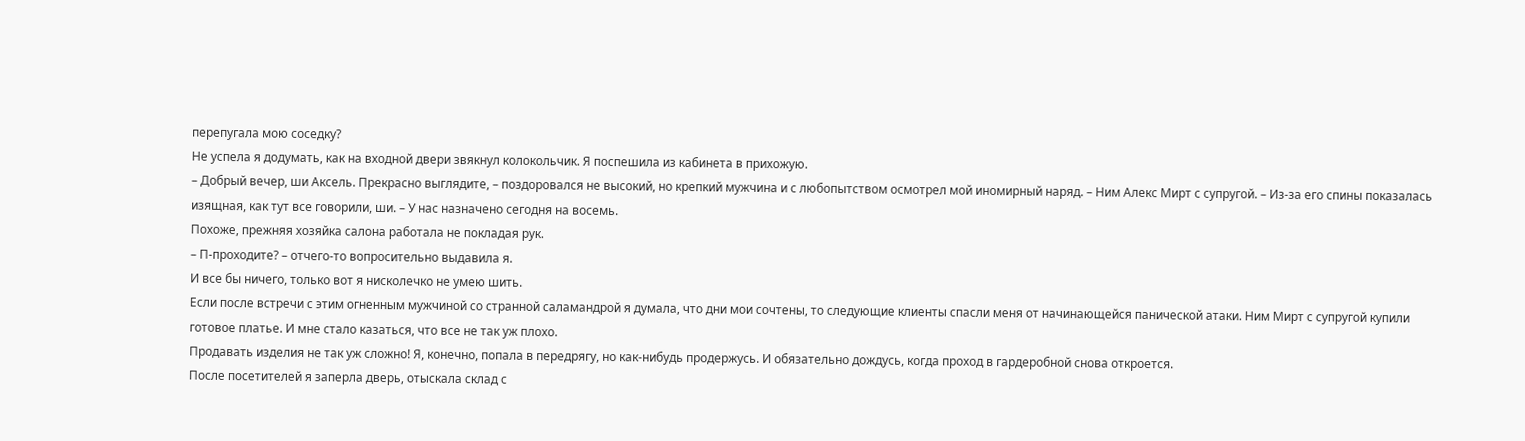перепугала мою соседку?
Не успела я додумать, как на входной двери звякнул колокольчик. Я поспешила из кабинета в прихожую.
– Добрый вечер, ши Аксель. Прекрасно выглядите, – поздоровался не высокий, но крепкий мужчина и с любопытством осмотрел мой иномирный наряд. – Ним Алекс Мирт с супругой. – Из-за его спины показалась изящная, как тут все говорили, ши. – У нас назначено сегодня на восемь.
Похоже, прежняя хозяйка салона работала не покладая рук.
– П-проходите? – отчего-то вопросительно выдавила я.
И все бы ничего, только вот я нисколечко не умею шить.
Если после встречи с этим огненным мужчиной со странной саламандрой я думала, что дни мои сочтены, то следующие клиенты спасли меня от начинающейся панической атаки. Ним Мирт с супругой купили готовое платье. И мне стало казаться, что все не так уж плохо.
Продавать изделия не так уж сложно! Я, конечно, попала в передрягу, но как-нибудь продержусь. И обязательно дождусь, когда проход в гардеробной снова откроется.
После посетителей я заперла дверь, отыскала склад с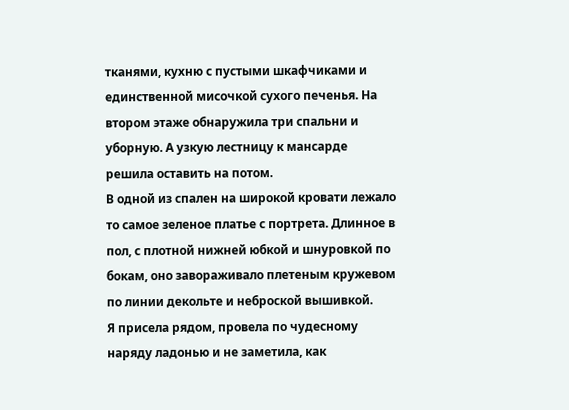тканями, кухню с пустыми шкафчиками и единственной мисочкой сухого печенья. На втором этаже обнаружила три спальни и уборную. А узкую лестницу к мансарде решила оставить на потом.
В одной из спален на широкой кровати лежало то самое зеленое платье с портрета. Длинное в пол, с плотной нижней юбкой и шнуровкой по бокам, оно завораживало плетеным кружевом по линии декольте и неброской вышивкой.
Я присела рядом, провела по чудесному наряду ладонью и не заметила, как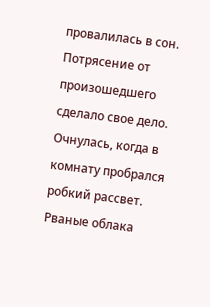провалилась в сон. Потрясение от произошедшего сделало свое дело.
Очнулась, когда в комнату пробрался робкий рассвет. Рваные облака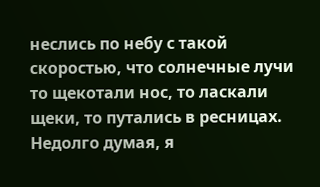неслись по небу с такой скоростью, что солнечные лучи то щекотали нос, то ласкали щеки, то путались в ресницах.
Недолго думая, я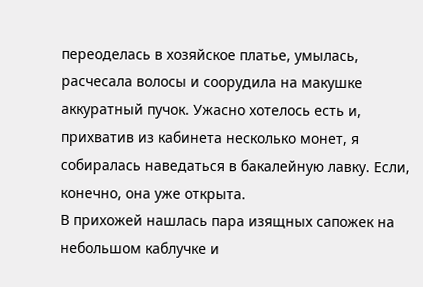переоделась в хозяйское платье, умылась, расчесала волосы и соорудила на макушке аккуратный пучок. Ужасно хотелось есть и, прихватив из кабинета несколько монет, я собиралась наведаться в бакалейную лавку. Если, конечно, она уже открыта.
В прихожей нашлась пара изящных сапожек на небольшом каблучке и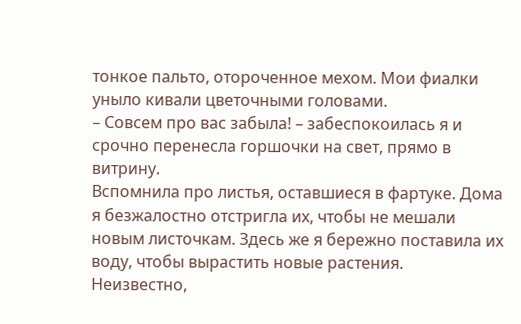тонкое пальто, отороченное мехом. Мои фиалки уныло кивали цветочными головами.
– Совсем про вас забыла! – забеспокоилась я и срочно перенесла горшочки на свет, прямо в витрину.
Вспомнила про листья, оставшиеся в фартуке. Дома я безжалостно отстригла их, чтобы не мешали новым листочкам. Здесь же я бережно поставила их воду, чтобы вырастить новые растения.
Неизвестно,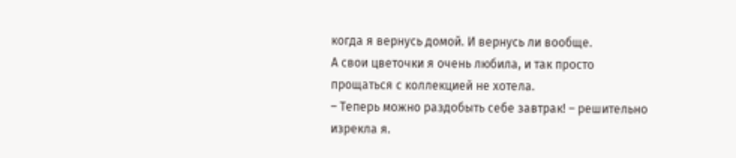когда я вернусь домой. И вернусь ли вообще.
А свои цветочки я очень любила, и так просто прощаться с коллекцией не хотела.
– Теперь можно раздобыть себе завтрак! – решительно изрекла я.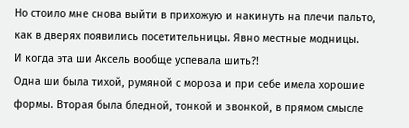Но стоило мне снова выйти в прихожую и накинуть на плечи пальто, как в дверях появились посетительницы. Явно местные модницы.
И когда эта ши Аксель вообще успевала шить?!
Одна ши была тихой, румяной с мороза и при себе имела хорошие формы. Вторая была бледной, тонкой и звонкой, в прямом смысле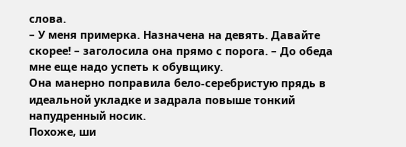слова.
– У меня примерка. Назначена на девять. Давайте скорее! – заголосила она прямо с порога. – До обеда мне еще надо успеть к обувщику.
Она манерно поправила бело-серебристую прядь в идеальной укладке и задрала повыше тонкий напудренный носик.
Похоже, ши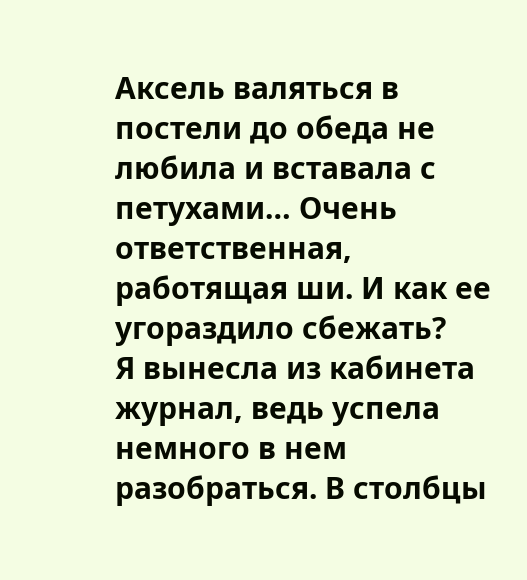Аксель валяться в постели до обеда не любила и вставала с петухами… Очень ответственная, работящая ши. И как ее угораздило сбежать?
Я вынесла из кабинета журнал, ведь успела немного в нем разобраться. В столбцы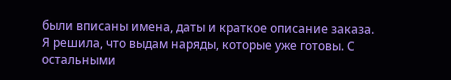были вписаны имена, даты и краткое описание заказа. Я решила, что выдам наряды, которые уже готовы. С остальными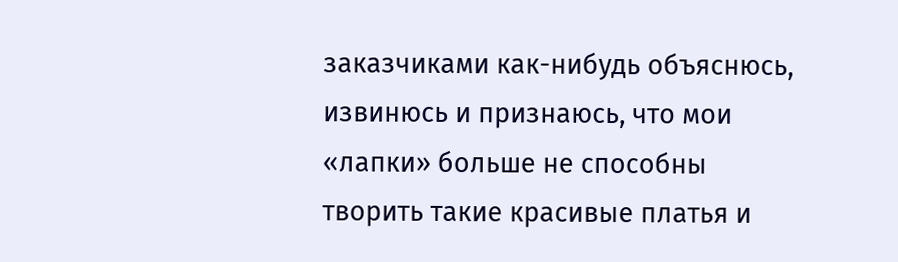заказчиками как-нибудь объяснюсь, извинюсь и признаюсь, что мои «лапки» больше не способны творить такие красивые платья и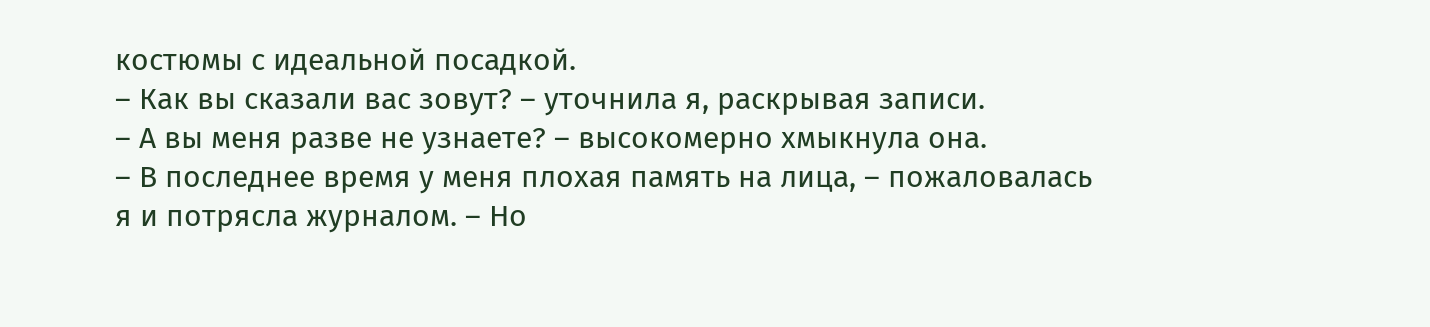костюмы с идеальной посадкой.
– Как вы сказали вас зовут? – уточнила я, раскрывая записи.
– А вы меня разве не узнаете? – высокомерно хмыкнула она.
– В последнее время у меня плохая память на лица, – пожаловалась я и потрясла журналом. – Но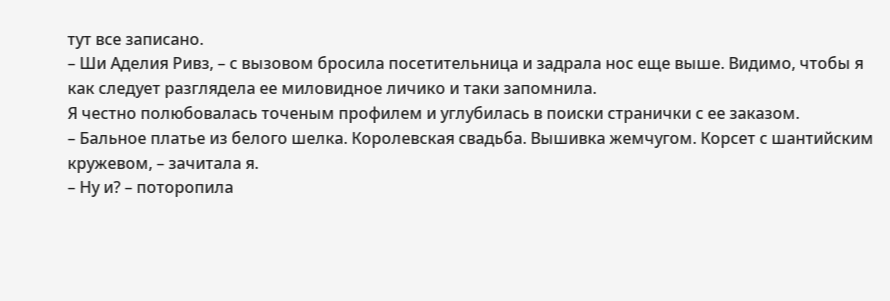тут все записано.
– Ши Аделия Ривз, – с вызовом бросила посетительница и задрала нос еще выше. Видимо, чтобы я как следует разглядела ее миловидное личико и таки запомнила.
Я честно полюбовалась точеным профилем и углубилась в поиски странички с ее заказом.
– Бальное платье из белого шелка. Королевская свадьба. Вышивка жемчугом. Корсет с шантийским кружевом, – зачитала я.
– Ну и? – поторопила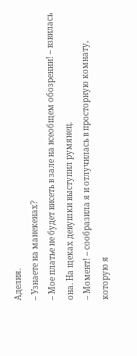Аделия.
– Узнаете на манекенах?
– Мое платье не будет висеть в зале на всеобщем обозрении! – взвилась она. На щеках девушки выступил румянец.
– Момент! – сообразила я и отлучилась в просторную комнату, которую я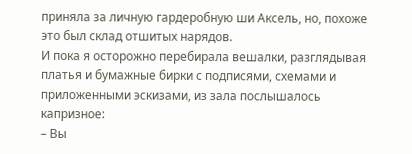приняла за личную гардеробную ши Аксель, но, похоже это был склад отшитых нарядов.
И пока я осторожно перебирала вешалки, разглядывая платья и бумажные бирки с подписями, схемами и приложенными эскизами, из зала послышалось капризное:
– Вы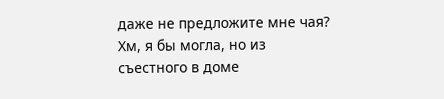даже не предложите мне чая?
Хм, я бы могла, но из съестного в доме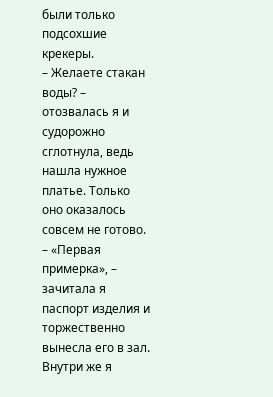были только подсохшие крекеры.
– Желаете стакан воды? – отозвалась я и судорожно сглотнула, ведь нашла нужное платье. Только оно оказалось совсем не готово. – «Первая примерка», – зачитала я паспорт изделия и торжественно вынесла его в зал.
Внутри же я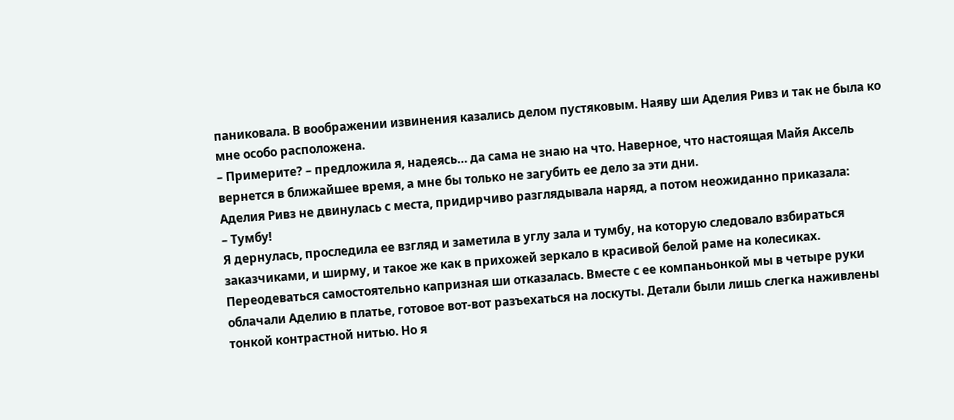паниковала. В воображении извинения казались делом пустяковым. Наяву ши Аделия Ривз и так не была ко мне особо расположена.
– Примерите? – предложила я, надеясь… да сама не знаю на что. Наверное, что настоящая Майя Аксель вернется в ближайшее время, а мне бы только не загубить ее дело за эти дни.
Аделия Ривз не двинулась с места, придирчиво разглядывала наряд, а потом неожиданно приказала:
– Тумбу!
Я дернулась, проследила ее взгляд и заметила в углу зала и тумбу, на которую следовало взбираться заказчиками, и ширму, и такое же как в прихожей зеркало в красивой белой раме на колесиках.
Переодеваться самостоятельно капризная ши отказалась. Вместе с ее компаньонкой мы в четыре руки облачали Аделию в платье, готовое вот-вот разъехаться на лоскуты. Детали были лишь слегка наживлены тонкой контрастной нитью. Но я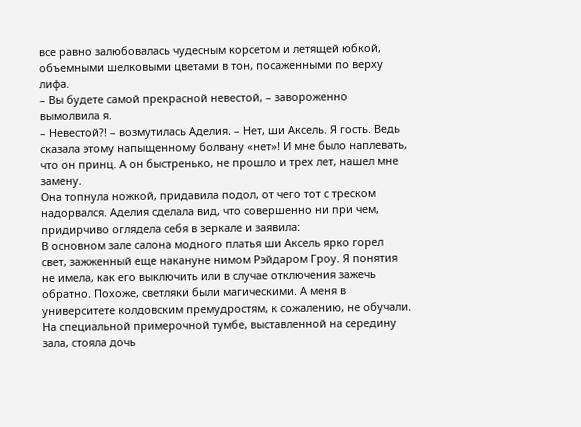все равно залюбовалась чудесным корсетом и летящей юбкой, объемными шелковыми цветами в тон, посаженными по верху лифа.
– Вы будете самой прекрасной невестой, – завороженно вымолвила я.
– Невестой?! – возмутилась Аделия. – Нет, ши Аксель. Я гость. Ведь сказала этому напыщенному болвану «нет»! И мне было наплевать, что он принц. А он быстренько, не прошло и трех лет, нашел мне замену.
Она топнула ножкой, придавила подол, от чего тот с треском надорвался. Аделия сделала вид, что совершенно ни при чем, придирчиво оглядела себя в зеркале и заявила:
В основном зале салона модного платья ши Аксель ярко горел свет, зажженный еще накануне нимом Рэйдаром Гроу. Я понятия не имела, как его выключить или в случае отключения зажечь обратно. Похоже, светляки были магическими. А меня в университете колдовским премудростям, к сожалению, не обучали.
На специальной примерочной тумбе, выставленной на середину зала, стояла дочь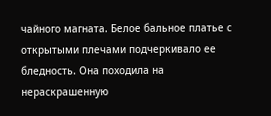чайного магната. Белое бальное платье с открытыми плечами подчеркивало ее бледность. Она походила на нераскрашенную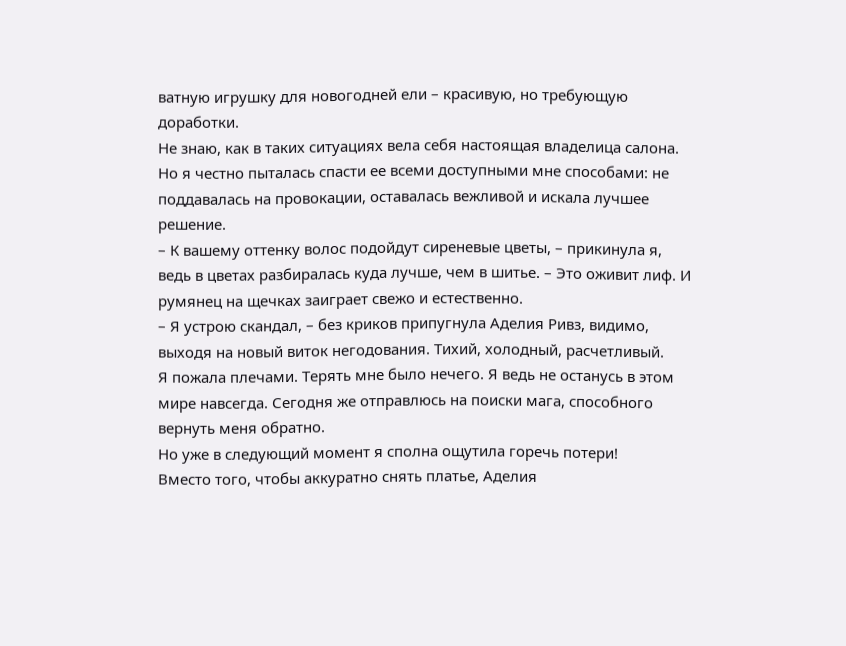ватную игрушку для новогодней ели – красивую, но требующую доработки.
Не знаю, как в таких ситуациях вела себя настоящая владелица салона. Но я честно пыталась спасти ее всеми доступными мне способами: не поддавалась на провокации, оставалась вежливой и искала лучшее решение.
– К вашему оттенку волос подойдут сиреневые цветы, – прикинула я, ведь в цветах разбиралась куда лучше, чем в шитье. – Это оживит лиф. И румянец на щечках заиграет свежо и естественно.
– Я устрою скандал, – без криков припугнула Аделия Ривз, видимо, выходя на новый виток негодования. Тихий, холодный, расчетливый.
Я пожала плечами. Терять мне было нечего. Я ведь не останусь в этом мире навсегда. Сегодня же отправлюсь на поиски мага, способного вернуть меня обратно.
Но уже в следующий момент я сполна ощутила горечь потери!
Вместо того, чтобы аккуратно снять платье, Аделия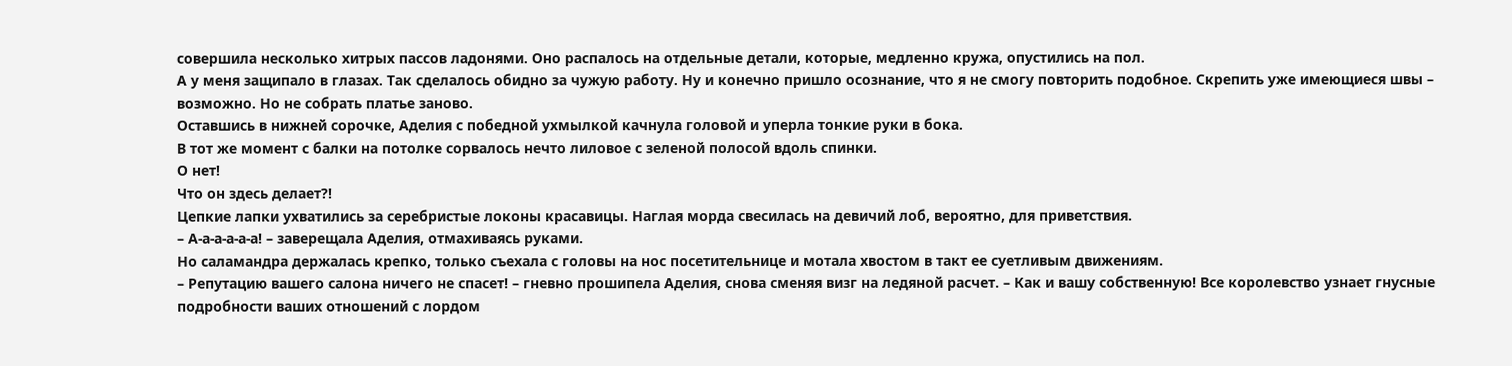совершила несколько хитрых пассов ладонями. Оно распалось на отдельные детали, которые, медленно кружа, опустились на пол.
А у меня защипало в глазах. Так сделалось обидно за чужую работу. Ну и конечно пришло осознание, что я не смогу повторить подобное. Скрепить уже имеющиеся швы – возможно. Но не собрать платье заново.
Оставшись в нижней сорочке, Аделия с победной ухмылкой качнула головой и уперла тонкие руки в бока.
В тот же момент с балки на потолке сорвалось нечто лиловое с зеленой полосой вдоль спинки.
О нет!
Что он здесь делает?!
Цепкие лапки ухватились за серебристые локоны красавицы. Наглая морда свесилась на девичий лоб, вероятно, для приветствия.
– А-а-а-а-а-а! – заверещала Аделия, отмахиваясь руками.
Но саламандра держалась крепко, только съехала с головы на нос посетительнице и мотала хвостом в такт ее суетливым движениям.
– Репутацию вашего салона ничего не спасет! – гневно прошипела Аделия, снова сменяя визг на ледяной расчет. – Как и вашу собственную! Все королевство узнает гнусные подробности ваших отношений с лордом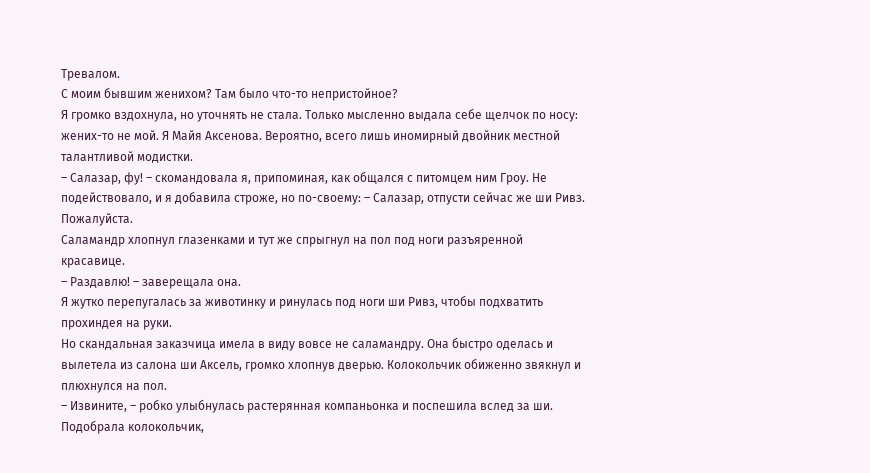Тревалом.
С моим бывшим женихом? Там было что-то непристойное?
Я громко вздохнула, но уточнять не стала. Только мысленно выдала себе щелчок по носу: жених-то не мой. Я Майя Аксенова. Вероятно, всего лишь иномирный двойник местной талантливой модистки.
– Салазар, фу! – скомандовала я, припоминая, как общался с питомцем ним Гроу. Не подействовало, и я добавила строже, но по-своему: – Салазар, отпусти сейчас же ши Ривз. Пожалуйста.
Саламандр хлопнул глазенками и тут же спрыгнул на пол под ноги разъяренной красавице.
– Раздавлю! – заверещала она.
Я жутко перепугалась за животинку и ринулась под ноги ши Ривз, чтобы подхватить прохиндея на руки.
Но скандальная заказчица имела в виду вовсе не саламандру. Она быстро оделась и вылетела из салона ши Аксель, громко хлопнув дверью. Колокольчик обиженно звякнул и плюхнулся на пол.
– Извините, – робко улыбнулась растерянная компаньонка и поспешила вслед за ши. Подобрала колокольчик,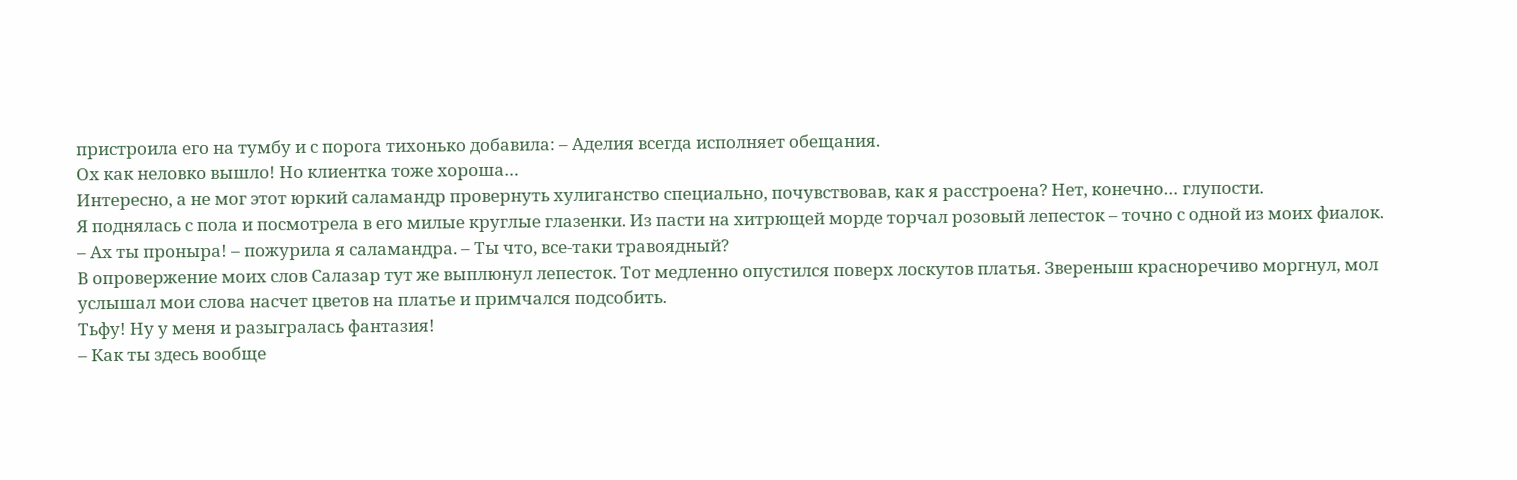пристроила его на тумбу и с порога тихонько добавила: – Аделия всегда исполняет обещания.
Ох как неловко вышло! Но клиентка тоже хороша…
Интересно, а не мог этот юркий саламандр провернуть хулиганство специально, почувствовав, как я расстроена? Нет, конечно… глупости.
Я поднялась с пола и посмотрела в его милые круглые глазенки. Из пасти на хитрющей морде торчал розовый лепесток – точно с одной из моих фиалок.
– Ах ты проныра! – пожурила я саламандра. – Ты что, все-таки травоядный?
В опровержение моих слов Салазар тут же выплюнул лепесток. Тот медленно опустился поверх лоскутов платья. Звереныш красноречиво моргнул, мол услышал мои слова насчет цветов на платье и примчался подсобить.
Тьфу! Ну у меня и разыгралась фантазия!
– Как ты здесь вообще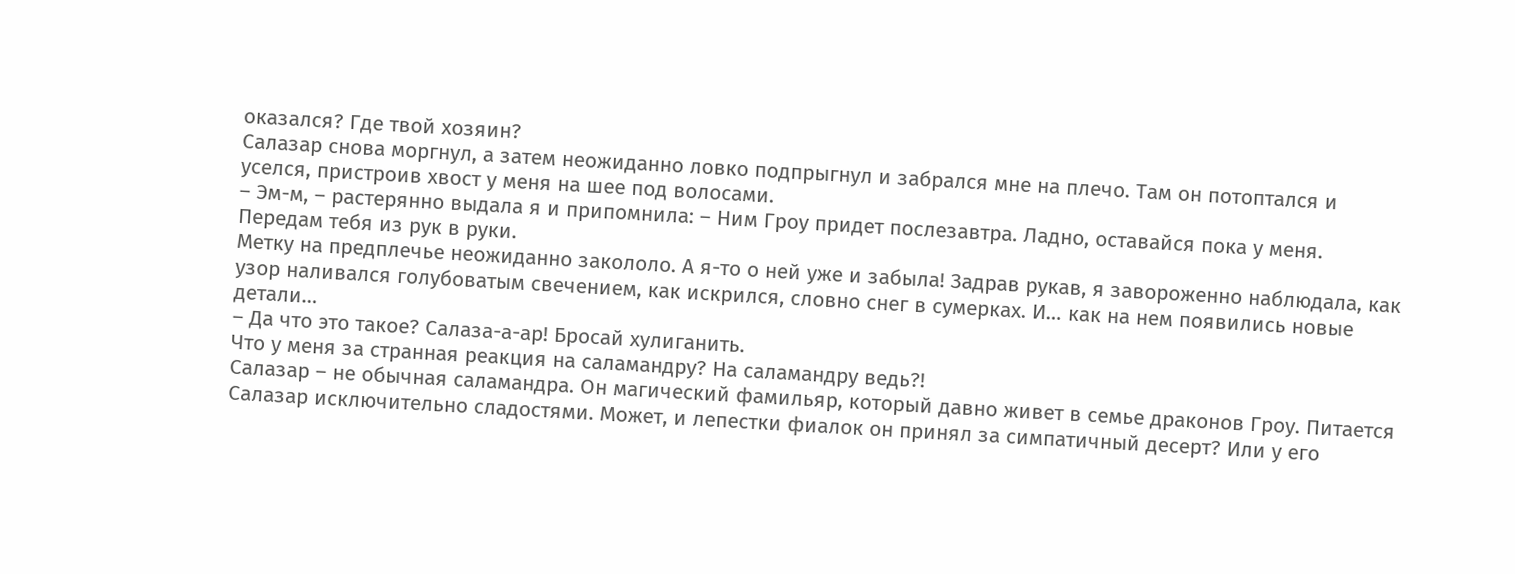оказался? Где твой хозяин?
Салазар снова моргнул, а затем неожиданно ловко подпрыгнул и забрался мне на плечо. Там он потоптался и уселся, пристроив хвост у меня на шее под волосами.
– Эм-м, – растерянно выдала я и припомнила: – Ним Гроу придет послезавтра. Ладно, оставайся пока у меня. Передам тебя из рук в руки.
Метку на предплечье неожиданно закололо. А я-то о ней уже и забыла! Задрав рукав, я завороженно наблюдала, как узор наливался голубоватым свечением, как искрился, словно снег в сумерках. И… как на нем появились новые детали…
– Да что это такое? Салаза-а-ар! Бросай хулиганить.
Что у меня за странная реакция на саламандру? На саламандру ведь?!
Салазар – не обычная саламандра. Он магический фамильяр, который давно живет в семье драконов Гроу. Питается Салазар исключительно сладостями. Может, и лепестки фиалок он принял за симпатичный десерт? Или у его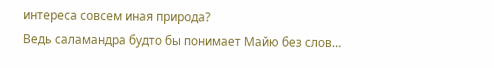интереса совсем иная природа?
Ведь саламандра будто бы понимает Майю без слов…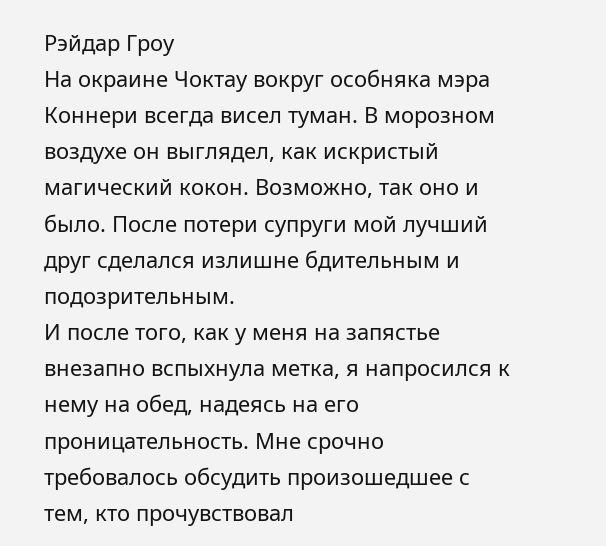Рэйдар Гроу
На окраине Чоктау вокруг особняка мэра Коннери всегда висел туман. В морозном воздухе он выглядел, как искристый магический кокон. Возможно, так оно и было. После потери супруги мой лучший друг сделался излишне бдительным и подозрительным.
И после того, как у меня на запястье внезапно вспыхнула метка, я напросился к нему на обед, надеясь на его проницательность. Мне срочно требовалось обсудить произошедшее с тем, кто прочувствовал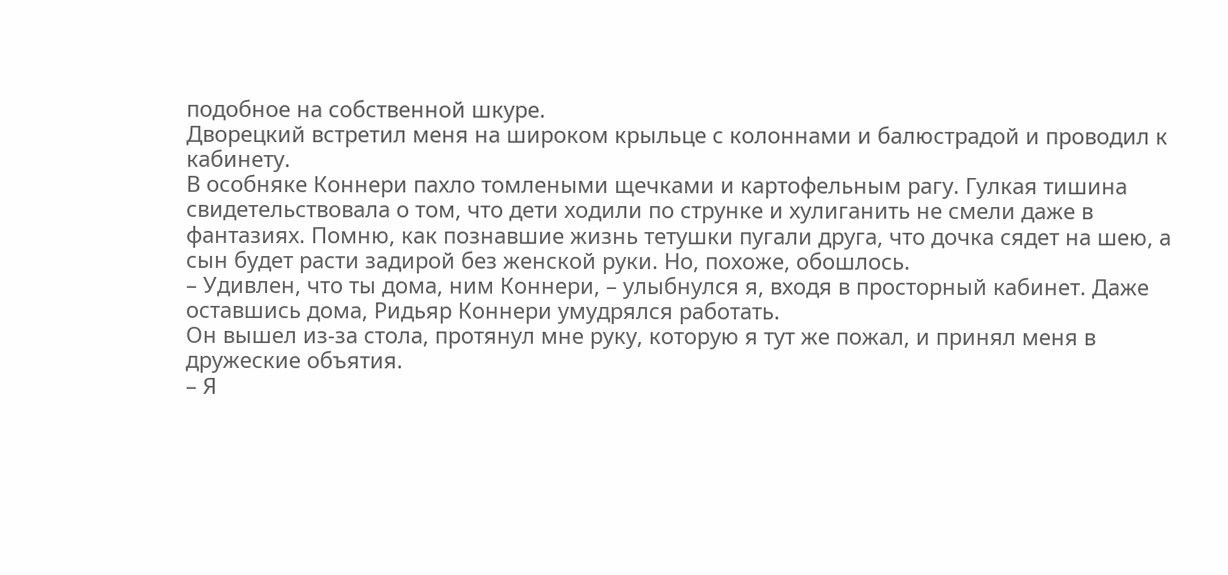подобное на собственной шкуре.
Дворецкий встретил меня на широком крыльце с колоннами и балюстрадой и проводил к кабинету.
В особняке Коннери пахло томлеными щечками и картофельным рагу. Гулкая тишина свидетельствовала о том, что дети ходили по струнке и хулиганить не смели даже в фантазиях. Помню, как познавшие жизнь тетушки пугали друга, что дочка сядет на шею, а сын будет расти задирой без женской руки. Но, похоже, обошлось.
– Удивлен, что ты дома, ним Коннери, – улыбнулся я, входя в просторный кабинет. Даже оставшись дома, Ридьяр Коннери умудрялся работать.
Он вышел из-за стола, протянул мне руку, которую я тут же пожал, и принял меня в дружеские объятия.
– Я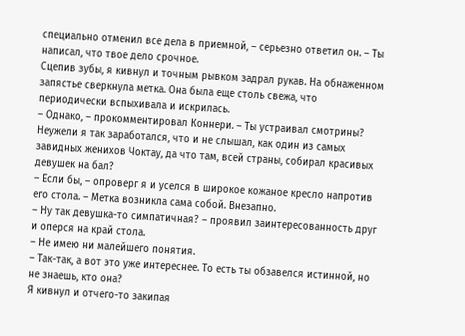специально отменил все дела в приемной, – серьезно ответил он. – Ты написал, что твое дело срочное.
Сцепив зубы, я кивнул и точным рывком задрал рукав. На обнаженном запястье сверкнула метка. Она была еще столь свежа, что периодически вспыхивала и искрилась.
– Однако, – прокомментировал Коннери. – Ты устраивал смотрины? Неужели я так заработался, что и не слышал, как один из самых завидных женихов Чоктау, да что там, всей страны, собирал красивых девушек на бал?
– Если бы, – опроверг я и уселся в широкое кожаное кресло напротив его стола. – Метка возникла сама собой. Внезапно.
– Ну так девушка-то симпатичная? – проявил заинтересованность друг и оперся на край стола.
– Не имею ни малейшего понятия.
– Так-так, а вот это уже интереснее. То есть ты обзавелся истинной, но не знаешь, кто она?
Я кивнул и отчего-то закипая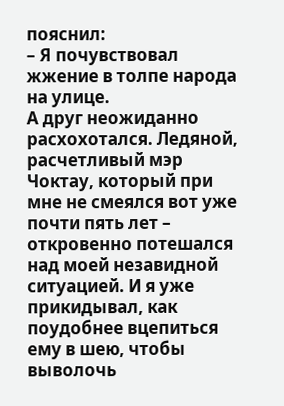пояснил:
– Я почувствовал жжение в толпе народа на улице.
А друг неожиданно расхохотался. Ледяной, расчетливый мэр Чоктау, который при мне не смеялся вот уже почти пять лет – откровенно потешался над моей незавидной ситуацией. И я уже прикидывал, как поудобнее вцепиться ему в шею, чтобы выволочь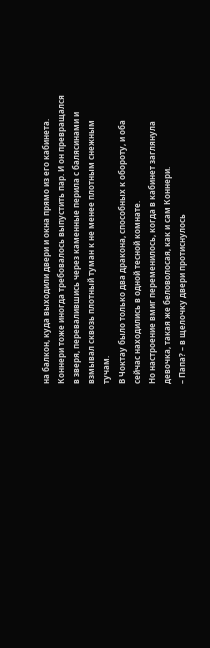на балкон, куда выходили двери и окна прямо из его кабинета.
Коннери тоже иногда требовалось выпустить пар. И он превращался в зверя, перевалившись через каменные перила с балясинами и взмывал сквозь плотный туман к не менее плотным снежным тучам.
В Чоктау было только два дракона, способных к обороту, и оба сейчас находились в одной тесной комнате.
Но настроение вмиг переменилось, когда в кабинет заглянула девочка, такая же беловолосая, как и сам Коннери.
– Папа? – в щелочку двери протиснулось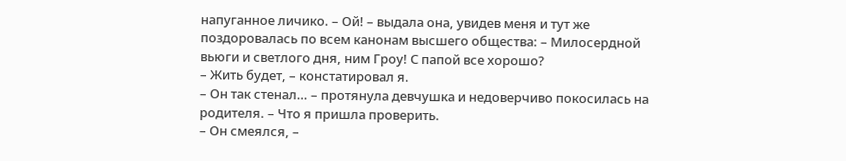напуганное личико. – Ой! – выдала она, увидев меня и тут же поздоровалась по всем канонам высшего общества: – Милосердной вьюги и светлого дня, ним Гроу! С папой все хорошо?
– Жить будет, – констатировал я.
– Он так стенал… – протянула девчушка и недоверчиво покосилась на родителя. – Что я пришла проверить.
– Он смеялся, –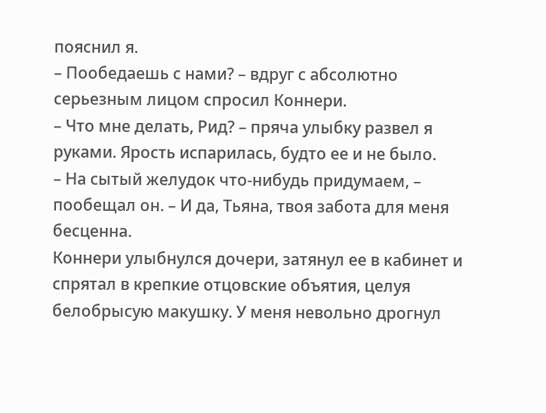пояснил я.
– Пообедаешь с нами? – вдруг с абсолютно серьезным лицом спросил Коннери.
– Что мне делать, Рид? – пряча улыбку развел я руками. Ярость испарилась, будто ее и не было.
– На сытый желудок что-нибудь придумаем, – пообещал он. – И да, Тьяна, твоя забота для меня бесценна.
Коннери улыбнулся дочери, затянул ее в кабинет и спрятал в крепкие отцовские объятия, целуя белобрысую макушку. У меня невольно дрогнул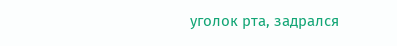уголок рта, задрался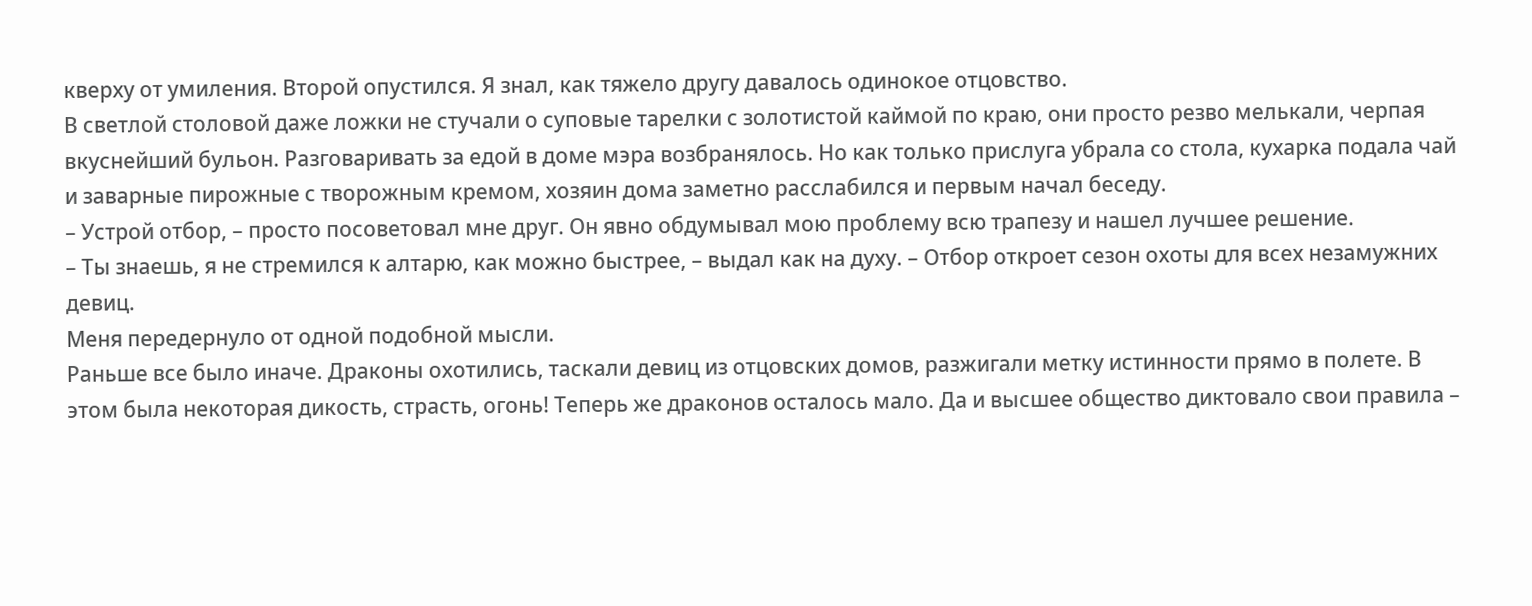кверху от умиления. Второй опустился. Я знал, как тяжело другу давалось одинокое отцовство.
В светлой столовой даже ложки не стучали о суповые тарелки с золотистой каймой по краю, они просто резво мелькали, черпая вкуснейший бульон. Разговаривать за едой в доме мэра возбранялось. Но как только прислуга убрала со стола, кухарка подала чай и заварные пирожные с творожным кремом, хозяин дома заметно расслабился и первым начал беседу.
– Устрой отбор, – просто посоветовал мне друг. Он явно обдумывал мою проблему всю трапезу и нашел лучшее решение.
– Ты знаешь, я не стремился к алтарю, как можно быстрее, – выдал как на духу. – Отбор откроет сезон охоты для всех незамужних девиц.
Меня передернуло от одной подобной мысли.
Раньше все было иначе. Драконы охотились, таскали девиц из отцовских домов, разжигали метку истинности прямо в полете. В этом была некоторая дикость, страсть, огонь! Теперь же драконов осталось мало. Да и высшее общество диктовало свои правила –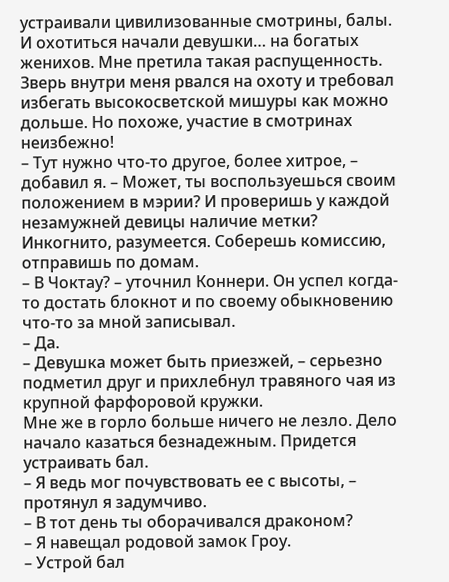устраивали цивилизованные смотрины, балы. И охотиться начали девушки… на богатых женихов. Мне претила такая распущенность.
Зверь внутри меня рвался на охоту и требовал избегать высокосветской мишуры как можно дольше. Но похоже, участие в смотринах неизбежно!
– Тут нужно что-то другое, более хитрое, – добавил я. – Может, ты воспользуешься своим положением в мэрии? И проверишь у каждой незамужней девицы наличие метки? Инкогнито, разумеется. Соберешь комиссию, отправишь по домам.
– В Чоктау? – уточнил Коннери. Он успел когда-то достать блокнот и по своему обыкновению что-то за мной записывал.
– Да.
– Девушка может быть приезжей, – серьезно подметил друг и прихлебнул травяного чая из крупной фарфоровой кружки.
Мне же в горло больше ничего не лезло. Дело начало казаться безнадежным. Придется устраивать бал.
– Я ведь мог почувствовать ее с высоты, – протянул я задумчиво.
– В тот день ты оборачивался драконом?
– Я навещал родовой замок Гроу.
– Устрой бал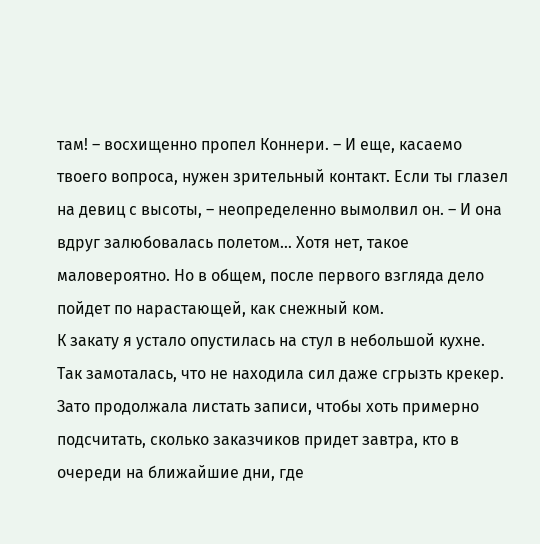там! – восхищенно пропел Коннери. – И еще, касаемо твоего вопроса, нужен зрительный контакт. Если ты глазел на девиц с высоты, – неопределенно вымолвил он. – И она вдруг залюбовалась полетом… Хотя нет, такое маловероятно. Но в общем, после первого взгляда дело пойдет по нарастающей, как снежный ком.
К закату я устало опустилась на стул в небольшой кухне. Так замоталась, что не находила сил даже сгрызть крекер. Зато продолжала листать записи, чтобы хоть примерно подсчитать, сколько заказчиков придет завтра, кто в очереди на ближайшие дни, где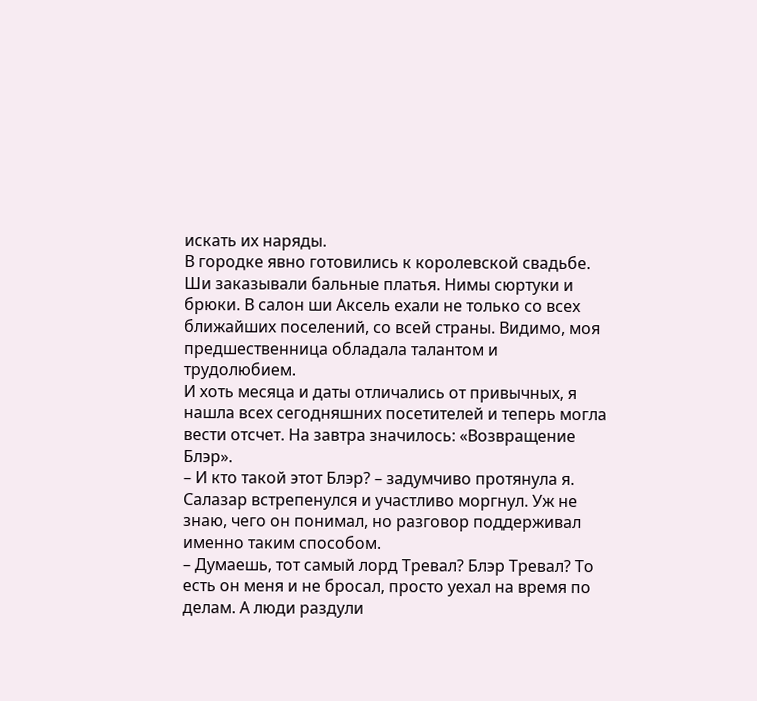искать их наряды.
В городке явно готовились к королевской свадьбе. Ши заказывали бальные платья. Нимы сюртуки и брюки. В салон ши Аксель ехали не только со всех ближайших поселений, со всей страны. Видимо, моя предшественница обладала талантом и трудолюбием.
И хоть месяца и даты отличались от привычных, я нашла всех сегодняшних посетителей и теперь могла вести отсчет. На завтра значилось: «Возвращение Блэр».
– И кто такой этот Блэр? – задумчиво протянула я.
Салазар встрепенулся и участливо моргнул. Уж не знаю, чего он понимал, но разговор поддерживал именно таким способом.
– Думаешь, тот самый лорд Тревал? Блэр Тревал? То есть он меня и не бросал, просто уехал на время по делам. А люди раздули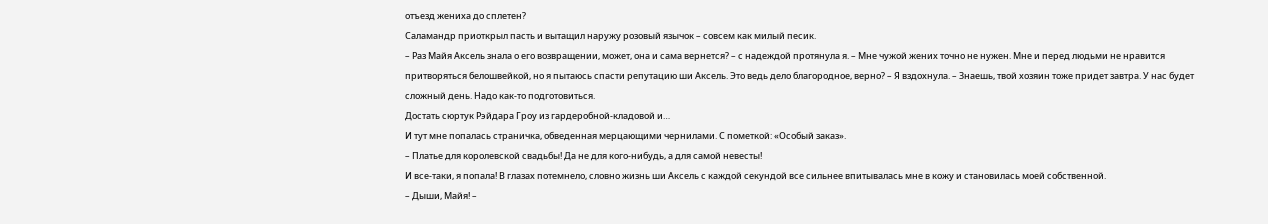отъезд жениха до сплетен?
Саламандр приоткрыл пасть и вытащил наружу розовый язычок – совсем как милый песик.
– Раз Майя Аксель знала о его возвращении, может, она и сама вернется? – с надеждой протянула я. – Мне чужой жених точно не нужен. Мне и перед людьми не нравится притворяться белошвейкой, но я пытаюсь спасти репутацию ши Аксель. Это ведь дело благородное, верно? – Я вздохнула. – Знаешь, твой хозяин тоже придет завтра. У нас будет сложный день. Надо как-то подготовиться.
Достать сюртук Рэйдара Гроу из гардеробной-кладовой и…
И тут мне попалась страничка, обведенная мерцающими чернилами. С пометкой: «Особый заказ».
– Платье для королевской свадьбы! Да не для кого-нибудь, а для самой невесты!
И все-таки, я попала! В глазах потемнело, словно жизнь ши Аксель с каждой секундой все сильнее впитывалась мне в кожу и становилась моей собственной.
– Дыши, Майя! –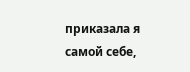приказала я самой себе,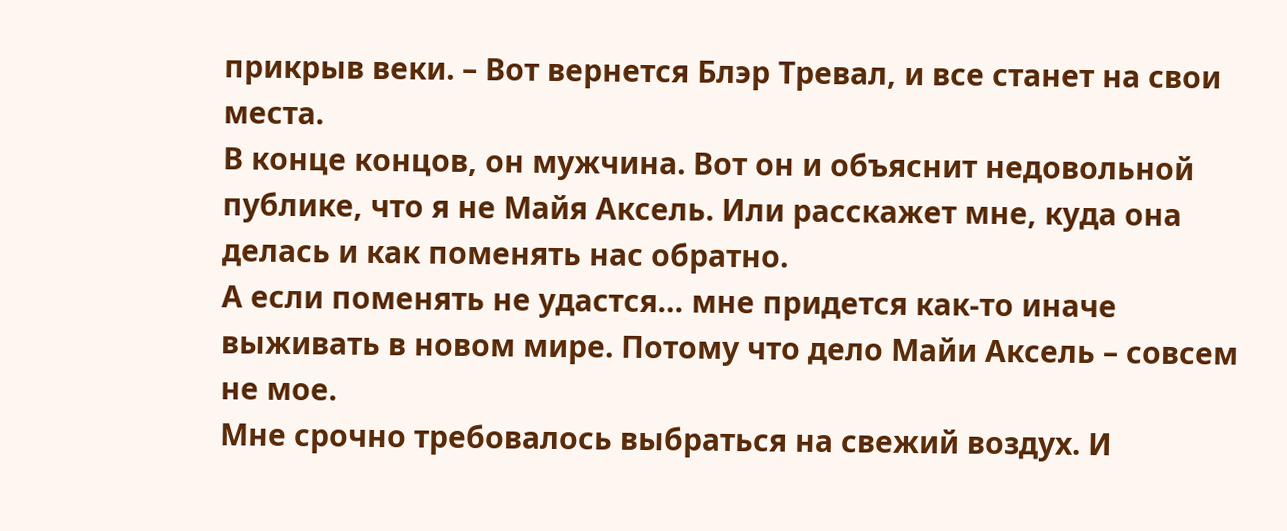прикрыв веки. – Вот вернется Блэр Тревал, и все станет на свои места.
В конце концов, он мужчина. Вот он и объяснит недовольной публике, что я не Майя Аксель. Или расскажет мне, куда она делась и как поменять нас обратно.
А если поменять не удастся… мне придется как-то иначе выживать в новом мире. Потому что дело Майи Аксель – совсем не мое.
Мне срочно требовалось выбраться на свежий воздух. И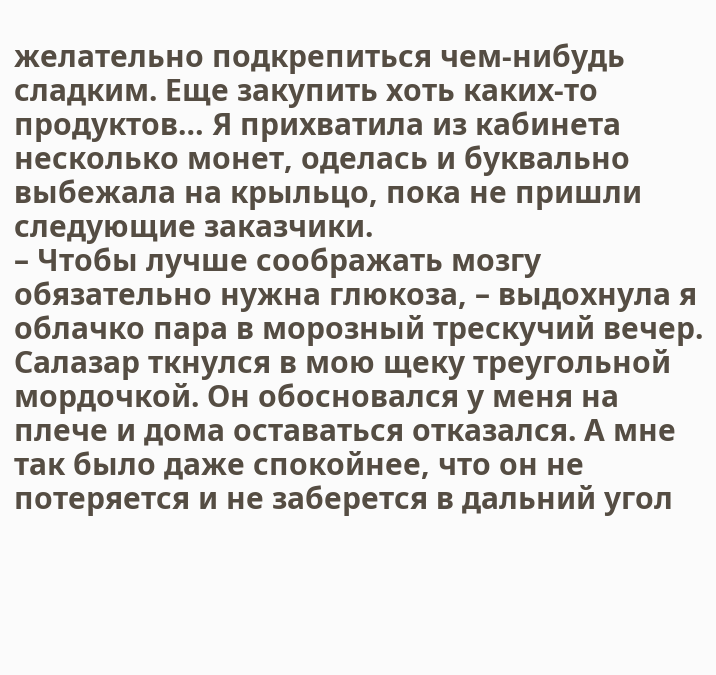желательно подкрепиться чем-нибудь сладким. Еще закупить хоть каких-то продуктов… Я прихватила из кабинета несколько монет, оделась и буквально выбежала на крыльцо, пока не пришли следующие заказчики.
– Чтобы лучше соображать мозгу обязательно нужна глюкоза, – выдохнула я облачко пара в морозный трескучий вечер.
Салазар ткнулся в мою щеку треугольной мордочкой. Он обосновался у меня на плече и дома оставаться отказался. А мне так было даже спокойнее, что он не потеряется и не заберется в дальний угол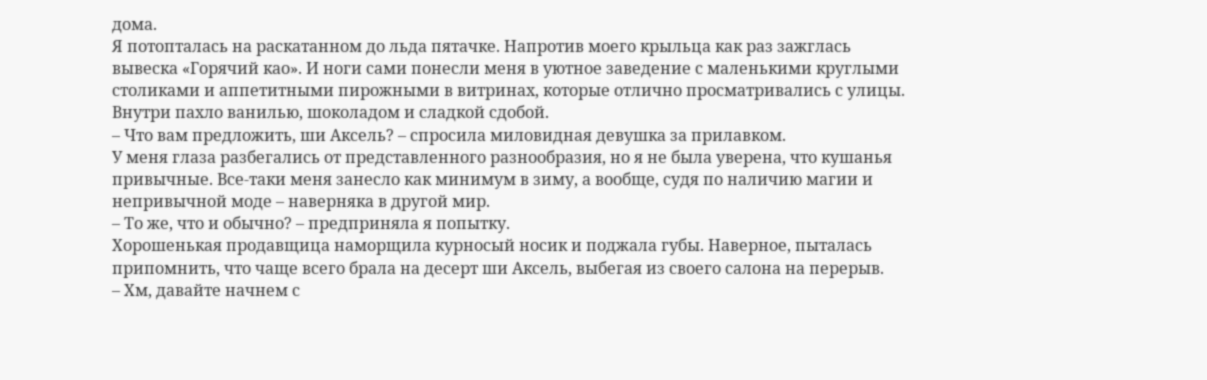дома.
Я потопталась на раскатанном до льда пятачке. Напротив моего крыльца как раз зажглась вывеска «Горячий као». И ноги сами понесли меня в уютное заведение с маленькими круглыми столиками и аппетитными пирожными в витринах, которые отлично просматривались с улицы.
Внутри пахло ванилью, шоколадом и сладкой сдобой.
– Что вам предложить, ши Аксель? – спросила миловидная девушка за прилавком.
У меня глаза разбегались от представленного разнообразия, но я не была уверена, что кушанья привычные. Все-таки меня занесло как минимум в зиму, а вообще, судя по наличию магии и непривычной моде – наверняка в другой мир.
– То же, что и обычно? – предприняла я попытку.
Хорошенькая продавщица наморщила курносый носик и поджала губы. Наверное, пыталась припомнить, что чаще всего брала на десерт ши Аксель, выбегая из своего салона на перерыв.
– Хм, давайте начнем с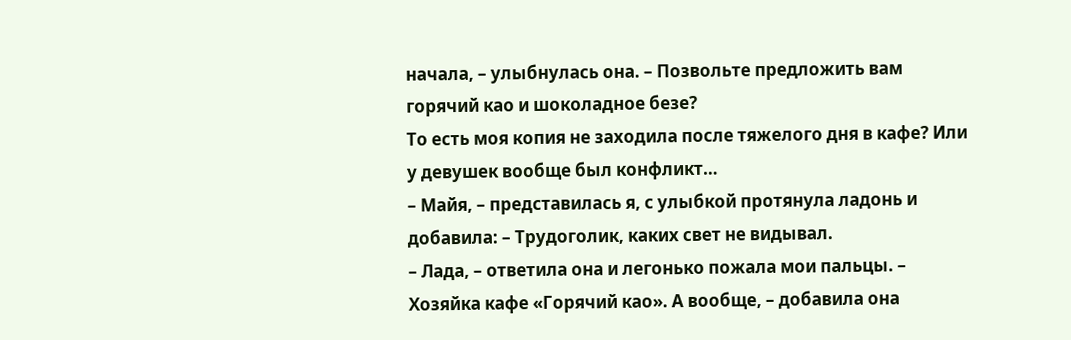начала, – улыбнулась она. – Позвольте предложить вам горячий као и шоколадное безе?
То есть моя копия не заходила после тяжелого дня в кафе? Или у девушек вообще был конфликт…
– Майя, – представилась я, с улыбкой протянула ладонь и добавила: – Трудоголик, каких свет не видывал.
– Лада, – ответила она и легонько пожала мои пальцы. – Хозяйка кафе «Горячий као». А вообще, – добавила она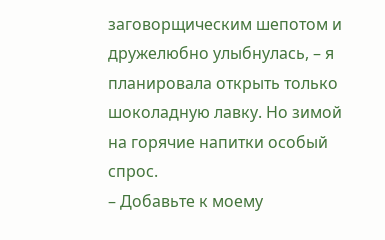заговорщическим шепотом и дружелюбно улыбнулась, – я планировала открыть только шоколадную лавку. Но зимой на горячие напитки особый спрос.
– Добавьте к моему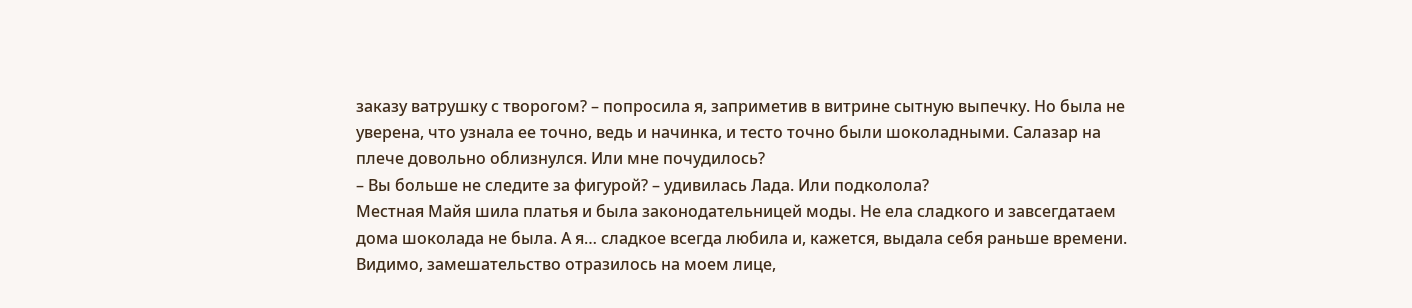заказу ватрушку с творогом? – попросила я, заприметив в витрине сытную выпечку. Но была не уверена, что узнала ее точно, ведь и начинка, и тесто точно были шоколадными. Салазар на плече довольно облизнулся. Или мне почудилось?
– Вы больше не следите за фигурой? – удивилась Лада. Или подколола?
Местная Майя шила платья и была законодательницей моды. Не ела сладкого и завсегдатаем дома шоколада не была. А я… сладкое всегда любила и, кажется, выдала себя раньше времени.
Видимо, замешательство отразилось на моем лице,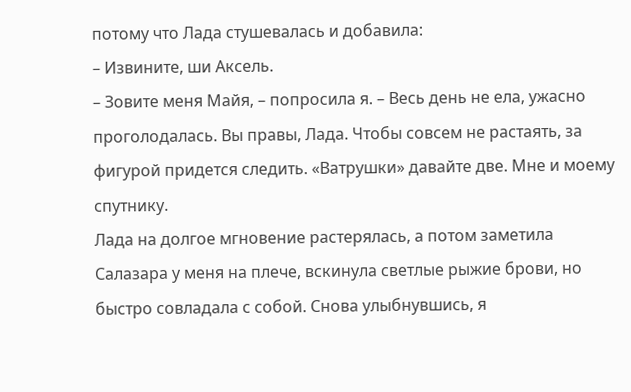потому что Лада стушевалась и добавила:
– Извините, ши Аксель.
– Зовите меня Майя, – попросила я. – Весь день не ела, ужасно проголодалась. Вы правы, Лада. Чтобы совсем не растаять, за фигурой придется следить. «Ватрушки» давайте две. Мне и моему спутнику.
Лада на долгое мгновение растерялась, а потом заметила Салазара у меня на плече, вскинула светлые рыжие брови, но быстро совладала с собой. Снова улыбнувшись, я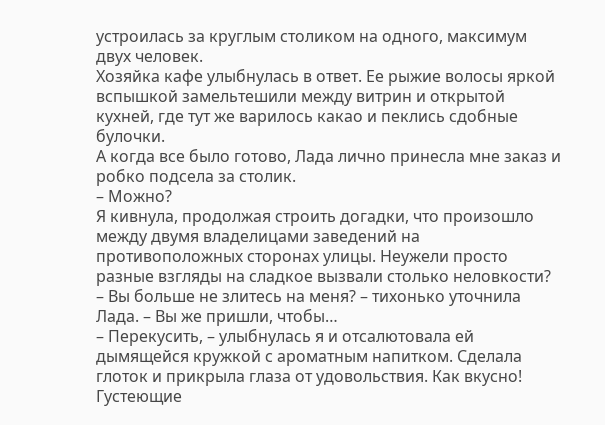устроилась за круглым столиком на одного, максимум двух человек.
Хозяйка кафе улыбнулась в ответ. Ее рыжие волосы яркой вспышкой замельтешили между витрин и открытой кухней, где тут же варилось какао и пеклись сдобные булочки.
А когда все было готово, Лада лично принесла мне заказ и робко подсела за столик.
– Можно?
Я кивнула, продолжая строить догадки, что произошло между двумя владелицами заведений на противоположных сторонах улицы. Неужели просто разные взгляды на сладкое вызвали столько неловкости?
– Вы больше не злитесь на меня? – тихонько уточнила Лада. – Вы же пришли, чтобы…
– Перекусить, – улыбнулась я и отсалютовала ей дымящейся кружкой с ароматным напитком. Сделала глоток и прикрыла глаза от удовольствия. Как вкусно!
Густеющие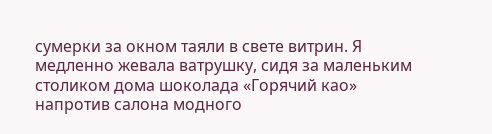сумерки за окном таяли в свете витрин. Я медленно жевала ватрушку, сидя за маленьким столиком дома шоколада «Горячий као» напротив салона модного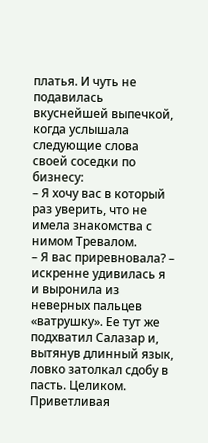платья. И чуть не подавилась вкуснейшей выпечкой, когда услышала следующие слова своей соседки по бизнесу:
– Я хочу вас в который раз уверить, что не имела знакомства с нимом Тревалом.
– Я вас приревновала? – искренне удивилась я и выронила из неверных пальцев «ватрушку». Ее тут же подхватил Салазар и, вытянув длинный язык, ловко затолкал сдобу в пасть. Целиком.
Приветливая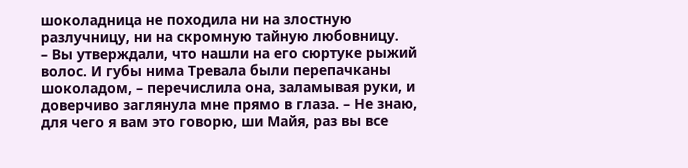шоколадница не походила ни на злостную разлучницу, ни на скромную тайную любовницу.
– Вы утверждали, что нашли на его сюртуке рыжий волос. И губы нима Тревала были перепачканы шоколадом, – перечислила она, заламывая руки, и доверчиво заглянула мне прямо в глаза. – Не знаю, для чего я вам это говорю, ши Майя, раз вы все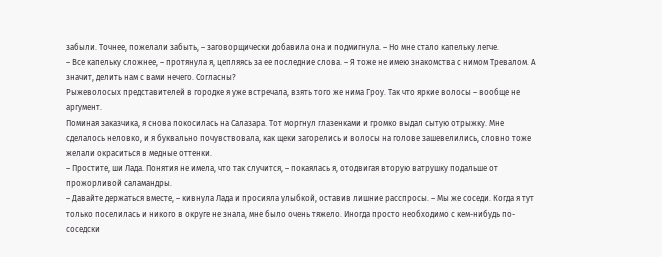забыли. Точнее, пожелали забыть, – заговорщически добавила она и подмигнула. – Но мне стало капельку легче.
– Все капельку сложнее, – протянула я, цепляясь за ее последние слова. – Я тоже не имею знакомства с нимом Тревалом. А значит, делить нам с вами нечего. Согласны?
Рыжеволосых представителей в городке я уже встречала, взять того же нима Гроу. Так что яркие волосы – вообще не аргумент.
Поминая заказчика, я снова покосилась на Салазара. Тот моргнул глазенками и громко выдал сытую отрыжку. Мне сделалось неловко, и я буквально почувствовала, как щеки загорелись и волосы на голове зашевелились, словно тоже желали окраситься в медные оттенки.
– Простите, ши Лада. Понятия не имела, что так случится, – покаялась я, отодвигая вторую ватрушку подальше от прожорливой саламандры.
– Давайте держаться вместе, – кивнула Лада и просияла улыбкой, оставив лишние расспросы. – Мы же соседи. Когда я тут только поселилась и никого в округе не знала, мне было очень тяжело. Иногда просто необходимо с кем-нибудь по-соседски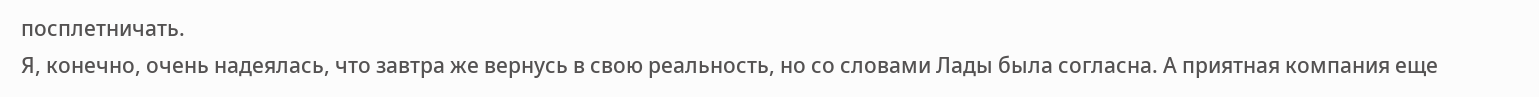посплетничать.
Я, конечно, очень надеялась, что завтра же вернусь в свою реальность, но со словами Лады была согласна. А приятная компания еще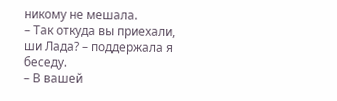никому не мешала.
– Так откуда вы приехали, ши Лада? – поддержала я беседу.
– В вашей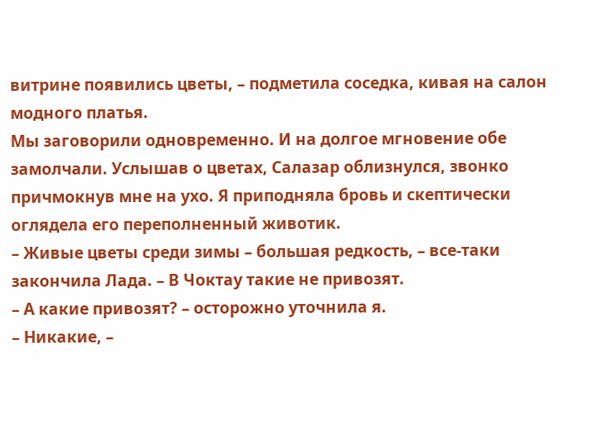витрине появились цветы, – подметила соседка, кивая на салон модного платья.
Мы заговорили одновременно. И на долгое мгновение обе замолчали. Услышав о цветах, Салазар облизнулся, звонко причмокнув мне на ухо. Я приподняла бровь и скептически оглядела его переполненный животик.
– Живые цветы среди зимы – большая редкость, – все-таки закончила Лада. – В Чоктау такие не привозят.
– А какие привозят? – осторожно уточнила я.
– Никакие, –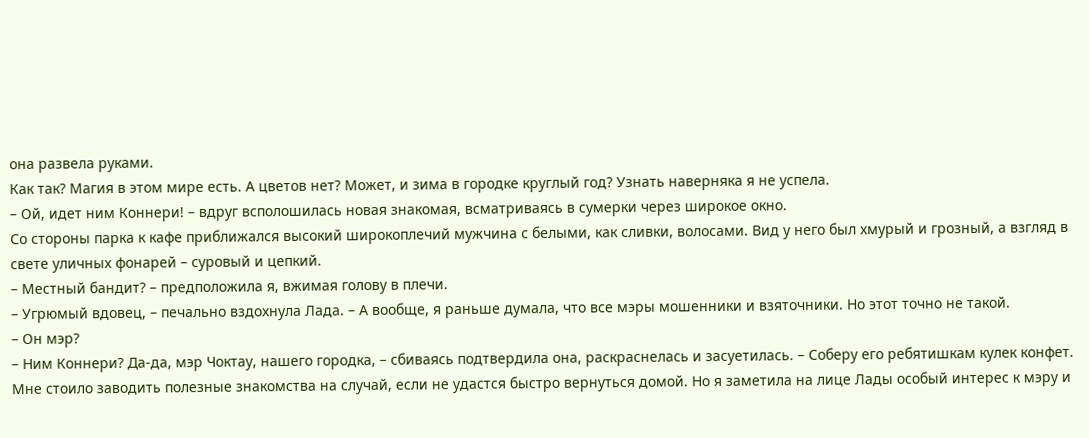она развела руками.
Как так? Магия в этом мире есть. А цветов нет? Может, и зима в городке круглый год? Узнать наверняка я не успела.
– Ой, идет ним Коннери! – вдруг всполошилась новая знакомая, всматриваясь в сумерки через широкое окно.
Со стороны парка к кафе приближался высокий широкоплечий мужчина с белыми, как сливки, волосами. Вид у него был хмурый и грозный, а взгляд в свете уличных фонарей – суровый и цепкий.
– Местный бандит? – предположила я, вжимая голову в плечи.
– Угрюмый вдовец, – печально вздохнула Лада. – А вообще, я раньше думала, что все мэры мошенники и взяточники. Но этот точно не такой.
– Он мэр?
– Ним Коннери? Да-да, мэр Чоктау, нашего городка, – сбиваясь подтвердила она, раскраснелась и засуетилась. – Соберу его ребятишкам кулек конфет.
Мне стоило заводить полезные знакомства на случай, если не удастся быстро вернуться домой. Но я заметила на лице Лады особый интерес к мэру и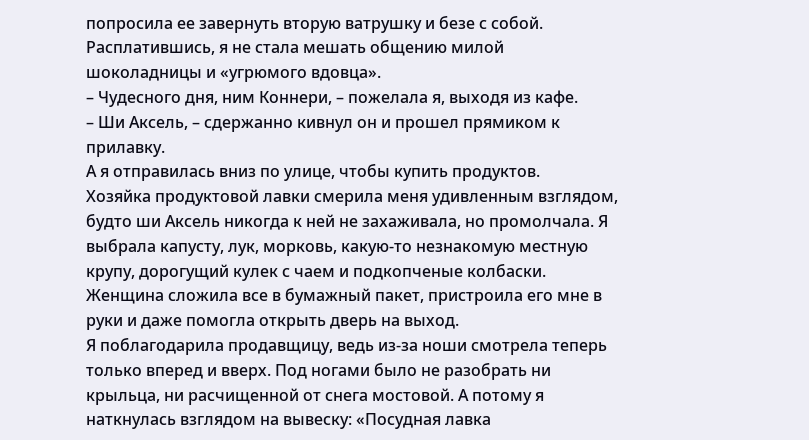попросила ее завернуть вторую ватрушку и безе с собой. Расплатившись, я не стала мешать общению милой шоколадницы и «угрюмого вдовца».
– Чудесного дня, ним Коннери, – пожелала я, выходя из кафе.
– Ши Аксель, – сдержанно кивнул он и прошел прямиком к прилавку.
А я отправилась вниз по улице, чтобы купить продуктов.
Хозяйка продуктовой лавки смерила меня удивленным взглядом, будто ши Аксель никогда к ней не захаживала, но промолчала. Я выбрала капусту, лук, морковь, какую-то незнакомую местную крупу, дорогущий кулек с чаем и подкопченые колбаски. Женщина сложила все в бумажный пакет, пристроила его мне в руки и даже помогла открыть дверь на выход.
Я поблагодарила продавщицу, ведь из-за ноши смотрела теперь только вперед и вверх. Под ногами было не разобрать ни крыльца, ни расчищенной от снега мостовой. А потому я наткнулась взглядом на вывеску: «Посудная лавка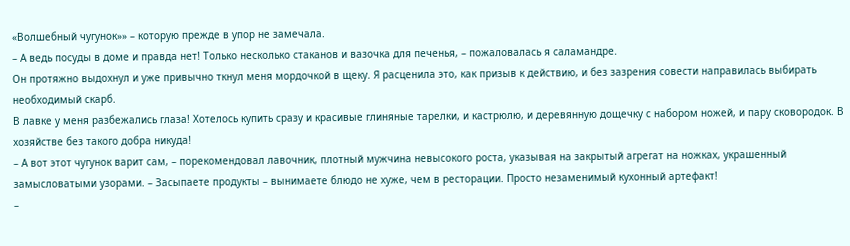«Волшебный чугунок»» – которую прежде в упор не замечала.
– А ведь посуды в доме и правда нет! Только несколько стаканов и вазочка для печенья, – пожаловалась я саламандре.
Он протяжно выдохнул и уже привычно ткнул меня мордочкой в щеку. Я расценила это, как призыв к действию, и без зазрения совести направилась выбирать необходимый скарб.
В лавке у меня разбежались глаза! Хотелось купить сразу и красивые глиняные тарелки, и кастрюлю, и деревянную дощечку с набором ножей, и пару сковородок. В хозяйстве без такого добра никуда!
– А вот этот чугунок варит сам, – порекомендовал лавочник, плотный мужчина невысокого роста, указывая на закрытый агрегат на ножках, украшенный замысловатыми узорами. – Засыпаете продукты – вынимаете блюдо не хуже, чем в ресторации. Просто незаменимый кухонный артефакт!
–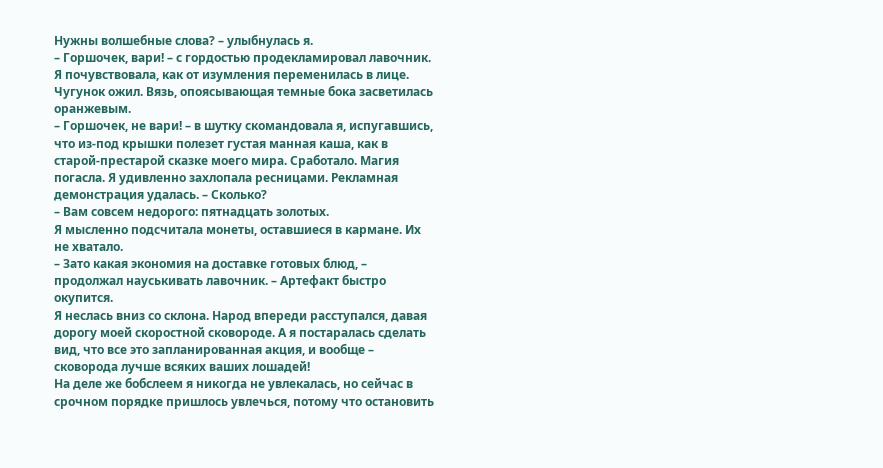Нужны волшебные слова? – улыбнулась я.
– Горшочек, вари! – с гордостью продекламировал лавочник.
Я почувствовала, как от изумления переменилась в лице. Чугунок ожил. Вязь, опоясывающая темные бока засветилась оранжевым.
– Горшочек, не вари! – в шутку скомандовала я, испугавшись, что из-под крышки полезет густая манная каша, как в старой-престарой сказке моего мира. Сработало. Магия погасла. Я удивленно захлопала ресницами. Рекламная демонстрация удалась. – Сколько?
– Вам совсем недорого: пятнадцать золотых.
Я мысленно подсчитала монеты, оставшиеся в кармане. Их не хватало.
– Зато какая экономия на доставке готовых блюд, – продолжал науськивать лавочник. – Артефакт быстро окупится.
Я неслась вниз со склона. Народ впереди расступался, давая дорогу моей скоростной сковороде. А я постаралась сделать вид, что все это запланированная акция, и вообще – сковорода лучше всяких ваших лошадей!
На деле же бобслеем я никогда не увлекалась, но сейчас в срочном порядке пришлось увлечься, потому что остановить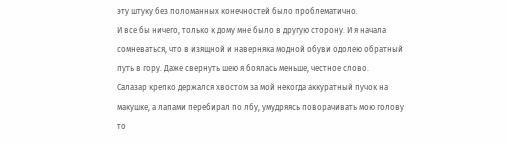эту штуку без поломанных конечностей было проблематично.
И все бы ничего, только к дому мне было в другую сторону. И я начала сомневаться, что в изящной и наверняка модной обуви одолею обратный путь в гору. Даже свернуть шею я боялась меньше, честное слово.
Салазар крепко держался хвостом за мой некогда аккуратный пучок на макушке, а лапами перебирал по лбу, умудряясь поворачивать мою голову то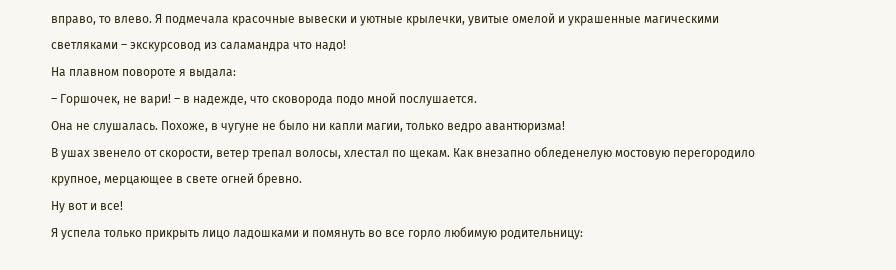вправо, то влево. Я подмечала красочные вывески и уютные крылечки, увитые омелой и украшенные магическими светляками – экскурсовод из саламандра что надо!
На плавном повороте я выдала:
– Горшочек, не вари! – в надежде, что сковорода подо мной послушается.
Она не слушалась. Похоже, в чугуне не было ни капли магии, только ведро авантюризма!
В ушах звенело от скорости, ветер трепал волосы, хлестал по щекам. Как внезапно обледенелую мостовую перегородило крупное, мерцающее в свете огней бревно.
Ну вот и все!
Я успела только прикрыть лицо ладошками и помянуть во все горло любимую родительницу: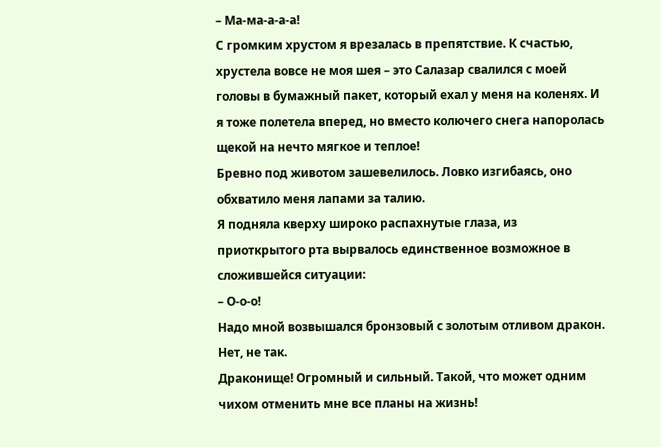– Ма-ма-а-а-а!
С громким хрустом я врезалась в препятствие. К счастью, хрустела вовсе не моя шея – это Салазар свалился с моей головы в бумажный пакет, который ехал у меня на коленях. И я тоже полетела вперед, но вместо колючего снега напоролась щекой на нечто мягкое и теплое!
Бревно под животом зашевелилось. Ловко изгибаясь, оно обхватило меня лапами за талию.
Я подняла кверху широко распахнутые глаза, из приоткрытого рта вырвалось единственное возможное в сложившейся ситуации:
– О-о-о!
Надо мной возвышался бронзовый с золотым отливом дракон.
Нет, не так.
Драконище! Огромный и сильный. Такой, что может одним чихом отменить мне все планы на жизнь!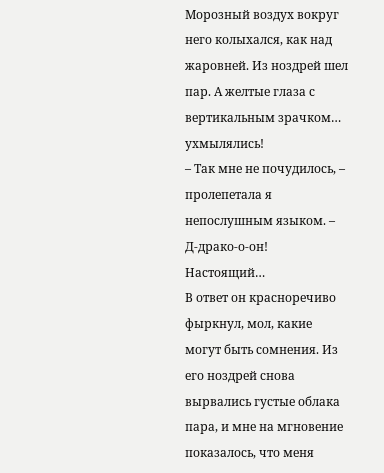Морозный воздух вокруг него колыхался, как над жаровней. Из ноздрей шел пар. А желтые глаза с вертикальным зрачком… ухмылялись!
– Так мне не почудилось, – пролепетала я непослушным языком. – Д-драко-о-он! Настоящий…
В ответ он красноречиво фыркнул, мол, какие могут быть сомнения. Из его ноздрей снова вырвались густые облака пара, и мне на мгновение показалось, что меня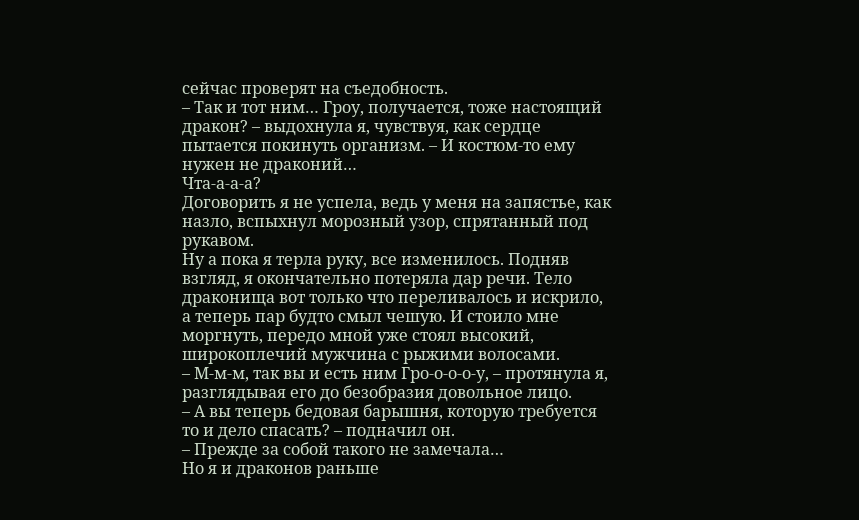сейчас проверят на съедобность.
– Так и тот ним… Гроу, получается, тоже настоящий дракон? – выдохнула я, чувствуя, как сердце пытается покинуть организм. – И костюм-то ему нужен не драконий…
Чта-а-а-а?
Договорить я не успела, ведь у меня на запястье, как назло, вспыхнул морозный узор, спрятанный под рукавом.
Ну а пока я терла руку, все изменилось. Подняв взгляд, я окончательно потеряла дар речи. Тело драконища вот только что переливалось и искрило, а теперь пар будто смыл чешую. И стоило мне моргнуть, передо мной уже стоял высокий, широкоплечий мужчина с рыжими волосами.
– М-м-м, так вы и есть ним Гро-о-о-о-у, – протянула я, разглядывая его до безобразия довольное лицо.
– А вы теперь бедовая барышня, которую требуется то и дело спасать? – подначил он.
– Прежде за собой такого не замечала…
Но я и драконов раньше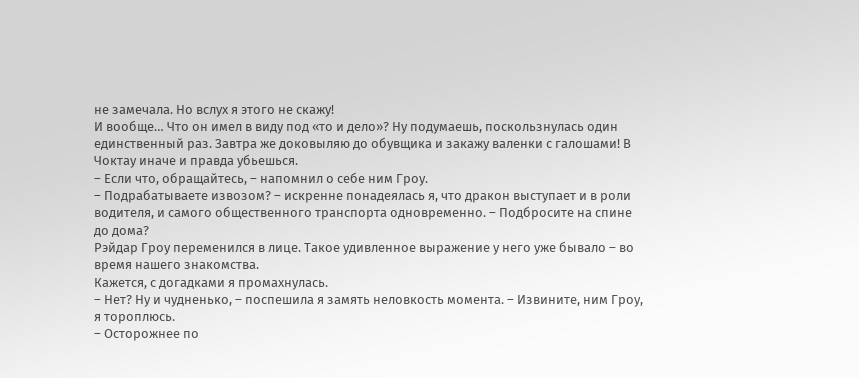не замечала. Но вслух я этого не скажу!
И вообще… Что он имел в виду под «то и дело»? Ну подумаешь, поскользнулась один единственный раз. Завтра же доковыляю до обувщика и закажу валенки с галошами! В Чоктау иначе и правда убьешься.
– Если что, обращайтесь, – напомнил о себе ним Гроу.
– Подрабатываете извозом? – искренне понадеялась я, что дракон выступает и в роли водителя, и самого общественного транспорта одновременно. – Подбросите на спине до дома?
Рэйдар Гроу переменился в лице. Такое удивленное выражение у него уже бывало – во время нашего знакомства.
Кажется, с догадками я промахнулась.
– Нет? Ну и чудненько, – поспешила я замять неловкость момента. – Извините, ним Гроу, я тороплюсь.
– Осторожнее по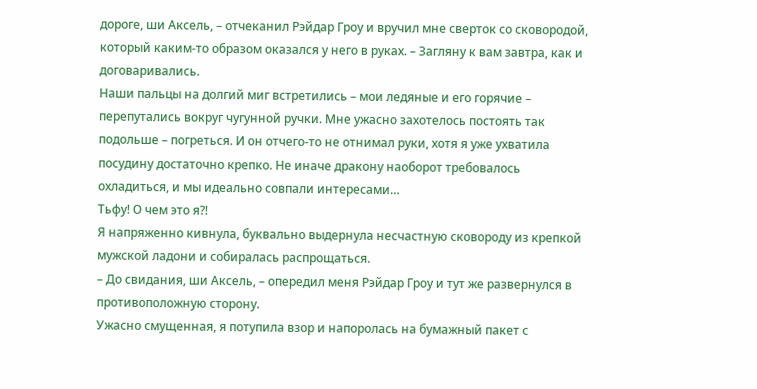дороге, ши Аксель, – отчеканил Рэйдар Гроу и вручил мне сверток со сковородой, который каким-то образом оказался у него в руках. – Загляну к вам завтра, как и договаривались.
Наши пальцы на долгий миг встретились – мои ледяные и его горячие – перепутались вокруг чугунной ручки. Мне ужасно захотелось постоять так подольше – погреться. И он отчего-то не отнимал руки, хотя я уже ухватила посудину достаточно крепко. Не иначе дракону наоборот требовалось охладиться, и мы идеально совпали интересами…
Тьфу! О чем это я?!
Я напряженно кивнула, буквально выдернула несчастную сковороду из крепкой мужской ладони и собиралась распрощаться.
– До свидания, ши Аксель, – опередил меня Рэйдар Гроу и тут же развернулся в противоположную сторону.
Ужасно смущенная, я потупила взор и напоролась на бумажный пакет с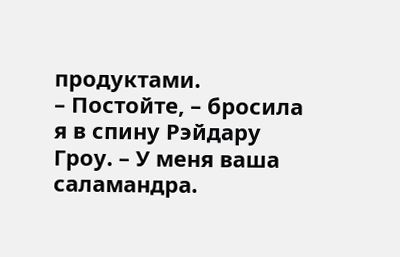продуктами.
– Постойте, – бросила я в спину Рэйдару Гроу. – У меня ваша саламандра.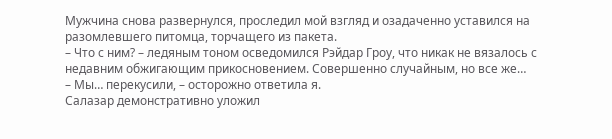Мужчина снова развернулся, проследил мой взгляд и озадаченно уставился на разомлевшего питомца, торчащего из пакета.
– Что с ним? – ледяным тоном осведомился Рэйдар Гроу, что никак не вязалось с недавним обжигающим прикосновением. Совершенно случайным, но все же…
– Мы… перекусили, – осторожно ответила я.
Салазар демонстративно уложил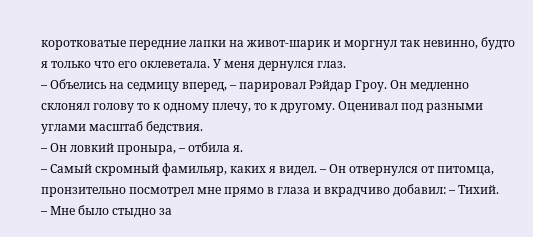коротковатые передние лапки на живот-шарик и моргнул так невинно, будто я только что его оклеветала. У меня дернулся глаз.
– Объелись на седмицу вперед, – парировал Рэйдар Гроу. Он медленно склонял голову то к одному плечу, то к другому. Оценивал под разными углами масштаб бедствия.
– Он ловкий проныра, – отбила я.
– Самый скромный фамильяр, каких я видел. – Он отвернулся от питомца, пронзительно посмотрел мне прямо в глаза и вкрадчиво добавил: – Тихий.
– Мне было стыдно за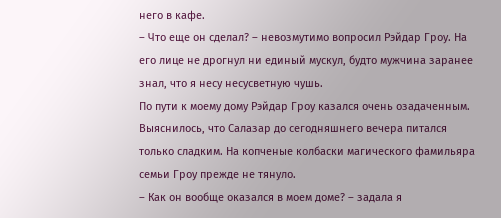него в кафе.
– Что еще он сделал? – невозмутимо вопросил Рэйдар Гроу. На его лице не дрогнул ни единый мускул, будто мужчина заранее знал, что я несу несусветную чушь.
По пути к моему дому Рэйдар Гроу казался очень озадаченным. Выяснилось, что Салазар до сегодняшнего вечера питался только сладким. На копченые колбаски магического фамильяра семьи Гроу прежде не тянуло.
– Как он вообще оказался в моем доме? – задала я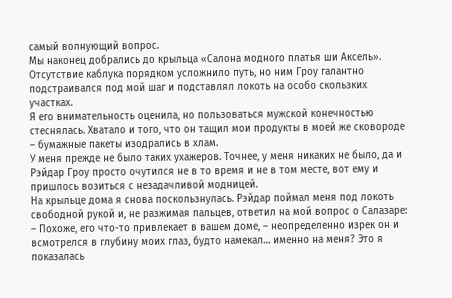самый волнующий вопрос.
Мы наконец добрались до крыльца «Салона модного платья ши Аксель». Отсутствие каблука порядком усложнило путь, но ним Гроу галантно подстраивался под мой шаг и подставлял локоть на особо скользких участках.
Я его внимательность оценила, но пользоваться мужской конечностью стеснялась. Хватало и того, что он тащил мои продукты в моей же сковороде – бумажные пакеты изодрались в хлам.
У меня прежде не было таких ухажеров. Точнее, у меня никаких не было, да и Рэйдар Гроу просто очутился не в то время и не в том месте, вот ему и пришлось возиться с незадачливой модницей.
На крыльце дома я снова поскользнулась. Рэйдар поймал меня под локоть свободной рукой и, не разжимая пальцев, ответил на мой вопрос о Салазаре:
– Похоже, его что-то привлекает в вашем доме, – неопределенно изрек он и всмотрелся в глубину моих глаз, будто намекал… именно на меня? Это я показалась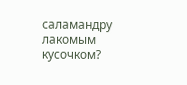саламандру лакомым кусочком?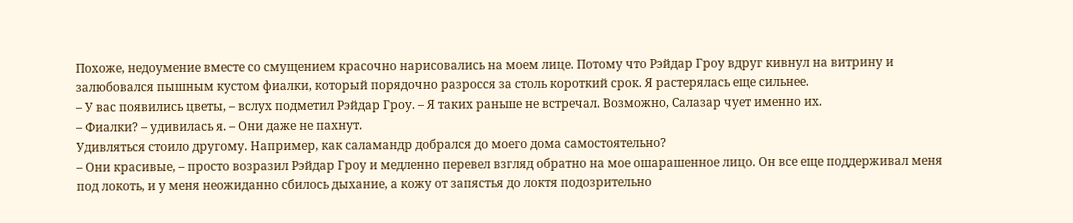Похоже, недоумение вместе со смущением красочно нарисовались на моем лице. Потому что Рэйдар Гроу вдруг кивнул на витрину и залюбовался пышным кустом фиалки, который порядочно разросся за столь короткий срок. Я растерялась еще сильнее.
– У вас появились цветы, – вслух подметил Рэйдар Гроу. – Я таких раньше не встречал. Возможно, Салазар чует именно их.
– Фиалки? – удивилась я. – Они даже не пахнут.
Удивляться стоило другому. Например, как саламандр добрался до моего дома самостоятельно?
– Они красивые, – просто возразил Рэйдар Гроу и медленно перевел взгляд обратно на мое ошарашенное лицо. Он все еще поддерживал меня под локоть, и у меня неожиданно сбилось дыхание, а кожу от запястья до локтя подозрительно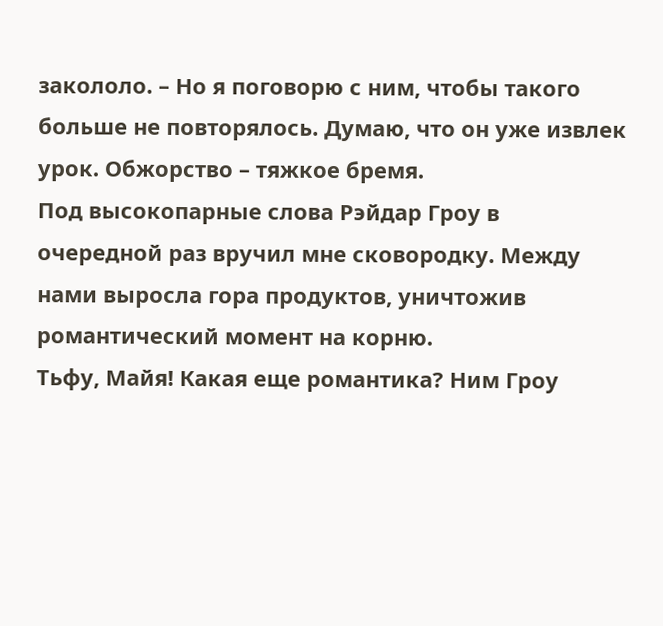закололо. – Но я поговорю с ним, чтобы такого больше не повторялось. Думаю, что он уже извлек урок. Обжорство – тяжкое бремя.
Под высокопарные слова Рэйдар Гроу в очередной раз вручил мне сковородку. Между нами выросла гора продуктов, уничтожив романтический момент на корню.
Тьфу, Майя! Какая еще романтика? Ним Гроу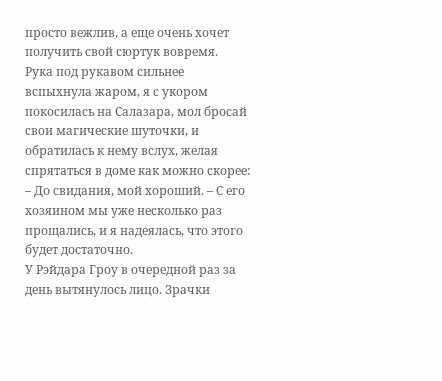просто вежлив, а еще очень хочет получить свой сюртук вовремя.
Рука под рукавом сильнее вспыхнула жаром, я с укором покосилась на Салазара, мол бросай свои магические шуточки, и обратилась к нему вслух, желая спрятаться в доме как можно скорее:
– До свидания, мой хороший. – С его хозяином мы уже несколько раз прощались, и я надеялась, что этого будет достаточно.
У Рэйдара Гроу в очередной раз за день вытянулось лицо. Зрачки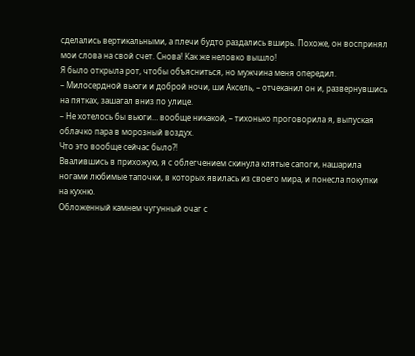сделались вертикальными, а плечи будто раздались вширь. Похоже, он воспринял мои слова на свой счет. Снова! Как же неловко вышло!
Я было открыла рот, чтобы объясниться, но мужчина меня опередил.
– Милосердной вьюги и доброй ночи, ши Аксель, – отчеканил он и, развернувшись на пятках, зашагал вниз по улице.
– Не хотелось бы вьюги… вообще никакой, – тихонько проговорила я, выпуская облачко пара в морозный воздух.
Что это вообще сейчас было?!
Ввалившись в прихожую, я с облегчением скинула клятые сапоги, нашарила ногами любимые тапочки, в которых явилась из своего мира, и понесла покупки на кухню.
Обложенный камнем чугунный очаг с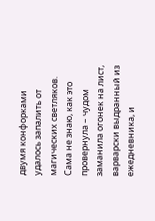двумя конфорками удалось запалить от магических светляков. Сама не знаю, как это провернула – чудом заманила огонек на лист, варварски выдранный из ежедневника, и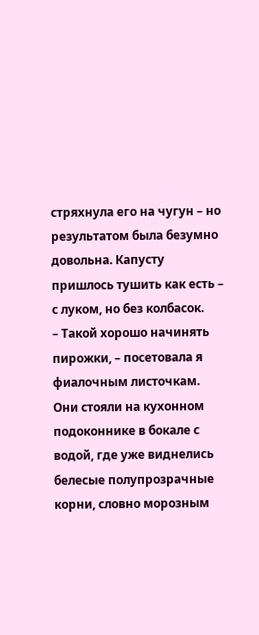стряхнула его на чугун – но результатом была безумно довольна. Капусту пришлось тушить как есть – с луком, но без колбасок.
– Такой хорошо начинять пирожки, – посетовала я фиалочным листочкам.
Они стояли на кухонном подоконнике в бокале с водой, где уже виднелись белесые полупрозрачные корни, словно морозным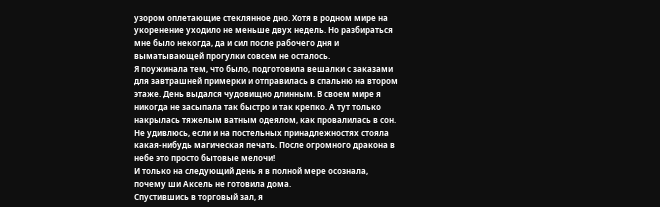узором оплетающие стеклянное дно. Хотя в родном мире на укоренение уходило не меньше двух недель. Но разбираться мне было некогда, да и сил после рабочего дня и выматывающей прогулки совсем не осталось.
Я поужинала тем, что было, подготовила вешалки с заказами для завтрашней примерки и отправилась в спальню на втором этаже. День выдался чудовищно длинным. В своем мире я никогда не засыпала так быстро и так крепко. А тут только накрылась тяжелым ватным одеялом, как провалилась в сон.
Не удивлюсь, если и на постельных принадлежностях стояла какая-нибудь магическая печать. После огромного дракона в небе это просто бытовые мелочи!
И только на следующий день я в полной мере осознала, почему ши Аксель не готовила дома.
Спустившись в торговый зал, я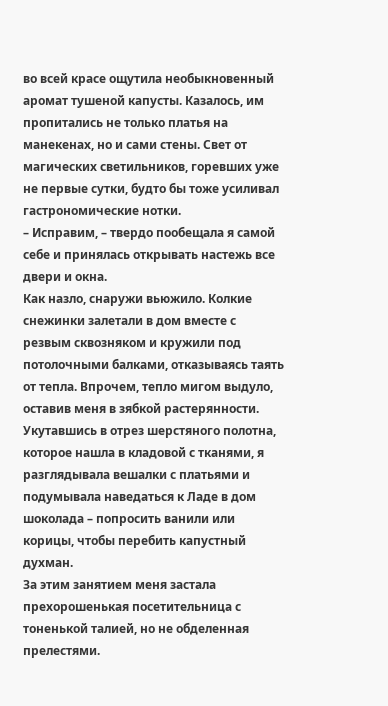во всей красе ощутила необыкновенный аромат тушеной капусты. Казалось, им пропитались не только платья на манекенах, но и сами стены. Свет от магических светильников, горевших уже не первые сутки, будто бы тоже усиливал гастрономические нотки.
– Исправим, – твердо пообещала я самой себе и принялась открывать настежь все двери и окна.
Как назло, снаружи вьюжило. Колкие снежинки залетали в дом вместе с резвым сквозняком и кружили под потолочными балками, отказываясь таять от тепла. Впрочем, тепло мигом выдуло, оставив меня в зябкой растерянности.
Укутавшись в отрез шерстяного полотна, которое нашла в кладовой с тканями, я разглядывала вешалки с платьями и подумывала наведаться к Ладе в дом шоколада – попросить ванили или корицы, чтобы перебить капустный духман.
За этим занятием меня застала прехорошенькая посетительница с тоненькой талией, но не обделенная прелестями.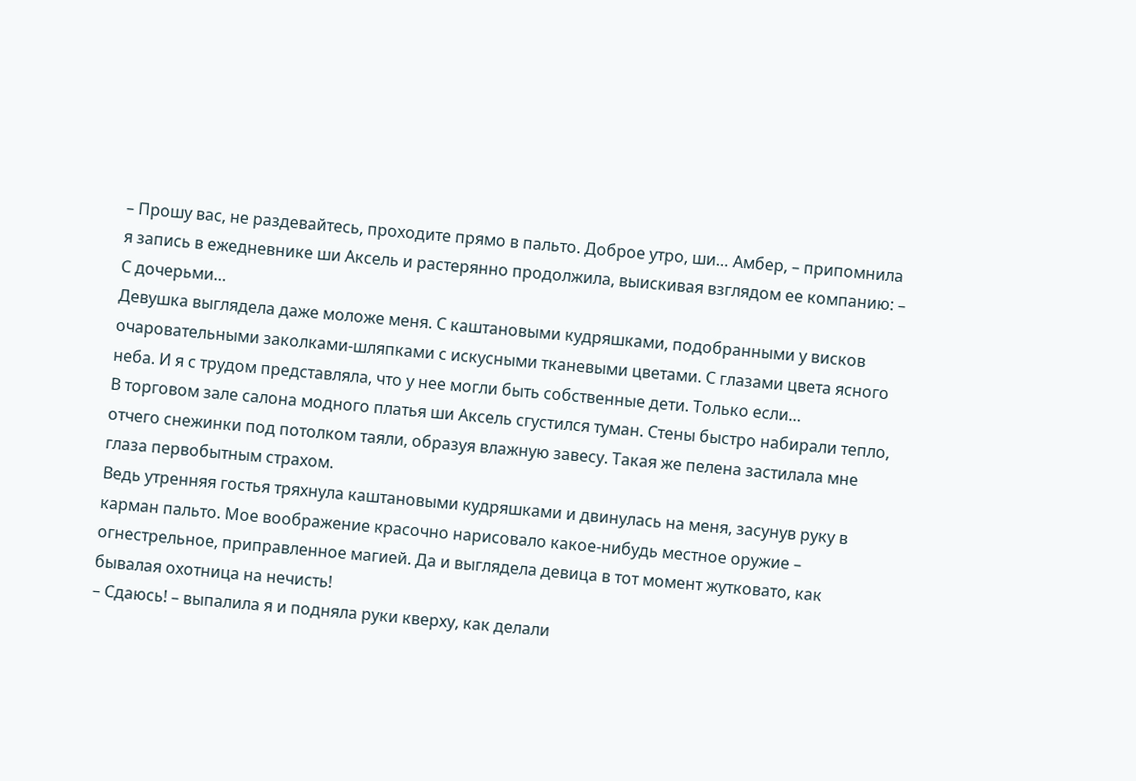– Прошу вас, не раздевайтесь, проходите прямо в пальто. Доброе утро, ши… Амбер, – припомнила я запись в ежедневнике ши Аксель и растерянно продолжила, выискивая взглядом ее компанию: – С дочерьми…
Девушка выглядела даже моложе меня. С каштановыми кудряшками, подобранными у висков очаровательными заколками-шляпками с искусными тканевыми цветами. С глазами цвета ясного неба. И я с трудом представляла, что у нее могли быть собственные дети. Только если…
В торговом зале салона модного платья ши Аксель сгустился туман. Стены быстро набирали тепло, отчего снежинки под потолком таяли, образуя влажную завесу. Такая же пелена застилала мне глаза первобытным страхом.
Ведь утренняя гостья тряхнула каштановыми кудряшками и двинулась на меня, засунув руку в карман пальто. Мое воображение красочно нарисовало какое-нибудь местное оружие – огнестрельное, приправленное магией. Да и выглядела девица в тот момент жутковато, как бывалая охотница на нечисть!
– Сдаюсь! – выпалила я и подняла руки кверху, как делали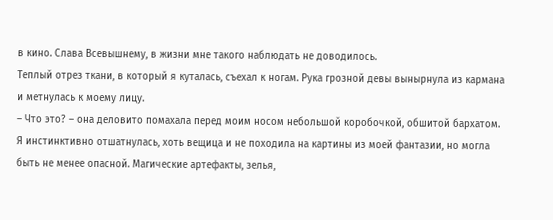в кино. Слава Всевышнему, в жизни мне такого наблюдать не доводилось.
Теплый отрез ткани, в который я куталась, съехал к ногам. Рука грозной девы вынырнула из кармана и метнулась к моему лицу.
– Что это? – она деловито помахала перед моим носом небольшой коробочкой, обшитой бархатом.
Я инстинктивно отшатнулась, хоть вещица и не походила на картины из моей фантазии, но могла быть не менее опасной. Магические артефакты, зелья,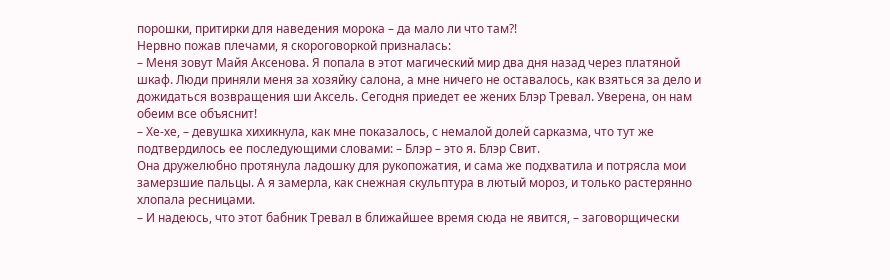порошки, притирки для наведения морока – да мало ли что там?!
Нервно пожав плечами, я скороговоркой призналась:
– Меня зовут Майя Аксенова. Я попала в этот магический мир два дня назад через платяной шкаф. Люди приняли меня за хозяйку салона, а мне ничего не оставалось, как взяться за дело и дожидаться возвращения ши Аксель. Сегодня приедет ее жених Блэр Тревал. Уверена, он нам обеим все объяснит!
– Хе-хе, – девушка хихикнула, как мне показалось, с немалой долей сарказма, что тут же подтвердилось ее последующими словами: – Блэр – это я. Блэр Свит.
Она дружелюбно протянула ладошку для рукопожатия, и сама же подхватила и потрясла мои замерзшие пальцы. А я замерла, как снежная скульптура в лютый мороз, и только растерянно хлопала ресницами.
– И надеюсь, что этот бабник Тревал в ближайшее время сюда не явится, – заговорщически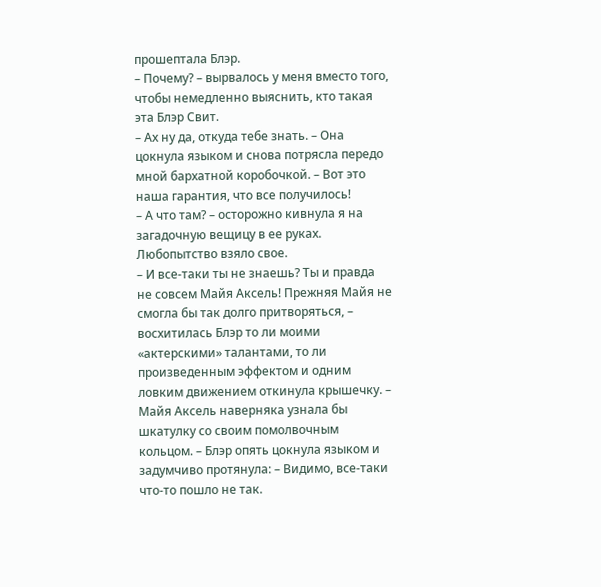прошептала Блэр.
– Почему? – вырвалось у меня вместо того, чтобы немедленно выяснить, кто такая эта Блэр Свит.
– Ах ну да, откуда тебе знать. – Она цокнула языком и снова потрясла передо мной бархатной коробочкой. – Вот это наша гарантия, что все получилось!
– А что там? – осторожно кивнула я на загадочную вещицу в ее руках. Любопытство взяло свое.
– И все-таки ты не знаешь? Ты и правда не совсем Майя Аксель! Прежняя Майя не смогла бы так долго притворяться, – восхитилась Блэр то ли моими «актерскими» талантами, то ли произведенным эффектом и одним ловким движением откинула крышечку. – Майя Аксель наверняка узнала бы шкатулку со своим помолвочным кольцом. – Блэр опять цокнула языком и задумчиво протянула: – Видимо, все-таки что-то пошло не так.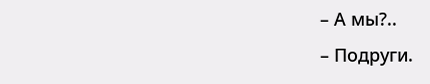– А мы?..
– Подруги.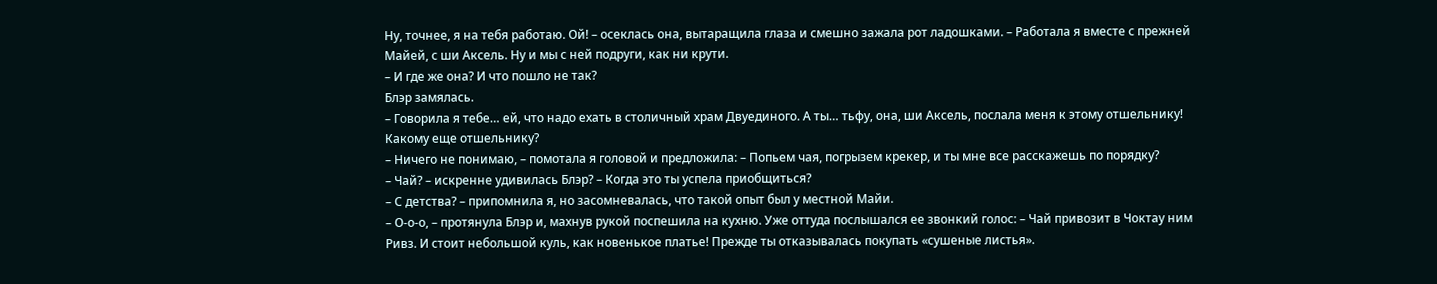Ну, точнее, я на тебя работаю. Ой! – осеклась она, вытаращила глаза и смешно зажала рот ладошками. – Работала я вместе с прежней Майей, с ши Аксель. Ну и мы с ней подруги, как ни крути.
– И где же она? И что пошло не так?
Блэр замялась.
– Говорила я тебе… ей, что надо ехать в столичный храм Двуединого. А ты… тьфу, она, ши Аксель, послала меня к этому отшельнику!
Какому еще отшельнику?
– Ничего не понимаю, – помотала я головой и предложила: – Попьем чая, погрызем крекер, и ты мне все расскажешь по порядку?
– Чай? – искренне удивилась Блэр? – Когда это ты успела приобщиться?
– С детства? – припомнила я, но засомневалась, что такой опыт был у местной Майи.
– О-о-о, – протянула Блэр и, махнув рукой поспешила на кухню. Уже оттуда послышался ее звонкий голос: – Чай привозит в Чоктау ним Ривз. И стоит небольшой куль, как новенькое платье! Прежде ты отказывалась покупать «сушеные листья».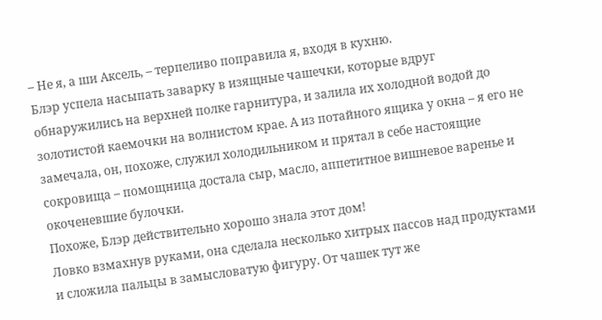– Не я, а ши Аксель, – терпеливо поправила я, входя в кухню.
Блэр успела насыпать заварку в изящные чашечки, которые вдруг обнаружились на верхней полке гарнитура, и залила их холодной водой до золотистой каемочки на волнистом крае. А из потайного ящика у окна – я его не замечала, он, похоже, служил холодильником и прятал в себе настоящие сокровища – помощница достала сыр, масло, аппетитное вишневое варенье и окоченевшие булочки.
Похоже, Блэр действительно хорошо знала этот дом!
Ловко взмахнув руками, она сделала несколько хитрых пассов над продуктами и сложила пальцы в замысловатую фигуру. От чашек тут же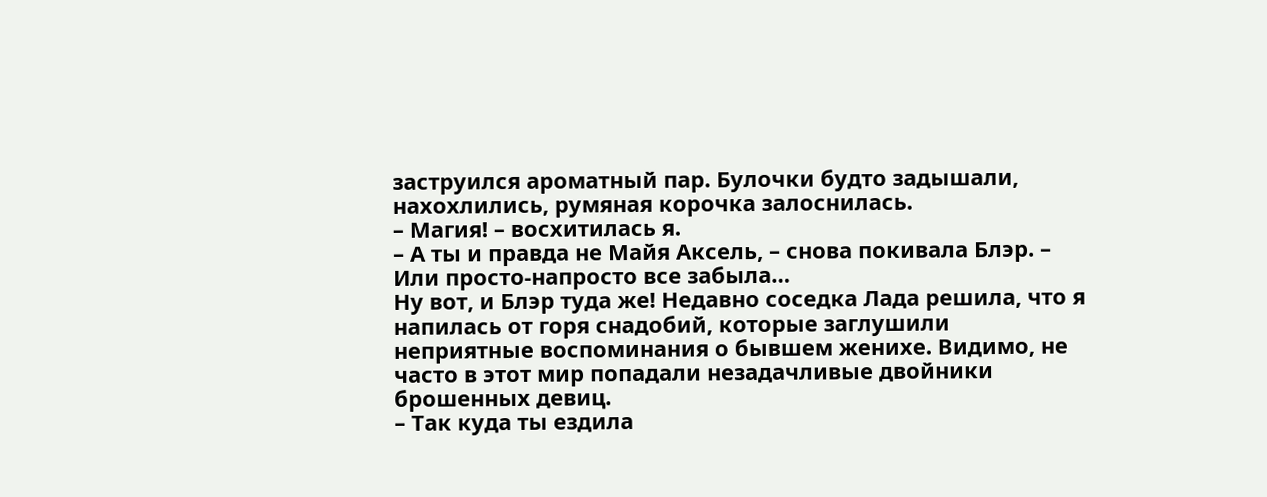заструился ароматный пар. Булочки будто задышали, нахохлились, румяная корочка залоснилась.
– Магия! – восхитилась я.
– А ты и правда не Майя Аксель, – снова покивала Блэр. – Или просто-напросто все забыла…
Ну вот, и Блэр туда же! Недавно соседка Лада решила, что я напилась от горя снадобий, которые заглушили неприятные воспоминания о бывшем женихе. Видимо, не часто в этот мир попадали незадачливые двойники брошенных девиц.
– Так куда ты ездила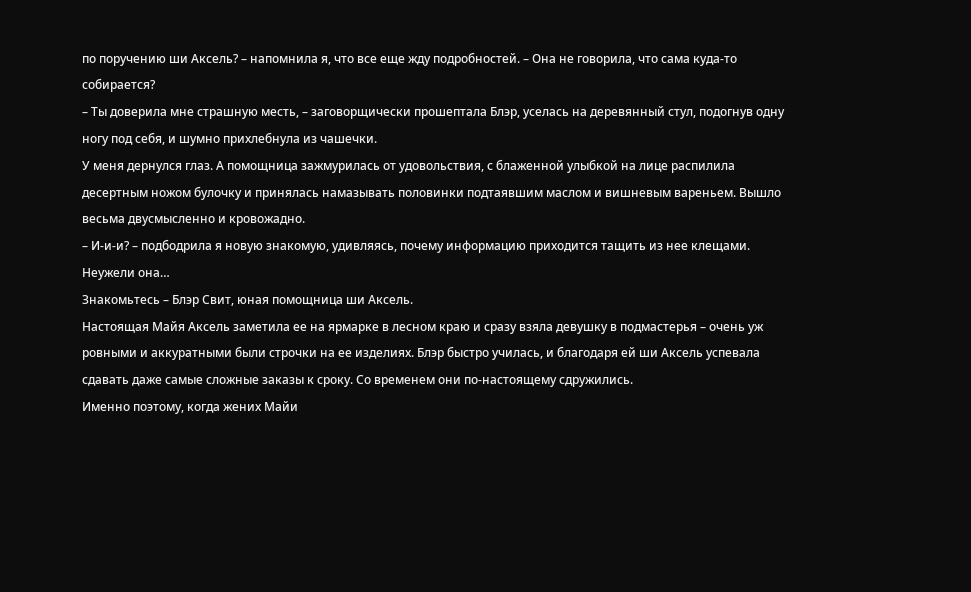по поручению ши Аксель? – напомнила я, что все еще жду подробностей. – Она не говорила, что сама куда-то собирается?
– Ты доверила мне страшную месть, – заговорщически прошептала Блэр, уселась на деревянный стул, подогнув одну ногу под себя, и шумно прихлебнула из чашечки.
У меня дернулся глаз. А помощница зажмурилась от удовольствия, с блаженной улыбкой на лице распилила десертным ножом булочку и принялась намазывать половинки подтаявшим маслом и вишневым вареньем. Вышло весьма двусмысленно и кровожадно.
– И-и-и? – подбодрила я новую знакомую, удивляясь, почему информацию приходится тащить из нее клещами.
Неужели она…
Знакомьтесь – Блэр Свит, юная помощница ши Аксель.
Настоящая Майя Аксель заметила ее на ярмарке в лесном краю и сразу взяла девушку в подмастерья – очень уж ровными и аккуратными были строчки на ее изделиях. Блэр быстро училась, и благодаря ей ши Аксель успевала сдавать даже самые сложные заказы к сроку. Со временем они по-настоящему сдружились.
Именно поэтому, когда жених Майи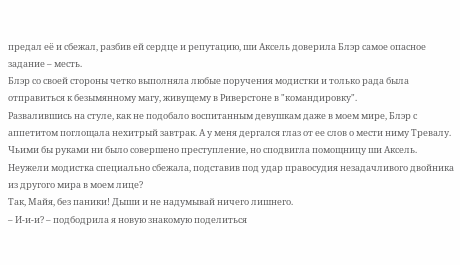предал её и сбежал, разбив ей сердце и репутацию, ши Аксель доверила Блэр самое опасное задание – месть.
Блэр со своей стороны четко выполняла любые поручения модистки и только рада была отправиться к безымянному магу, живущему в Риверстоне в "командировку".
Развалившись на стуле, как не подобало воспитанным девушкам даже в моем мире, Блэр с аппетитом поглощала нехитрый завтрак. А у меня дергался глаз от ее слов о мести ниму Тревалу.
Чьими бы руками ни было совершено преступление, но сподвигла помощницу ши Аксель. Неужели модистка специально сбежала, подставив под удар правосудия незадачливого двойника из другого мира в моем лице?
Так, Майя, без паники! Дыши и не надумывай ничего лишнего.
– И-и-и? – подбодрила я новую знакомую поделиться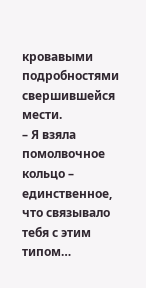кровавыми подробностями свершившейся мести.
– Я взяла помолвочное кольцо – единственное, что связывало тебя с этим типом…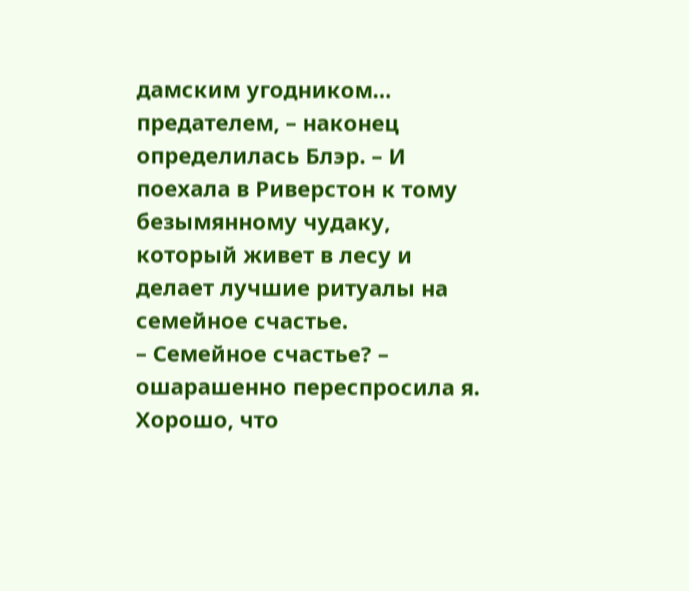дамским угодником… предателем, – наконец определилась Блэр. – И поехала в Риверстон к тому безымянному чудаку, который живет в лесу и делает лучшие ритуалы на семейное счастье.
– Семейное счастье? – ошарашенно переспросила я. Хорошо, что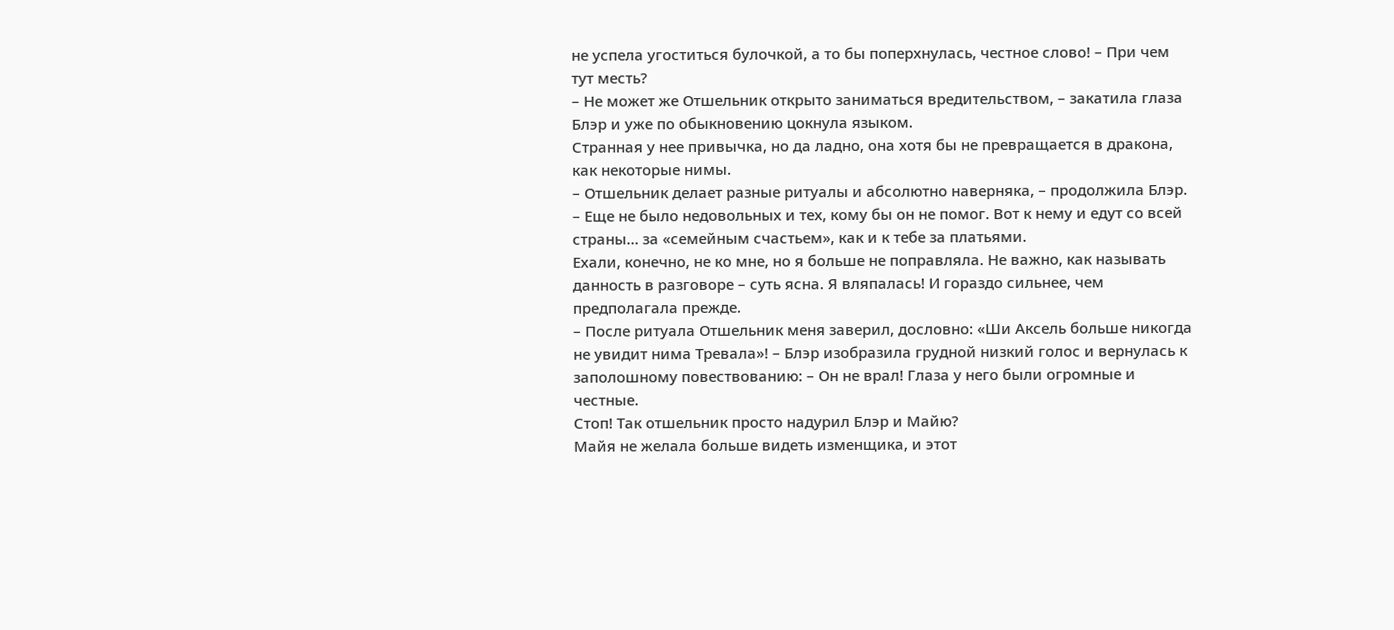не успела угоститься булочкой, а то бы поперхнулась, честное слово! – При чем тут месть?
– Не может же Отшельник открыто заниматься вредительством, – закатила глаза Блэр и уже по обыкновению цокнула языком.
Странная у нее привычка, но да ладно, она хотя бы не превращается в дракона, как некоторые нимы.
– Отшельник делает разные ритуалы и абсолютно наверняка, – продолжила Блэр. – Еще не было недовольных и тех, кому бы он не помог. Вот к нему и едут со всей страны… за «семейным счастьем», как и к тебе за платьями.
Ехали, конечно, не ко мне, но я больше не поправляла. Не важно, как называть данность в разговоре – суть ясна. Я вляпалась! И гораздо сильнее, чем предполагала прежде.
– После ритуала Отшельник меня заверил, дословно: «Ши Аксель больше никогда не увидит нима Тревала»! – Блэр изобразила грудной низкий голос и вернулась к заполошному повествованию: – Он не врал! Глаза у него были огромные и честные.
Стоп! Так отшельник просто надурил Блэр и Майю?
Майя не желала больше видеть изменщика, и этот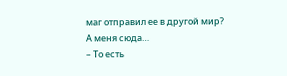маг отправил ее в другой мир?
А меня сюда…
– То есть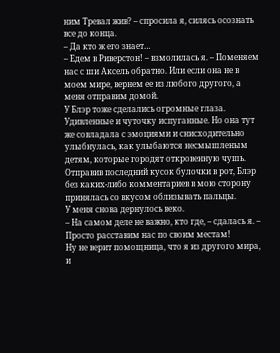ним Тревал жив? – спросила я, силясь осознать все до конца.
– Да кто ж его знает…
– Едем в Риверстон! – взмолилась я. – Поменяем нас с ши Аксель обратно. Или если она не в моем мире, вернем ее из любого другого, а меня отправим домой.
У Блэр тоже сделались огромные глаза. Удивленные и чуточку испуганные. Но она тут же совладала с эмоциями и снисходительно улыбнулась, как улыбаются несмышленым детям, которые городят откровенную чушь. Отправив последний кусок булочки в рот, Блэр без каких-либо комментариев в мою сторону принялась со вкусом облизывать пальцы.
У меня снова дернулось веко.
– На самом деле не важно, кто где, – сдалась я. – Просто расставим нас по своим местам!
Ну не верит помощница, что я из другого мира, и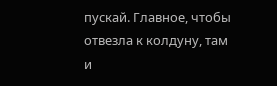пускай. Главное, чтобы отвезла к колдуну, там и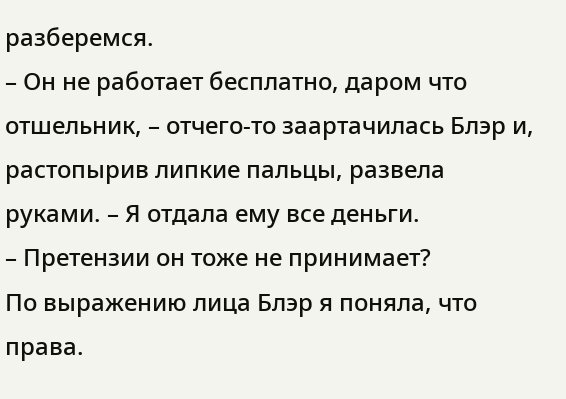разберемся.
– Он не работает бесплатно, даром что отшельник, – отчего-то заартачилась Блэр и, растопырив липкие пальцы, развела руками. – Я отдала ему все деньги.
– Претензии он тоже не принимает?
По выражению лица Блэр я поняла, что права.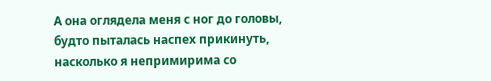А она оглядела меня с ног до головы, будто пыталась наспех прикинуть, насколько я непримирима со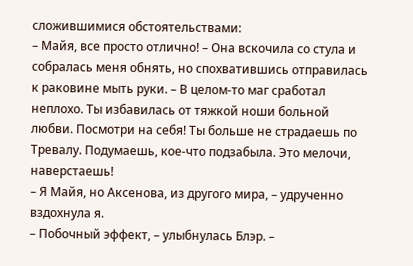сложившимися обстоятельствами:
– Майя, все просто отлично! – Она вскочила со стула и собралась меня обнять, но спохватившись отправилась к раковине мыть руки. – В целом-то маг сработал неплохо. Ты избавилась от тяжкой ноши больной любви. Посмотри на себя! Ты больше не страдаешь по Тревалу. Подумаешь, кое-что подзабыла. Это мелочи, наверстаешь!
– Я Майя, но Аксенова, из другого мира, – удрученно вздохнула я.
– Побочный эффект, – улыбнулась Блэр. –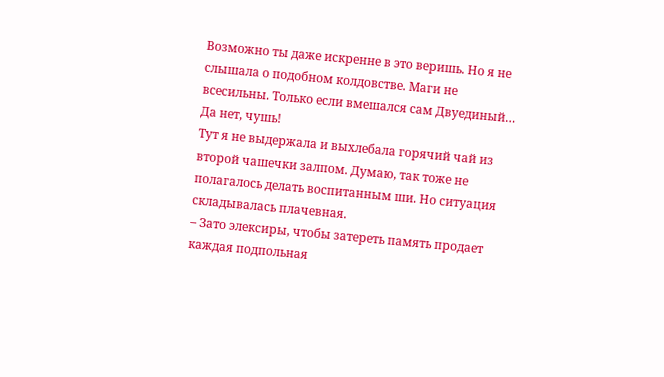Возможно ты даже искренне в это веришь. Но я не слышала о подобном колдовстве. Маги не всесильны. Только если вмешался сам Двуединый… Да нет, чушь!
Тут я не выдержала и выхлебала горячий чай из второй чашечки залпом. Думаю, так тоже не полагалось делать воспитанным ши. Но ситуация складывалась плачевная.
– Зато элексиры, чтобы затереть память продает каждая подпольная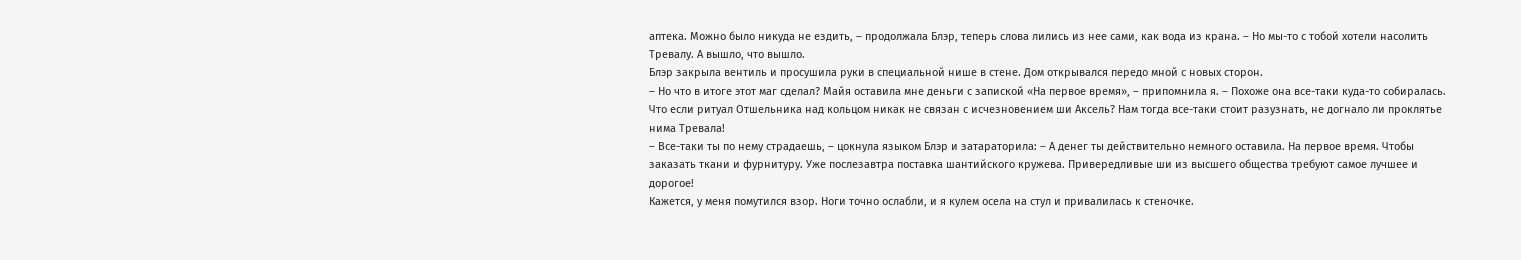аптека. Можно было никуда не ездить, – продолжала Блэр, теперь слова лились из нее сами, как вода из крана. – Но мы-то с тобой хотели насолить Тревалу. А вышло, что вышло.
Блэр закрыла вентиль и просушила руки в специальной нише в стене. Дом открывался передо мной с новых сторон.
– Но что в итоге этот маг сделал? Майя оставила мне деньги с запиской «На первое время», – припомнила я. – Похоже она все-таки куда-то собиралась. Что если ритуал Отшельника над кольцом никак не связан с исчезновением ши Аксель? Нам тогда все-таки стоит разузнать, не догнало ли проклятье нима Тревала!
– Все-таки ты по нему страдаешь, – цокнула языком Блэр и затараторила: – А денег ты действительно немного оставила. На первое время. Чтобы заказать ткани и фурнитуру. Уже послезавтра поставка шантийского кружева. Привередливые ши из высшего общества требуют самое лучшее и дорогое!
Кажется, у меня помутился взор. Ноги точно ослабли, и я кулем осела на стул и привалилась к стеночке.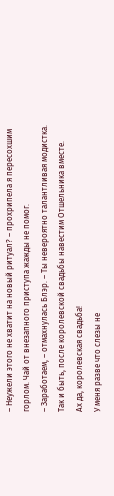– Неужели этого не хватит на новый ритуал? – прохрипела я пересохшим горлом. Чай от внезапного приступа жажды не помог.
– Заработаем, – отмахнулась Блэр. – Ты невероятно талантливая модистка. Так и быть, после королевской свадьбы навестим Отшельника вместе.
Ах да, королевская свадьба!
У меня разве что слезы не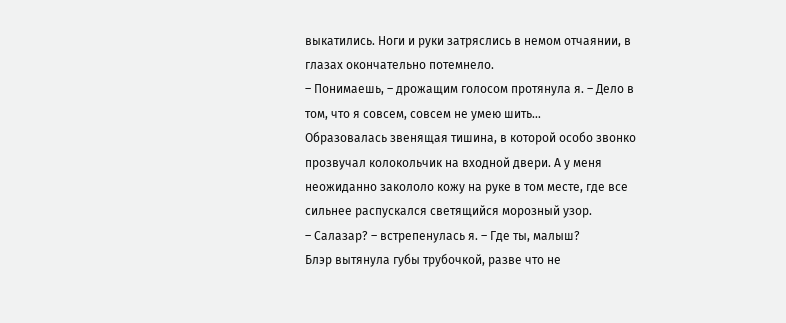выкатились. Ноги и руки затряслись в немом отчаянии, в глазах окончательно потемнело.
– Понимаешь, – дрожащим голосом протянула я. – Дело в том, что я совсем, совсем не умею шить…
Образовалась звенящая тишина, в которой особо звонко прозвучал колокольчик на входной двери. А у меня неожиданно закололо кожу на руке в том месте, где все сильнее распускался светящийся морозный узор.
– Салазар? – встрепенулась я. – Где ты, малыш?
Блэр вытянула губы трубочкой, разве что не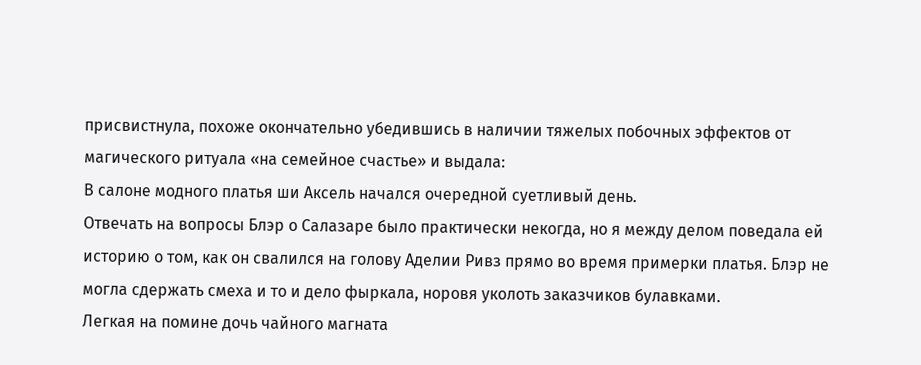присвистнула, похоже окончательно убедившись в наличии тяжелых побочных эффектов от магического ритуала «на семейное счастье» и выдала:
В салоне модного платья ши Аксель начался очередной суетливый день.
Отвечать на вопросы Блэр о Салазаре было практически некогда, но я между делом поведала ей историю о том, как он свалился на голову Аделии Ривз прямо во время примерки платья. Блэр не могла сдержать смеха и то и дело фыркала, норовя уколоть заказчиков булавками.
Легкая на помине дочь чайного магната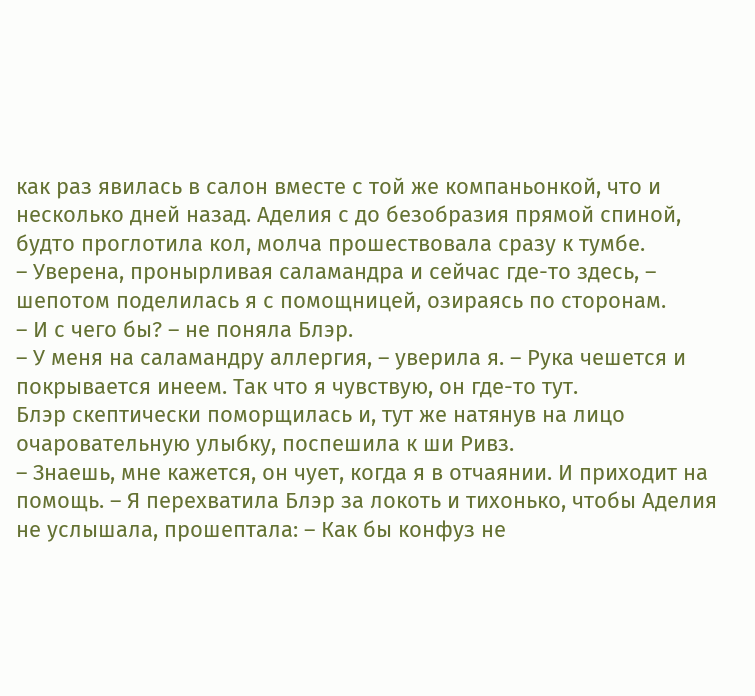как раз явилась в салон вместе с той же компаньонкой, что и несколько дней назад. Аделия с до безобразия прямой спиной, будто проглотила кол, молча прошествовала сразу к тумбе.
– Уверена, пронырливая саламандра и сейчас где-то здесь, – шепотом поделилась я с помощницей, озираясь по сторонам.
– И с чего бы? – не поняла Блэр.
– У меня на саламандру аллергия, – уверила я. – Рука чешется и покрывается инеем. Так что я чувствую, он где-то тут.
Блэр скептически поморщилась и, тут же натянув на лицо очаровательную улыбку, поспешила к ши Ривз.
– Знаешь, мне кажется, он чует, когда я в отчаянии. И приходит на помощь. – Я перехватила Блэр за локоть и тихонько, чтобы Аделия не услышала, прошептала: – Как бы конфуз не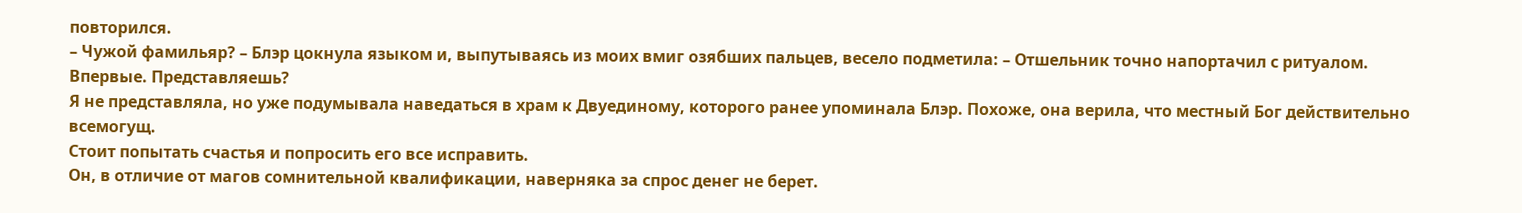повторился.
– Чужой фамильяр? – Блэр цокнула языком и, выпутываясь из моих вмиг озябших пальцев, весело подметила: – Отшельник точно напортачил с ритуалом. Впервые. Представляешь?
Я не представляла, но уже подумывала наведаться в храм к Двуединому, которого ранее упоминала Блэр. Похоже, она верила, что местный Бог действительно всемогущ.
Стоит попытать счастья и попросить его все исправить.
Он, в отличие от магов сомнительной квалификации, наверняка за спрос денег не берет.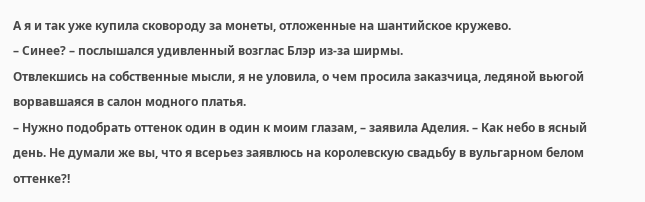А я и так уже купила сковороду за монеты, отложенные на шантийское кружево.
– Синее? – послышался удивленный возглас Блэр из-за ширмы.
Отвлекшись на собственные мысли, я не уловила, о чем просила заказчица, ледяной вьюгой ворвавшаяся в салон модного платья.
– Нужно подобрать оттенок один в один к моим глазам, – заявила Аделия. – Как небо в ясный день. Не думали же вы, что я всерьез заявлюсь на королевскую свадьбу в вульгарном белом оттенке?!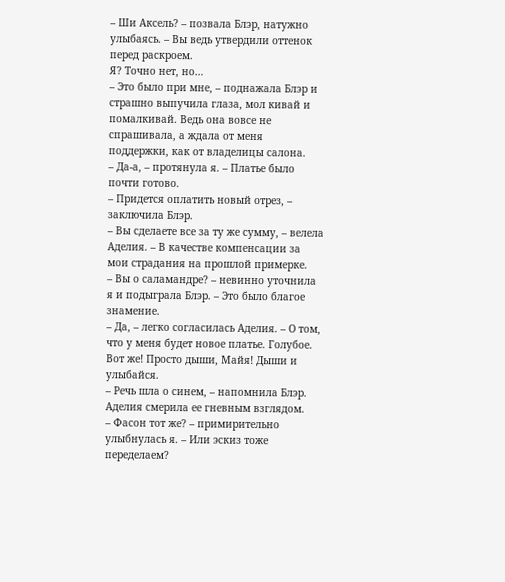– Ши Аксель? – позвала Блэр, натужно улыбаясь. – Вы ведь утвердили оттенок перед раскроем.
Я? Точно нет, но…
– Это было при мне, – поднажала Блэр и страшно выпучила глаза, мол кивай и помалкивай. Ведь она вовсе не спрашивала, а ждала от меня поддержки, как от владелицы салона.
– Да-а, – протянула я. – Платье было почти готово.
– Придется оплатить новый отрез, – заключила Блэр.
– Вы сделаете все за ту же сумму, – велела Аделия. – В качестве компенсации за мои страдания на прошлой примерке.
– Вы о саламандре? – невинно уточнила я и подыграла Блэр. – Это было благое знамение.
– Да, – легко согласилась Аделия. – О том, что у меня будет новое платье. Голубое.
Вот же! Просто дыши, Майя! Дыши и улыбайся.
– Речь шла о синем, – напомнила Блэр.
Аделия смерила ее гневным взглядом.
– Фасон тот же? – примирительно улыбнулась я. – Или эскиз тоже переделаем?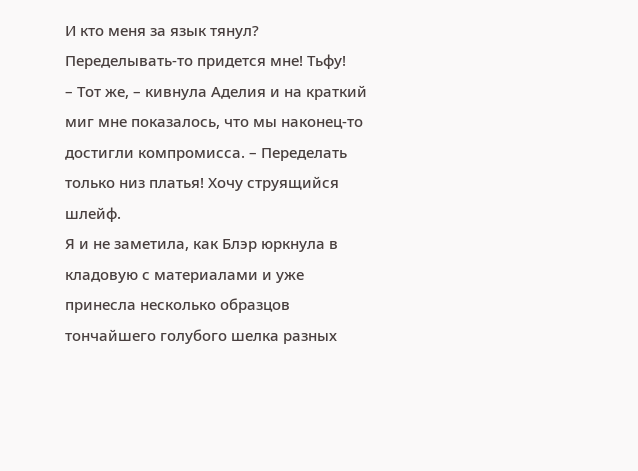И кто меня за язык тянул? Переделывать-то придется мне! Тьфу!
– Тот же, – кивнула Аделия и на краткий миг мне показалось, что мы наконец-то достигли компромисса. – Переделать только низ платья! Хочу струящийся шлейф.
Я и не заметила, как Блэр юркнула в кладовую с материалами и уже принесла несколько образцов тончайшего голубого шелка разных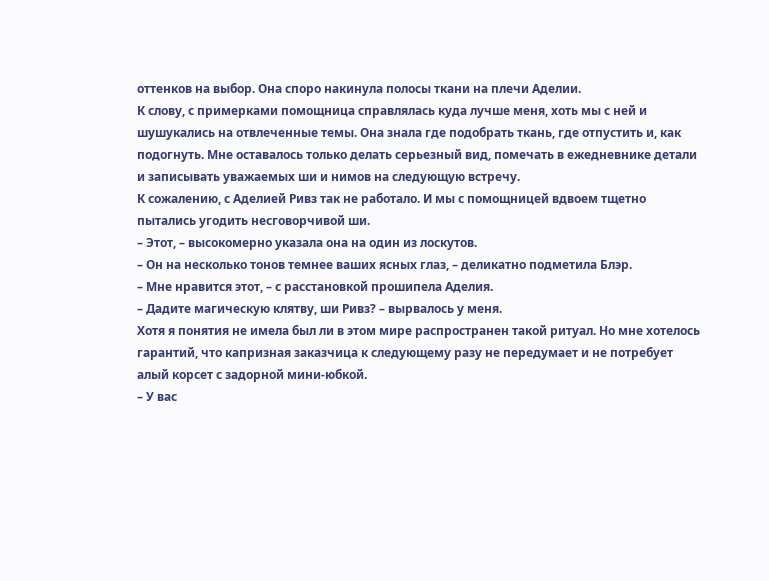оттенков на выбор. Она споро накинула полосы ткани на плечи Аделии.
К слову, с примерками помощница справлялась куда лучше меня, хоть мы с ней и шушукались на отвлеченные темы. Она знала где подобрать ткань, где отпустить и, как подогнуть. Мне оставалось только делать серьезный вид, помечать в ежедневнике детали и записывать уважаемых ши и нимов на следующую встречу.
К сожалению, с Аделией Ривз так не работало. И мы с помощницей вдвоем тщетно пытались угодить несговорчивой ши.
– Этот, – высокомерно указала она на один из лоскутов.
– Он на несколько тонов темнее ваших ясных глаз, – деликатно подметила Блэр.
– Мне нравится этот, – с расстановкой прошипела Аделия.
– Дадите магическую клятву, ши Ривз? – вырвалось у меня.
Хотя я понятия не имела был ли в этом мире распространен такой ритуал. Но мне хотелось гарантий, что капризная заказчица к следующему разу не передумает и не потребует алый корсет с задорной мини-юбкой.
– У вас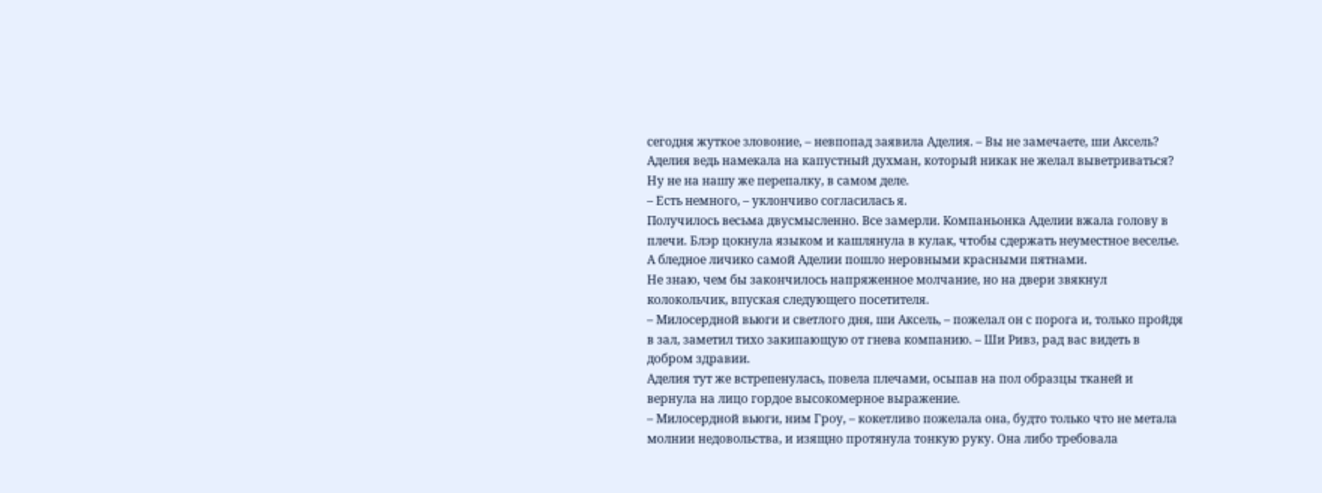сегодня жуткое зловоние, – невпопад заявила Аделия. – Вы не замечаете, ши Аксель?
Аделия ведь намекала на капустный духман, который никак не желал выветриваться? Ну не на нашу же перепалку, в самом деле.
– Есть немного, – уклончиво согласилась я.
Получилось весьма двусмысленно. Все замерли. Компаньонка Аделии вжала голову в плечи. Блэр цокнула языком и кашлянула в кулак, чтобы сдержать неуместное веселье. А бледное личико самой Аделии пошло неровными красными пятнами.
Не знаю, чем бы закончилось напряженное молчание, но на двери звякнул колокольчик, впуская следующего посетителя.
– Милосердной вьюги и светлого дня, ши Аксель, – пожелал он с порога и, только пройдя в зал, заметил тихо закипающую от гнева компанию. – Ши Ривз, рад вас видеть в добром здравии.
Аделия тут же встрепенулась, повела плечами, осыпав на пол образцы тканей и вернула на лицо гордое высокомерное выражение.
– Милосердной вьюги, ним Гроу, – кокетливо пожелала она, будто только что не метала молнии недовольства, и изящно протянула тонкую руку. Она либо требовала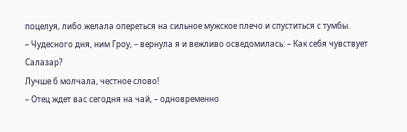поцелуя, либо желала опереться на сильное мужское плечо и спуститься с тумбы.
– Чудесного дня, ним Гроу, – вернула я и вежливо осведомилась: – Как себя чувствует Салазар?
Лучше б молчала, честное слово!
– Отец ждет вас сегодня на чай, – одновременно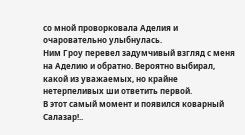со мной проворковала Аделия и очаровательно улыбнулась.
Ним Гроу перевел задумчивый взгляд с меня на Аделию и обратно. Вероятно выбирал, какой из уважаемых, но крайне нетерпеливых ши ответить первой.
В этот самый момент и появился коварный Салазар!..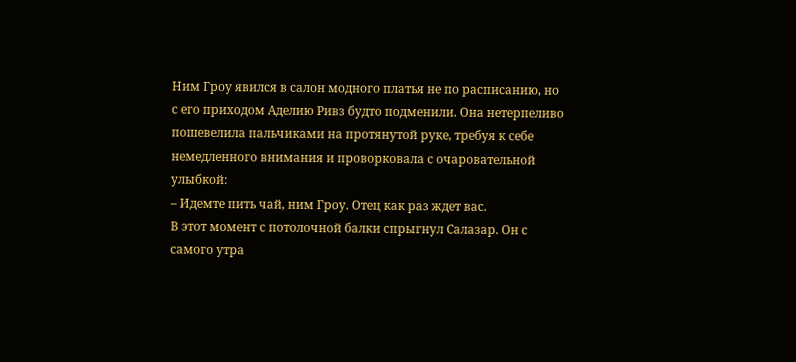Ним Гроу явился в салон модного платья не по расписанию, но с его приходом Аделию Ривз будто подменили. Она нетерпеливо пошевелила пальчиками на протянутой руке, требуя к себе немедленного внимания и проворковала с очаровательной улыбкой:
– Идемте пить чай, ним Гроу. Отец как раз ждет вас.
В этот момент с потолочной балки спрыгнул Салазар. Он с самого утра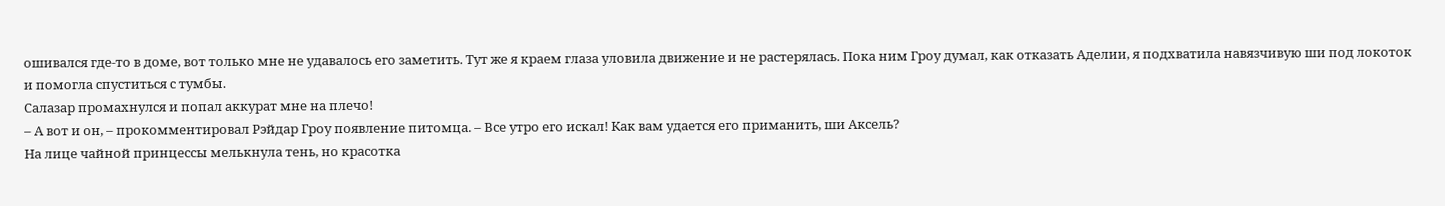ошивался где-то в доме, вот только мне не удавалось его заметить. Тут же я краем глаза уловила движение и не растерялась. Пока ним Гроу думал, как отказать Аделии, я подхватила навязчивую ши под локоток и помогла спуститься с тумбы.
Салазар промахнулся и попал аккурат мне на плечо!
– А вот и он, – прокомментировал Рэйдар Гроу появление питомца. – Все утро его искал! Как вам удается его приманить, ши Аксель?
На лице чайной принцессы мелькнула тень, но красотка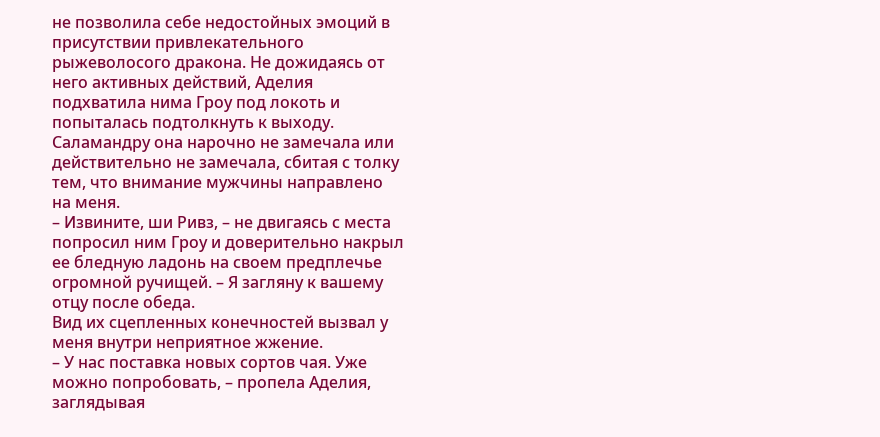не позволила себе недостойных эмоций в присутствии привлекательного рыжеволосого дракона. Не дожидаясь от него активных действий, Аделия подхватила нима Гроу под локоть и попыталась подтолкнуть к выходу.
Саламандру она нарочно не замечала или действительно не замечала, сбитая с толку тем, что внимание мужчины направлено на меня.
– Извините, ши Ривз, – не двигаясь с места попросил ним Гроу и доверительно накрыл ее бледную ладонь на своем предплечье огромной ручищей. – Я загляну к вашему отцу после обеда.
Вид их сцепленных конечностей вызвал у меня внутри неприятное жжение.
– У нас поставка новых сортов чая. Уже можно попробовать, – пропела Аделия, заглядывая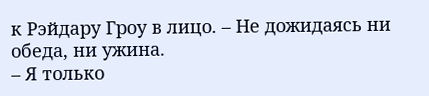к Рэйдару Гроу в лицо. – Не дожидаясь ни обеда, ни ужина.
– Я только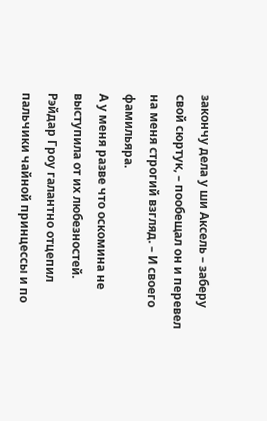закончу дела у ши Аксель – заберу свой сюртук, – пообещал он и перевел на меня строгий взгляд. – И своего фамильяра.
А у меня разве что оскомина не выступила от их любезностей.
Рэйдар Гроу галантно отцепил пальчики чайной принцессы и по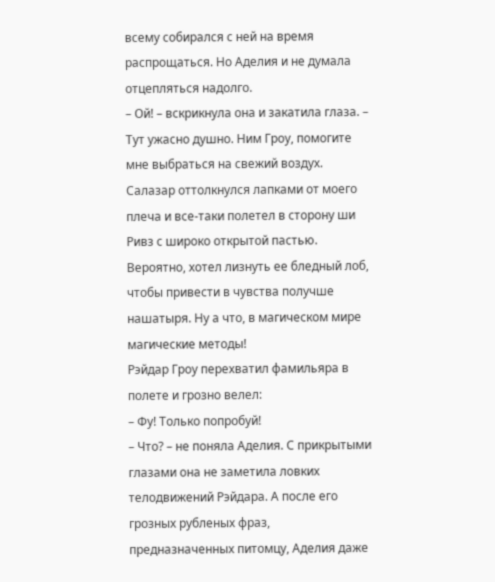всему собирался с ней на время распрощаться. Но Аделия и не думала отцепляться надолго.
– Ой! – вскрикнула она и закатила глаза. – Тут ужасно душно. Ним Гроу, помогите мне выбраться на свежий воздух.
Салазар оттолкнулся лапками от моего плеча и все-таки полетел в сторону ши Ривз с широко открытой пастью. Вероятно, хотел лизнуть ее бледный лоб, чтобы привести в чувства получше нашатыря. Ну а что, в магическом мире магические методы!
Рэйдар Гроу перехватил фамильяра в полете и грозно велел:
– Фу! Только попробуй!
– Что? – не поняла Аделия. С прикрытыми глазами она не заметила ловких телодвижений Рэйдара. А после его грозных рубленых фраз, предназначенных питомцу, Аделия даже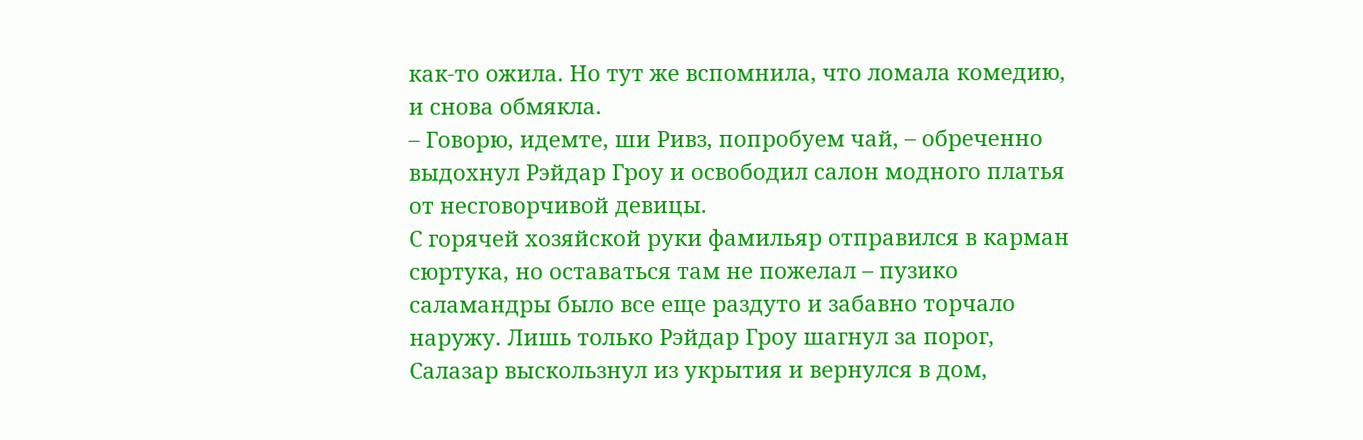как-то ожила. Но тут же вспомнила, что ломала комедию, и снова обмякла.
– Говорю, идемте, ши Ривз, попробуем чай, – обреченно выдохнул Рэйдар Гроу и освободил салон модного платья от несговорчивой девицы.
С горячей хозяйской руки фамильяр отправился в карман сюртука, но оставаться там не пожелал – пузико саламандры было все еще раздуто и забавно торчало наружу. Лишь только Рэйдар Гроу шагнул за порог, Салазар выскользнул из укрытия и вернулся в дом,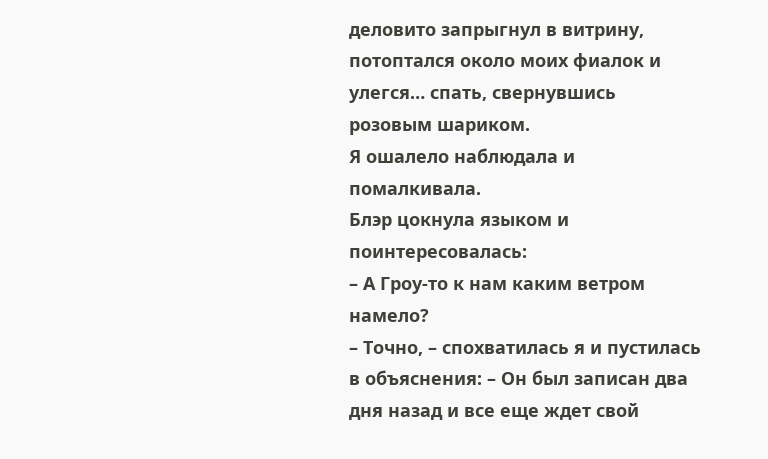деловито запрыгнул в витрину, потоптался около моих фиалок и улегся… спать, свернувшись розовым шариком.
Я ошалело наблюдала и помалкивала.
Блэр цокнула языком и поинтересовалась:
– А Гроу-то к нам каким ветром намело?
– Точно, – спохватилась я и пустилась в объяснения: – Он был записан два дня назад и все еще ждет свой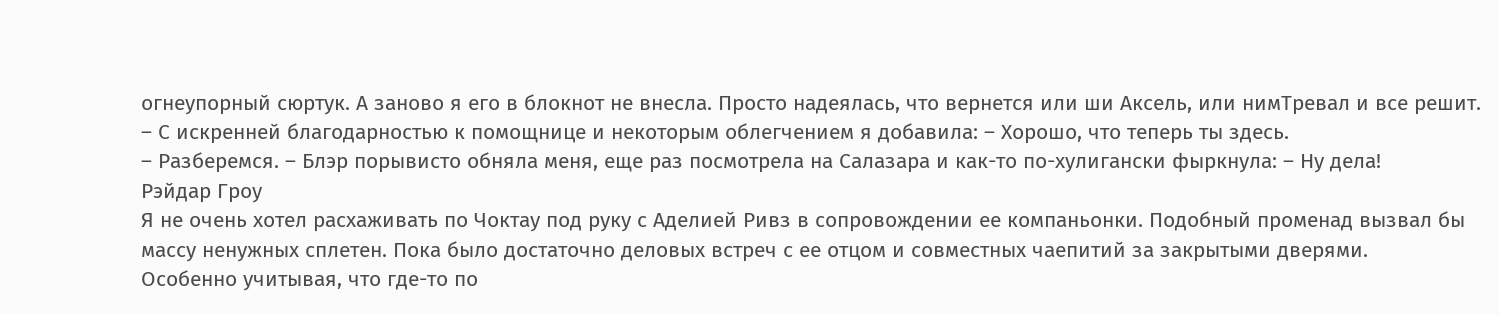огнеупорный сюртук. А заново я его в блокнот не внесла. Просто надеялась, что вернется или ши Аксель, или нимТревал и все решит. – С искренней благодарностью к помощнице и некоторым облегчением я добавила: – Хорошо, что теперь ты здесь.
– Разберемся. – Блэр порывисто обняла меня, еще раз посмотрела на Салазара и как-то по-хулигански фыркнула: – Ну дела!
Рэйдар Гроу
Я не очень хотел расхаживать по Чоктау под руку с Аделией Ривз в сопровождении ее компаньонки. Подобный променад вызвал бы массу ненужных сплетен. Пока было достаточно деловых встреч с ее отцом и совместных чаепитий за закрытыми дверями.
Особенно учитывая, что где-то по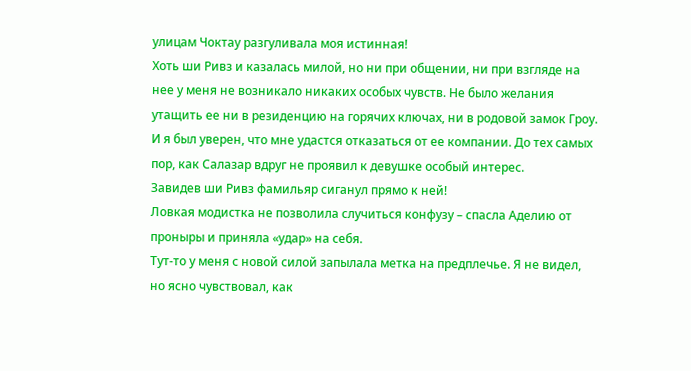улицам Чоктау разгуливала моя истинная!
Хоть ши Ривз и казалась милой, но ни при общении, ни при взгляде на нее у меня не возникало никаких особых чувств. Не было желания утащить ее ни в резиденцию на горячих ключах, ни в родовой замок Гроу.
И я был уверен, что мне удастся отказаться от ее компании. До тех самых пор, как Салазар вдруг не проявил к девушке особый интерес.
Завидев ши Ривз фамильяр сиганул прямо к ней!
Ловкая модистка не позволила случиться конфузу – спасла Аделию от проныры и приняла «удар» на себя.
Тут-то у меня с новой силой запылала метка на предплечье. Я не видел, но ясно чувствовал, как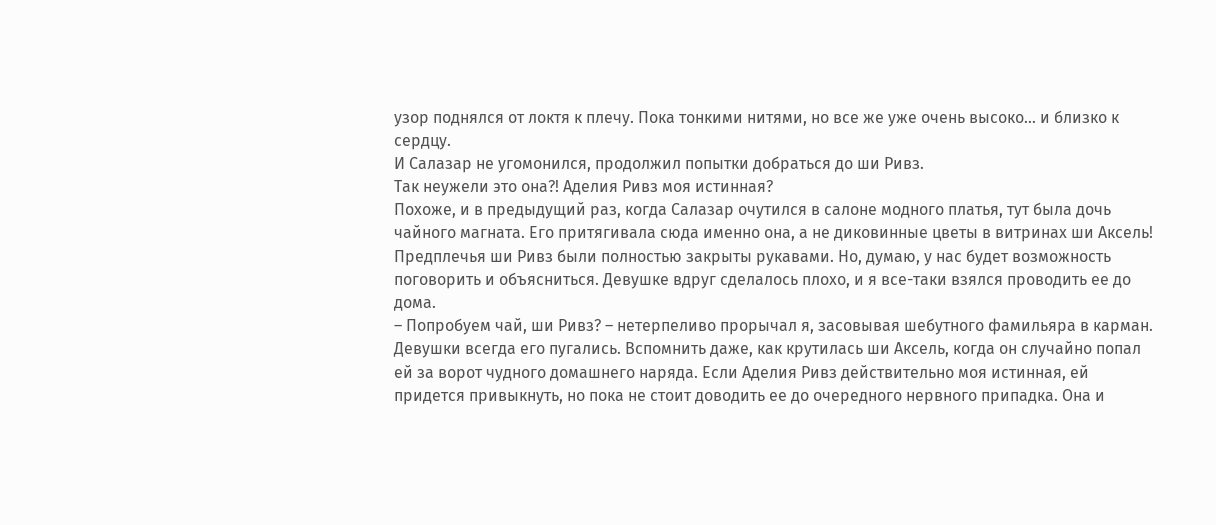узор поднялся от локтя к плечу. Пока тонкими нитями, но все же уже очень высоко… и близко к сердцу.
И Салазар не угомонился, продолжил попытки добраться до ши Ривз.
Так неужели это она?! Аделия Ривз моя истинная?
Похоже, и в предыдущий раз, когда Салазар очутился в салоне модного платья, тут была дочь чайного магната. Его притягивала сюда именно она, а не диковинные цветы в витринах ши Аксель!
Предплечья ши Ривз были полностью закрыты рукавами. Но, думаю, у нас будет возможность поговорить и объясниться. Девушке вдруг сделалось плохо, и я все-таки взялся проводить ее до дома.
– Попробуем чай, ши Ривз? – нетерпеливо прорычал я, засовывая шебутного фамильяра в карман.
Девушки всегда его пугались. Вспомнить даже, как крутилась ши Аксель, когда он случайно попал ей за ворот чудного домашнего наряда. Если Аделия Ривз действительно моя истинная, ей придется привыкнуть, но пока не стоит доводить ее до очередного нервного припадка. Она и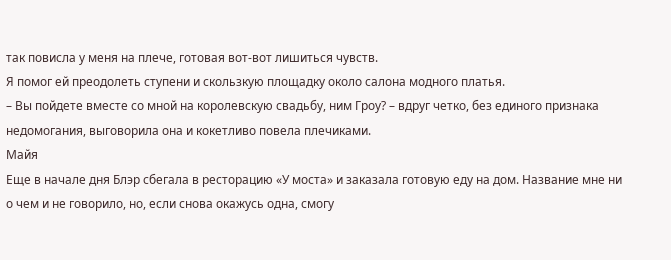так повисла у меня на плече, готовая вот-вот лишиться чувств.
Я помог ей преодолеть ступени и скользкую площадку около салона модного платья.
– Вы пойдете вместе со мной на королевскую свадьбу, ним Гроу? – вдруг четко, без единого признака недомогания, выговорила она и кокетливо повела плечиками.
Майя
Еще в начале дня Блэр сбегала в ресторацию «У моста» и заказала готовую еду на дом. Название мне ни о чем и не говорило, но, если снова окажусь одна, смогу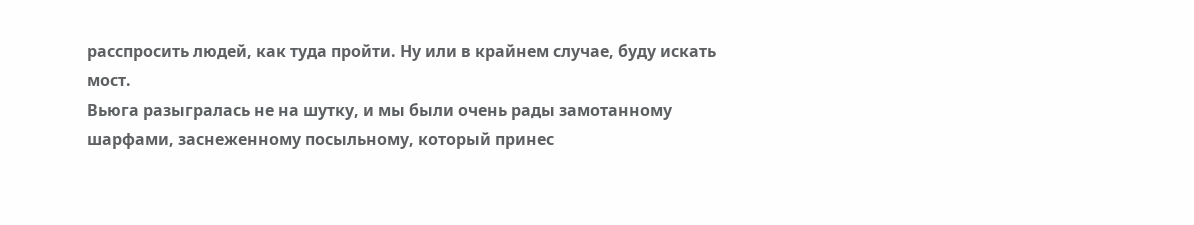расспросить людей, как туда пройти. Ну или в крайнем случае, буду искать мост.
Вьюга разыгралась не на шутку, и мы были очень рады замотанному шарфами, заснеженному посыльному, который принес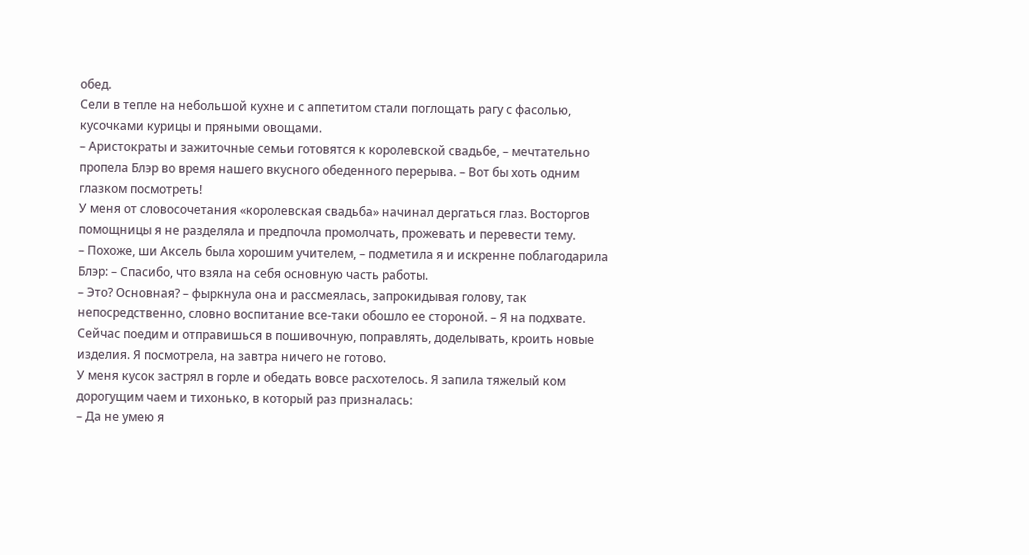обед.
Сели в тепле на небольшой кухне и с аппетитом стали поглощать рагу с фасолью, кусочками курицы и пряными овощами.
– Аристократы и зажиточные семьи готовятся к королевской свадьбе, – мечтательно пропела Блэр во время нашего вкусного обеденного перерыва. – Вот бы хоть одним глазком посмотреть!
У меня от словосочетания «королевская свадьба» начинал дергаться глаз. Восторгов помощницы я не разделяла и предпочла промолчать, прожевать и перевести тему.
– Похоже, ши Аксель была хорошим учителем, – подметила я и искренне поблагодарила Блэр: – Спасибо, что взяла на себя основную часть работы.
– Это? Основная? – фыркнула она и рассмеялась, запрокидывая голову, так непосредственно, словно воспитание все-таки обошло ее стороной. – Я на подхвате. Сейчас поедим и отправишься в пошивочную, поправлять, доделывать, кроить новые изделия. Я посмотрела, на завтра ничего не готово.
У меня кусок застрял в горле и обедать вовсе расхотелось. Я запила тяжелый ком дорогущим чаем и тихонько, в который раз призналась:
– Да не умею я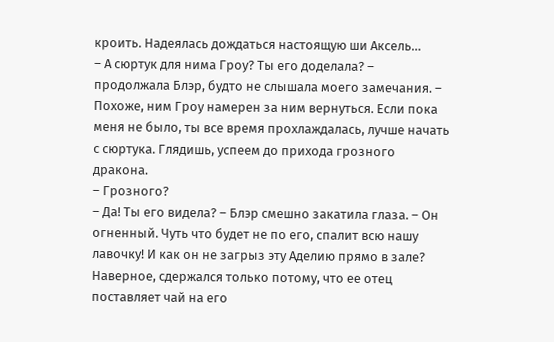кроить. Надеялась дождаться настоящую ши Аксель…
– А сюртук для нима Гроу? Ты его доделала? – продолжала Блэр, будто не слышала моего замечания. – Похоже, ним Гроу намерен за ним вернуться. Если пока меня не было, ты все время прохлаждалась, лучше начать с сюртука. Глядишь, успеем до прихода грозного дракона.
– Грозного?
– Да! Ты его видела? – Блэр смешно закатила глаза. – Он огненный. Чуть что будет не по его, спалит всю нашу лавочку! И как он не загрыз эту Аделию прямо в зале? Наверное, сдержался только потому, что ее отец поставляет чай на его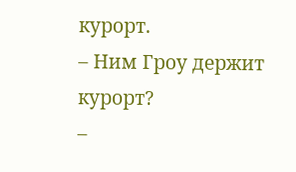курорт.
– Ним Гроу держит курорт?
–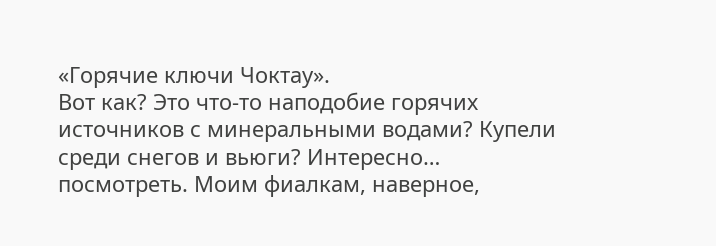«Горячие ключи Чоктау».
Вот как? Это что-то наподобие горячих источников с минеральными водами? Купели среди снегов и вьюги? Интересно… посмотреть. Моим фиалкам, наверное,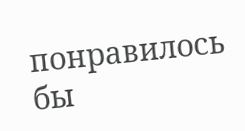понравилось бы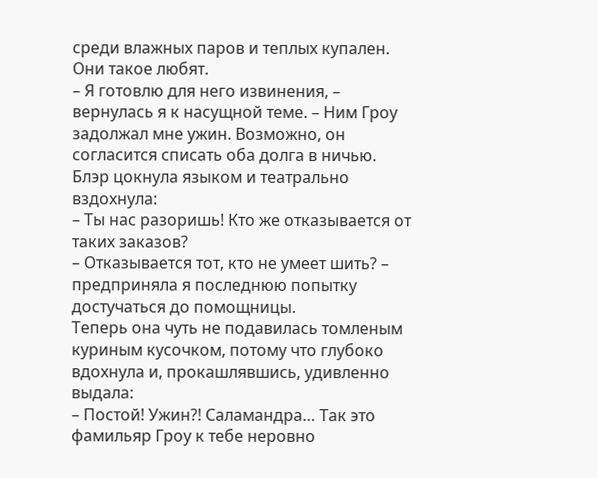среди влажных паров и теплых купален. Они такое любят.
– Я готовлю для него извинения, – вернулась я к насущной теме. – Ним Гроу задолжал мне ужин. Возможно, он согласится списать оба долга в ничью.
Блэр цокнула языком и театрально вздохнула:
– Ты нас разоришь! Кто же отказывается от таких заказов?
– Отказывается тот, кто не умеет шить? – предприняла я последнюю попытку достучаться до помощницы.
Теперь она чуть не подавилась томленым куриным кусочком, потому что глубоко вдохнула и, прокашлявшись, удивленно выдала:
– Постой! Ужин?! Саламандра… Так это фамильяр Гроу к тебе неровно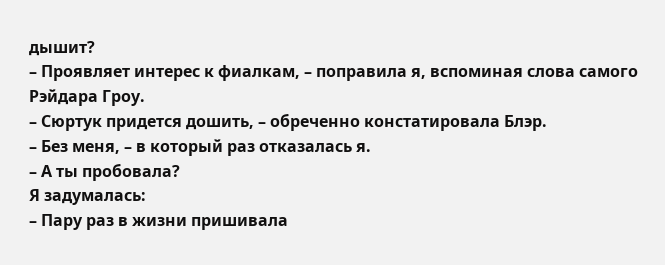дышит?
– Проявляет интерес к фиалкам, – поправила я, вспоминая слова самого Рэйдара Гроу.
– Сюртук придется дошить, – обреченно констатировала Блэр.
– Без меня, – в который раз отказалась я.
– А ты пробовала?
Я задумалась:
– Пару раз в жизни пришивала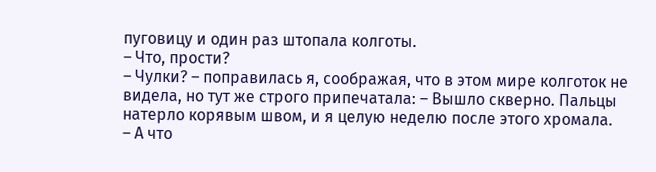пуговицу и один раз штопала колготы.
– Что, прости?
– Чулки? – поправилась я, соображая, что в этом мире колготок не видела, но тут же строго припечатала: – Вышло скверно. Пальцы натерло корявым швом, и я целую неделю после этого хромала.
– А что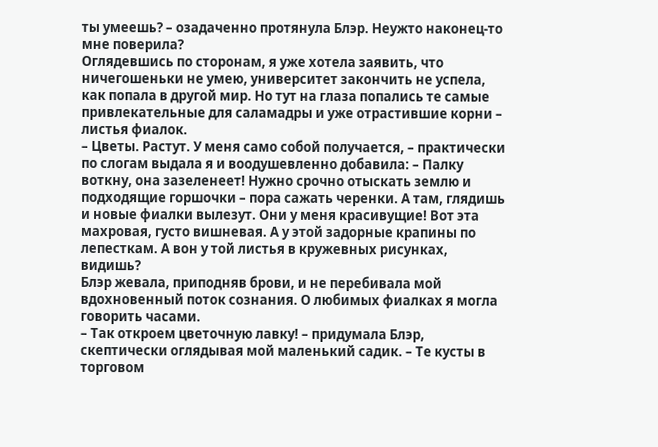ты умеешь? – озадаченно протянула Блэр. Неужто наконец-то мне поверила?
Оглядевшись по сторонам, я уже хотела заявить, что ничегошеньки не умею, университет закончить не успела, как попала в другой мир. Но тут на глаза попались те самые привлекательные для саламадры и уже отрастившие корни – листья фиалок.
– Цветы. Растут. У меня само собой получается, – практически по слогам выдала я и воодушевленно добавила: – Палку воткну, она зазеленеет! Нужно срочно отыскать землю и подходящие горшочки – пора сажать черенки. А там, глядишь и новые фиалки вылезут. Они у меня красивущие! Вот эта махровая, густо вишневая. А у этой задорные крапины по лепесткам. А вон у той листья в кружевных рисунках, видишь?
Блэр жевала, приподняв брови, и не перебивала мой вдохновенный поток сознания. О любимых фиалках я могла говорить часами.
– Так откроем цветочную лавку! – придумала Блэр, скептически оглядывая мой маленький садик. – Те кусты в торговом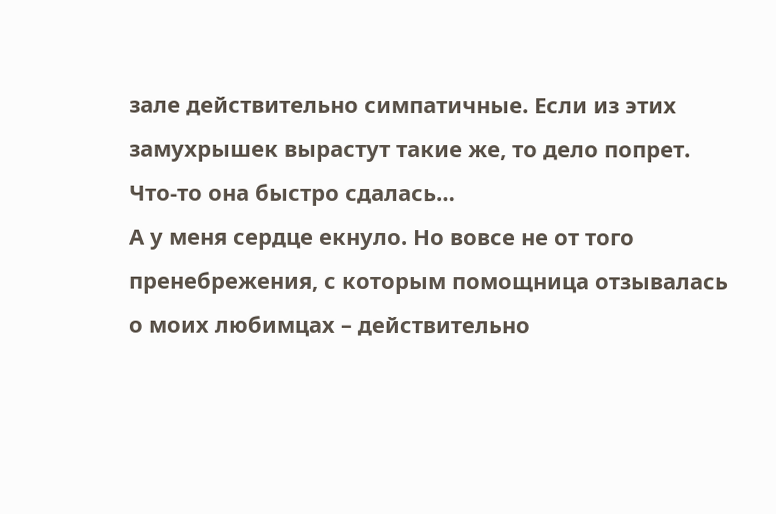зале действительно симпатичные. Если из этих замухрышек вырастут такие же, то дело попрет.
Что-то она быстро сдалась…
А у меня сердце екнуло. Но вовсе не от того пренебрежения, с которым помощница отзывалась о моих любимцах – действительно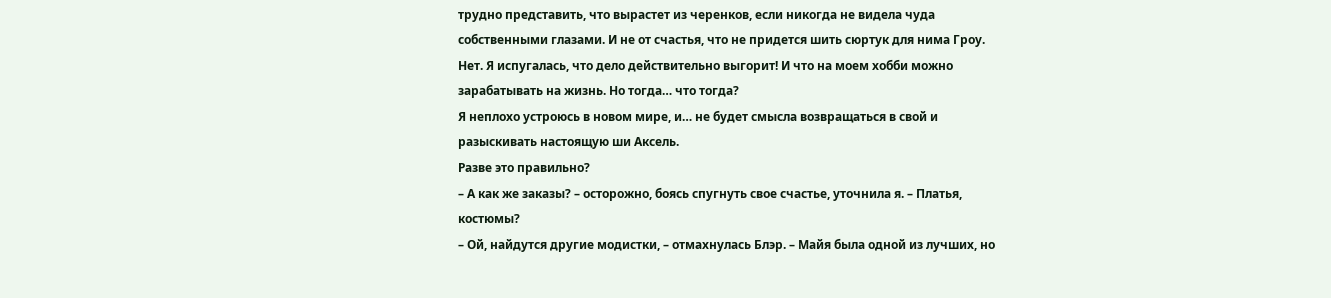трудно представить, что вырастет из черенков, если никогда не видела чуда собственными глазами. И не от счастья, что не придется шить сюртук для нима Гроу.
Нет. Я испугалась, что дело действительно выгорит! И что на моем хобби можно зарабатывать на жизнь. Но тогда… что тогда?
Я неплохо устроюсь в новом мире, и… не будет смысла возвращаться в свой и разыскивать настоящую ши Аксель.
Разве это правильно?
– А как же заказы? – осторожно, боясь спугнуть свое счастье, уточнила я. – Платья, костюмы?
– Ой, найдутся другие модистки, – отмахнулась Блэр. – Майя была одной из лучших, но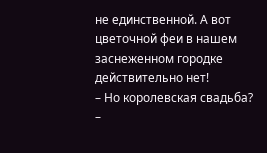не единственной. А вот цветочной феи в нашем заснеженном городке действительно нет!
– Но королевская свадьба? –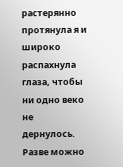растерянно протянула я и широко распахнула глаза, чтобы ни одно веко не дернулось.
Разве можно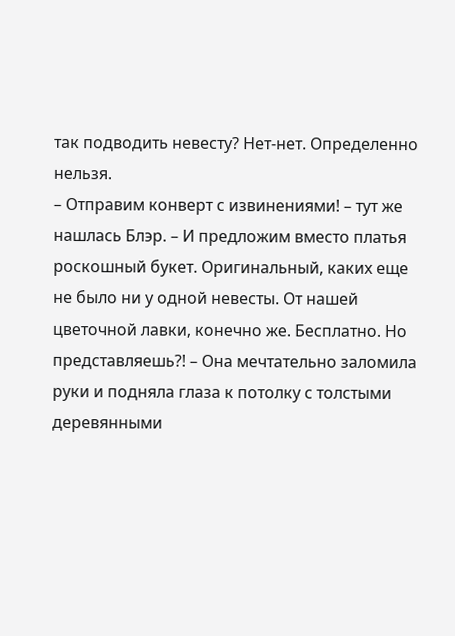так подводить невесту? Нет-нет. Определенно нельзя.
– Отправим конверт с извинениями! – тут же нашлась Блэр. – И предложим вместо платья роскошный букет. Оригинальный, каких еще не было ни у одной невесты. От нашей цветочной лавки, конечно же. Бесплатно. Но представляешь?! – Она мечтательно заломила руки и подняла глаза к потолку с толстыми деревянными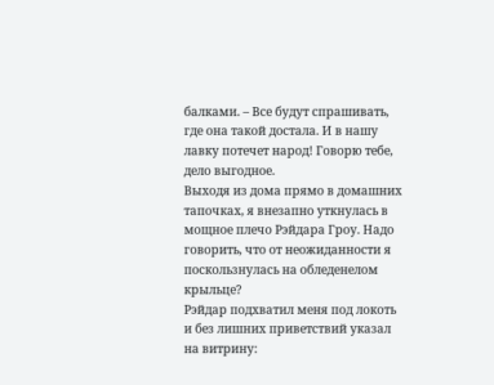балками. – Все будут спрашивать, где она такой достала. И в нашу лавку потечет народ! Говорю тебе, дело выгодное.
Выходя из дома прямо в домашних тапочках, я внезапно уткнулась в мощное плечо Рэйдара Гроу. Надо говорить, что от неожиданности я поскользнулась на обледенелом крыльце?
Рэйдар подхватил меня под локоть и без лишних приветствий указал на витрину: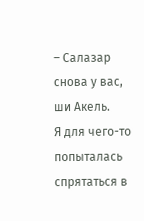– Салазар снова у вас, ши Акель.
Я для чего-то попыталась спрятаться в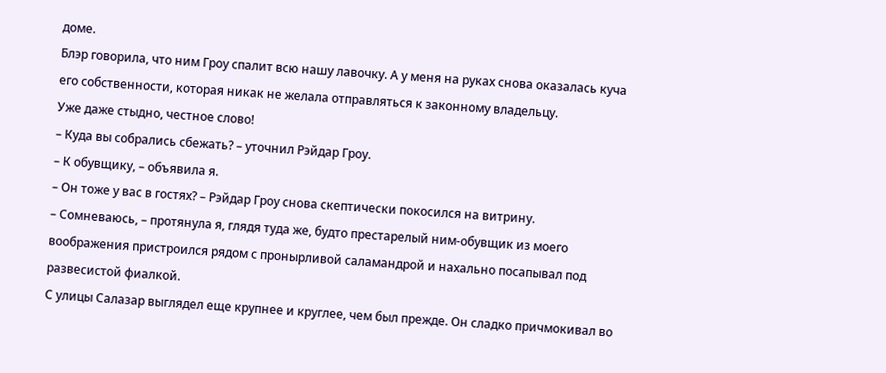доме.
Блэр говорила, что ним Гроу спалит всю нашу лавочку. А у меня на руках снова оказалась куча его собственности, которая никак не желала отправляться к законному владельцу.
Уже даже стыдно, честное слово!
– Куда вы собрались сбежать? – уточнил Рэйдар Гроу.
– К обувщику, – объявила я.
– Он тоже у вас в гостях? – Рэйдар Гроу снова скептически покосился на витрину.
– Сомневаюсь, – протянула я, глядя туда же, будто престарелый ним-обувщик из моего воображения пристроился рядом с пронырливой саламандрой и нахально посапывал под развесистой фиалкой.
С улицы Салазар выглядел еще крупнее и круглее, чем был прежде. Он сладко причмокивал во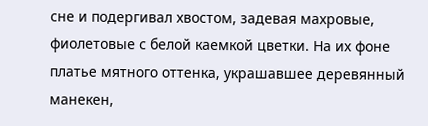сне и подергивал хвостом, задевая махровые, фиолетовые с белой каемкой цветки. На их фоне платье мятного оттенка, украшавшее деревянный манекен,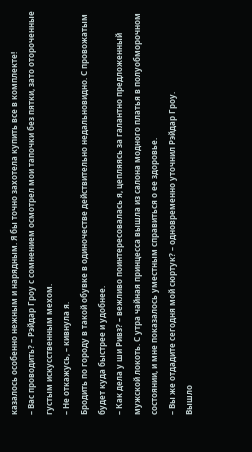казалось особенно нежным и нарядным. Я бы точно захотела купить все в комплекте!
– Вас проводить? – Рэйдар Гроу с сомнением осмотрел мои тапочки без пятки, зато отороченные густым искусственным мехом.
– Не откажусь, – кивнула я.
Бродить по городу в такой обувке в одиночестве действительно недальновидно. С провожатым будет куда быстрее и удобнее.
– Как дела у ши Ривз? – вежливо поинтересовалась я, цепляясь за галантно предложенный мужской локоть. С утра чайная принцесса вышла из салона модного платья в полуобморочном состоянии, и мне показалось уместным справиться о ее здоровье.
– Вы же отдадите сегодня мой сюртук? – одновременно уточнил Рэйдар Гроу.
Вышло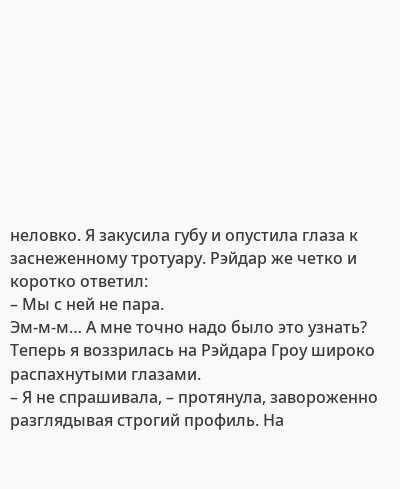неловко. Я закусила губу и опустила глаза к заснеженному тротуару. Рэйдар же четко и коротко ответил:
– Мы с ней не пара.
Эм-м-м… А мне точно надо было это узнать?
Теперь я воззрилась на Рэйдара Гроу широко распахнутыми глазами.
– Я не спрашивала, – протянула, завороженно разглядывая строгий профиль. На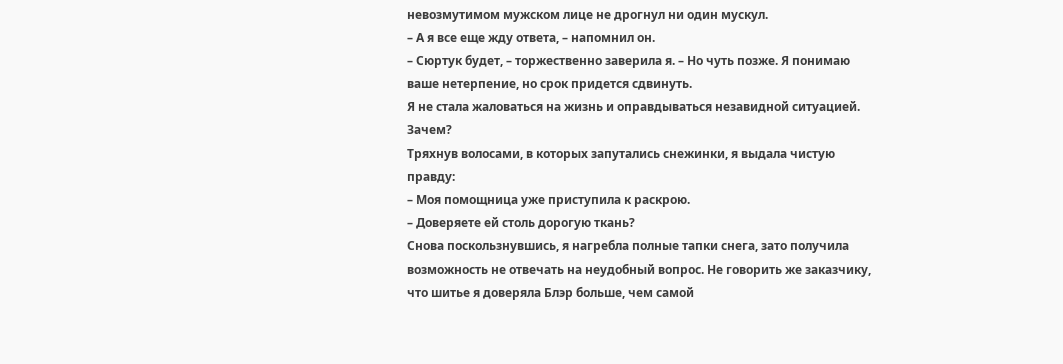невозмутимом мужском лице не дрогнул ни один мускул.
– А я все еще жду ответа, – напомнил он.
– Сюртук будет, – торжественно заверила я. – Но чуть позже. Я понимаю ваше нетерпение, но срок придется сдвинуть.
Я не стала жаловаться на жизнь и оправдываться незавидной ситуацией. Зачем?
Тряхнув волосами, в которых запутались снежинки, я выдала чистую правду:
– Моя помощница уже приступила к раскрою.
– Доверяете ей столь дорогую ткань?
Снова поскользнувшись, я нагребла полные тапки снега, зато получила возможность не отвечать на неудобный вопрос. Не говорить же заказчику, что шитье я доверяла Блэр больше, чем самой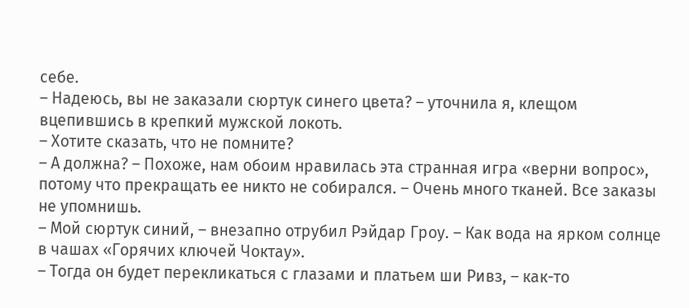себе.
– Надеюсь, вы не заказали сюртук синего цвета? – уточнила я, клещом вцепившись в крепкий мужской локоть.
– Хотите сказать, что не помните?
– А должна? – Похоже, нам обоим нравилась эта странная игра «верни вопрос», потому что прекращать ее никто не собирался. – Очень много тканей. Все заказы не упомнишь.
– Мой сюртук синий, – внезапно отрубил Рэйдар Гроу. – Как вода на ярком солнце в чашах «Горячих ключей Чоктау».
– Тогда он будет перекликаться с глазами и платьем ши Ривз, – как-то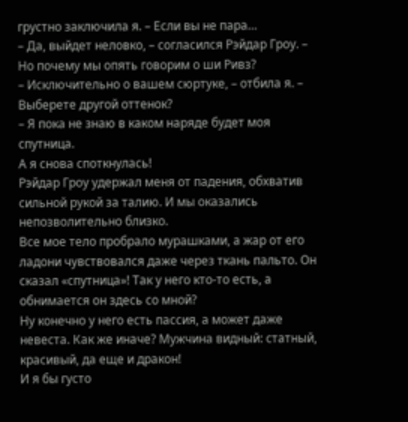грустно заключила я. – Если вы не пара…
– Да, выйдет неловко, – согласился Рэйдар Гроу. – Но почему мы опять говорим о ши Ривз?
– Исключительно о вашем сюртуке, – отбила я. – Выберете другой оттенок?
– Я пока не знаю в каком наряде будет моя спутница.
А я снова споткнулась!
Рэйдар Гроу удержал меня от падения, обхватив сильной рукой за талию. И мы оказались непозволительно близко.
Все мое тело пробрало мурашками, а жар от его ладони чувствовался даже через ткань пальто. Он сказал «спутница»! Так у него кто-то есть, а обнимается он здесь со мной?
Ну конечно у него есть пассия, а может даже невеста. Как же иначе? Мужчина видный: статный, красивый, да еще и дракон!
И я бы густо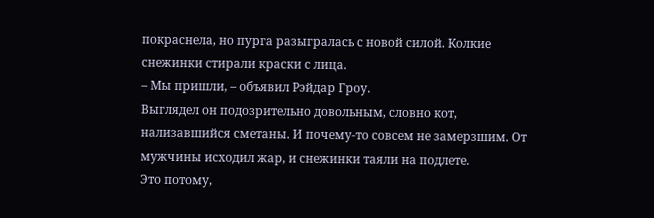покраснела, но пурга разыгралась с новой силой. Колкие снежинки стирали краски с лица.
– Мы пришли, – объявил Рэйдар Гроу.
Выглядел он подозрительно довольным, словно кот, нализавшийся сметаны. И почему-то совсем не замерзшим. От мужчины исходил жар, и снежинки таяли на подлете.
Это потому,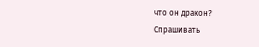что он дракон?
Спрашивать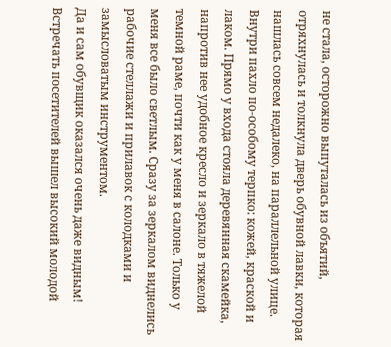не стала, осторожно выпуталась из объятий, отряхнулась и толкнула дверь обувной лавки, которая нашлась совсем недалеко, на параллельной улице.
Внутри пахло по-особому терпко: кожей, краской и лаком. Прямо у входа стояла деревянная скамейка, напротив нее удобное кресло и зеркало в тяжелой темной раме, почти как у меня в салоне. Только у меня все было светлым. Сразу за зеркалом виднелись рабочие стеллажи и прилавок с колодками и замысловатым инструментом.
Да и сам обувщик оказался очень даже видным!
Встречать посетителей вышел высокий молодой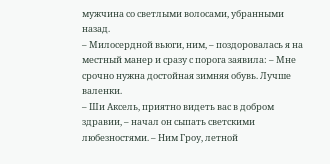мужчина со светлыми волосами, убранными назад.
– Милосердной вьюги, ним, – поздоровалась я на местный манер и сразу с порога заявила: – Мне срочно нужна достойная зимняя обувь. Лучше валенки.
– Ши Аксель, приятно видеть вас в добром здравии, – начал он сыпать светскими любезностями. – Ним Гроу, летной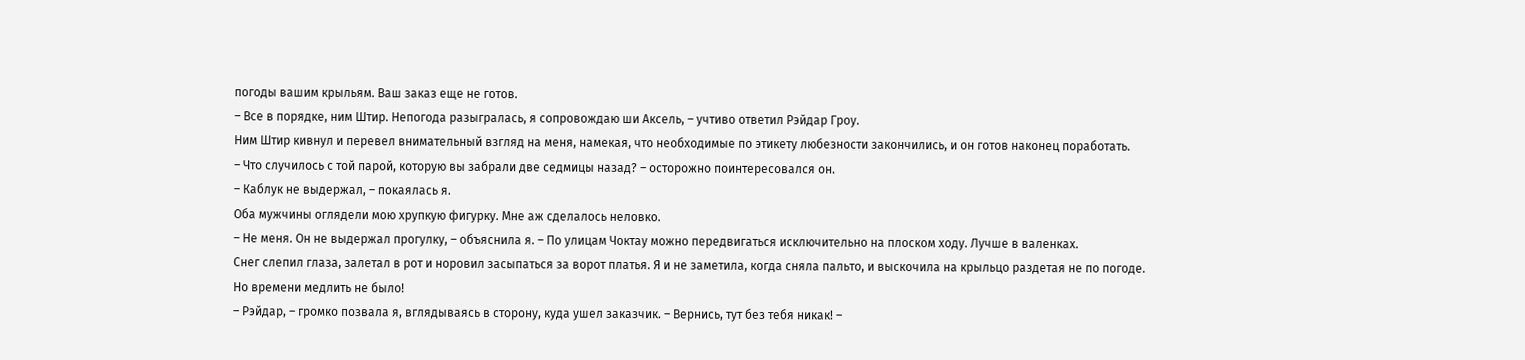погоды вашим крыльям. Ваш заказ еще не готов.
– Все в порядке, ним Штир. Непогода разыгралась, я сопровождаю ши Аксель, – учтиво ответил Рэйдар Гроу.
Ним Штир кивнул и перевел внимательный взгляд на меня, намекая, что необходимые по этикету любезности закончились, и он готов наконец поработать.
– Что случилось с той парой, которую вы забрали две седмицы назад? – осторожно поинтересовался он.
– Каблук не выдержал, – покаялась я.
Оба мужчины оглядели мою хрупкую фигурку. Мне аж сделалось неловко.
– Не меня. Он не выдержал прогулку, – объяснила я. – По улицам Чоктау можно передвигаться исключительно на плоском ходу. Лучше в валенках.
Снег слепил глаза, залетал в рот и норовил засыпаться за ворот платья. Я и не заметила, когда сняла пальто, и выскочила на крыльцо раздетая не по погоде.
Но времени медлить не было!
– Рэйдар, – громко позвала я, вглядываясь в сторону, куда ушел заказчик. – Вернись, тут без тебя никак! –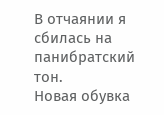В отчаянии я сбилась на панибратский тон.
Новая обувка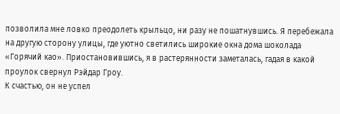позволила мне ловко преодолеть крыльцо, ни разу не пошатнувшись. Я перебежала на другую сторону улицы, где уютно светились широкие окна дома шоколада «Горячий као». Приостановившись, я в растерянности заметалась, гадая в какой проулок свернул Рэйдар Гроу.
К счастью, он не успел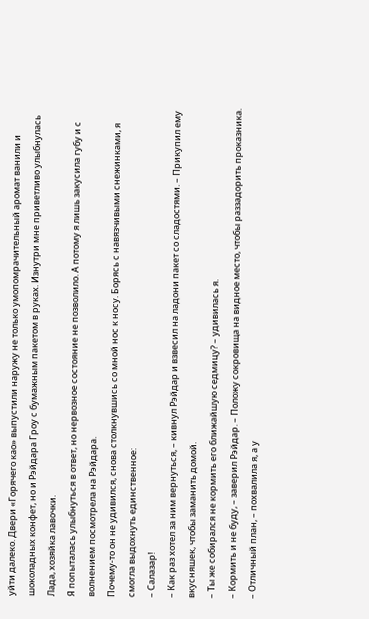уйти далеко. Двери «Горячего као» выпустили наружу не только умопомрачительный аромат ванили и шоколадных конфет, но и Рэйдара Гроу с бумажным пакетом в руках. Изнутри мне приветливо улыбнулась Лада, хозяйка лавочки.
Я попыталась улыбнуться в ответ, но нервозное состояние не позволило. А потому я лишь закусила губу и с волнением посмотрела на Рэйдара.
Почему-то он не удивился, снова столкнувшись со мной нос к носу. Борясь с навязчивыми снежинками, я смогла выдохнуть единственное:
– Салазар!
– Как раз хотел за ним вернуться, – кивнул Рэйдар и взвесил на ладони пакет со сладостями. – Прикупил ему вкусняшек, чтобы заманить домой.
– Ты же собирался не кормить его ближайшую седмицу? – удивилась я.
– Кормить и не буду, – заверил Рэйдар. – Положу сокровища на видное место, чтобы раззадорить проказника.
– Отличный план, – похвалила я, а у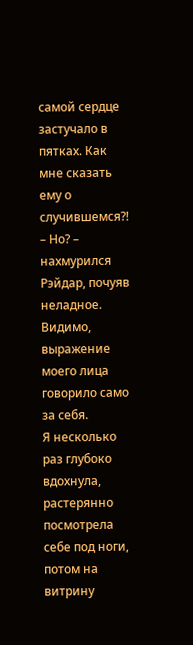самой сердце застучало в пятках. Как мне сказать ему о случившемся?!
– Но? – нахмурился Рэйдар, почуяв неладное. Видимо, выражение моего лица говорило само за себя.
Я несколько раз глубоко вдохнула, растерянно посмотрела себе под ноги, потом на витрину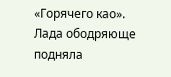«Горячего као». Лада ободряюще подняла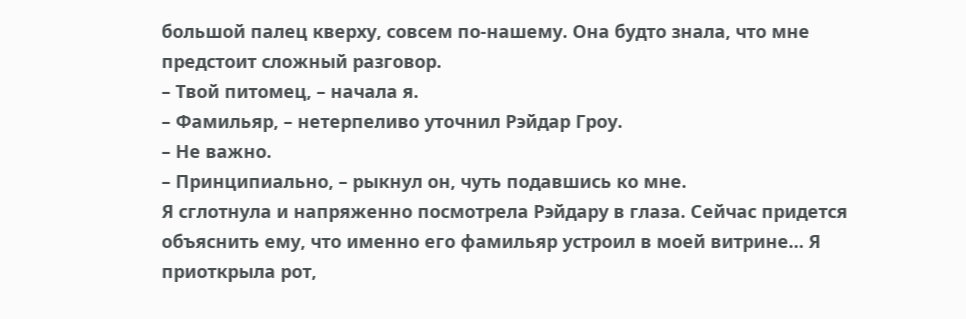большой палец кверху, совсем по-нашему. Она будто знала, что мне предстоит сложный разговор.
– Твой питомец, – начала я.
– Фамильяр, – нетерпеливо уточнил Рэйдар Гроу.
– Не важно.
– Принципиально, – рыкнул он, чуть подавшись ко мне.
Я сглотнула и напряженно посмотрела Рэйдару в глаза. Сейчас придется объяснить ему, что именно его фамильяр устроил в моей витрине… Я приоткрыла рот,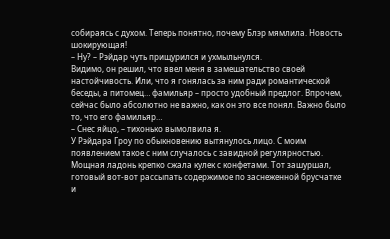собираясь с духом. Теперь понятно, почему Блэр мямлила. Новость шокирующая!
– Ну? – Рэйдар чуть прищурился и ухмыльнулся.
Видимо, он решил, что ввел меня в замешательство своей настойчивость. Или, что я гонялась за ним ради романтической беседы, а питомец… фамильяр – просто удобный предлог. Впрочем, сейчас было абсолютно не важно, как он это все понял. Важно было то, что его фамильяр…
– Снес яйцо, – тихонько вымолвила я.
У Рэйдара Гроу по обыкновению вытянулось лицо. С моим появлением такое с ним случалось с завидной регулярностью. Мощная ладонь крепко сжала кулек с конфетами. Тот зашуршал, готовый вот-вот рассыпать содержимое по заснеженной брусчатке и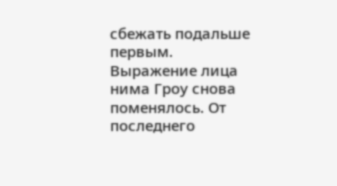сбежать подальше первым.
Выражение лица нима Гроу снова поменялось. От последнего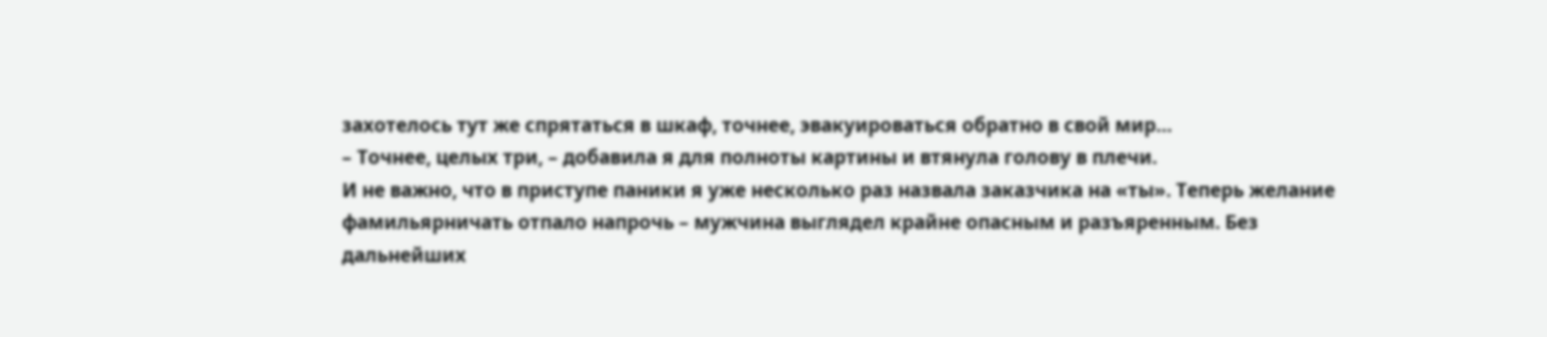захотелось тут же спрятаться в шкаф, точнее, эвакуироваться обратно в свой мир…
– Точнее, целых три, – добавила я для полноты картины и втянула голову в плечи.
И не важно, что в приступе паники я уже несколько раз назвала заказчика на «ты». Теперь желание фамильярничать отпало напрочь – мужчина выглядел крайне опасным и разъяренным. Без дальнейших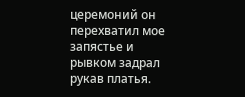церемоний он перехватил мое запястье и рывком задрал рукав платья.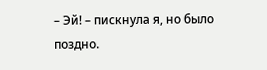– Эй! – пискнула я, но было поздно.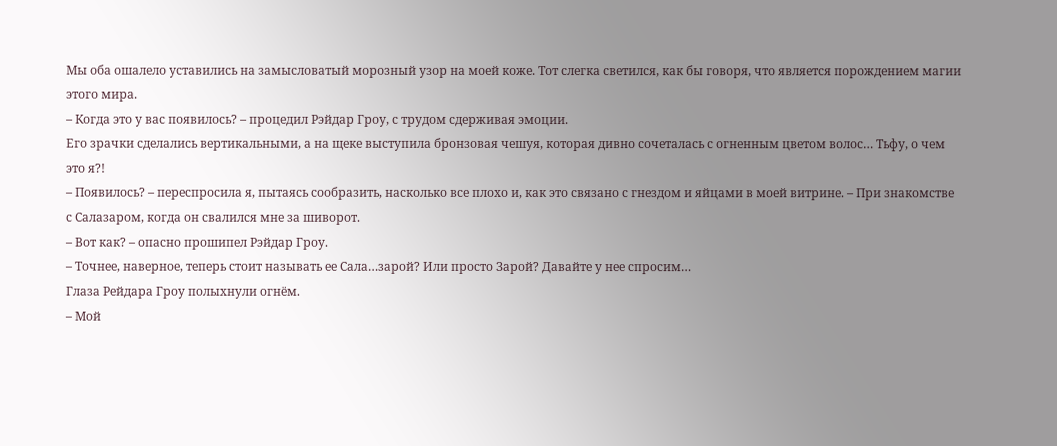Мы оба ошалело уставились на замысловатый морозный узор на моей коже. Тот слегка светился, как бы говоря, что является порождением магии этого мира.
– Когда это у вас появилось? – процедил Рэйдар Гроу, с трудом сдерживая эмоции.
Его зрачки сделались вертикальными, а на щеке выступила бронзовая чешуя, которая дивно сочеталась с огненным цветом волос… Тьфу, о чем это я?!
– Появилось? – переспросила я, пытаясь сообразить, насколько все плохо и, как это связано с гнездом и яйцами в моей витрине. – При знакомстве с Салазаром, когда он свалился мне за шиворот.
– Вот как? – опасно прошипел Рэйдар Гроу.
– Точнее, наверное, теперь стоит называть ее Сала…зарой? Или просто Зарой? Давайте у нее спросим…
Глаза Рейдара Гроу полыхнули огнём.
– Мой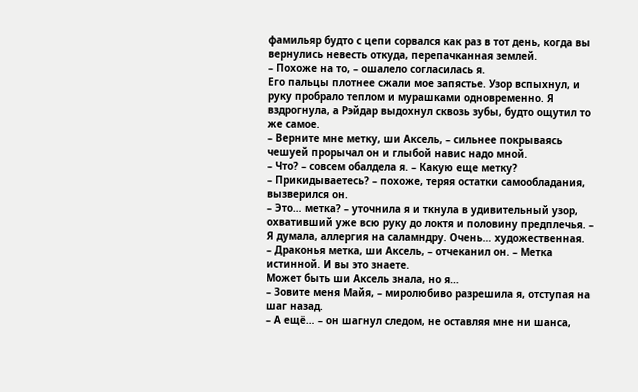фамильяр будто с цепи сорвался как раз в тот день, когда вы вернулись невесть откуда, перепачканная землей.
– Похоже на то, – ошалело согласилась я.
Его пальцы плотнее сжали мое запястье. Узор вспыхнул, и руку пробрало теплом и мурашками одновременно. Я вздрогнула, а Рэйдар выдохнул сквозь зубы, будто ощутил то же самое.
– Верните мне метку, ши Аксель, – сильнее покрываясь чешуей прорычал он и глыбой навис надо мной.
– Что? – совсем обалдела я. – Какую еще метку?
– Прикидываетесь? – похоже, теряя остатки самообладания, вызверился он.
– Это… метка? – уточнила я и ткнула в удивительный узор, охвативший уже всю руку до локтя и половину предплечья. – Я думала, аллергия на саламндру. Очень… художественная.
– Драконья метка, ши Аксель, – отчеканил он. – Метка истинной. И вы это знаете.
Может быть ши Аксель знала, но я…
– Зовите меня Майя, – миролюбиво разрешила я, отступая на шаг назад.
– А ещё… – он шагнул следом, не оставляя мне ни шанса,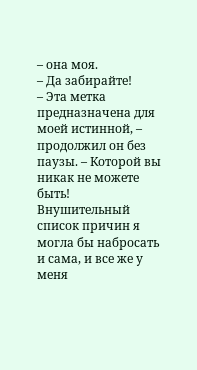– она моя.
– Да забирайте!
– Эта метка предназначена для моей истинной, – продолжил он без паузы. – Которой вы никак не можете быть!
Внушительный список причин я могла бы набросать и сама, и все же у меня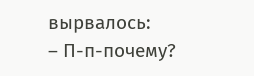вырвалось:
– П-п-почему?